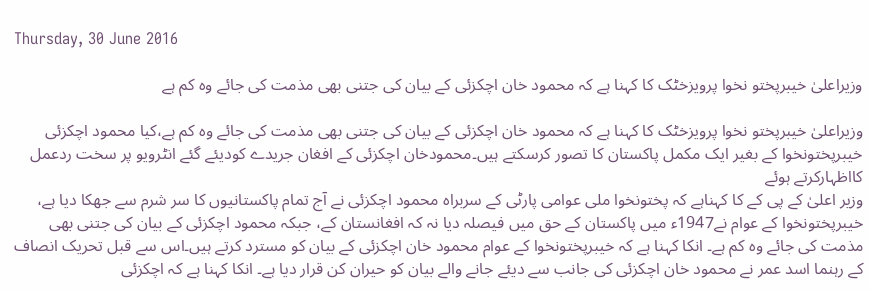Thursday, 30 June 2016

وزیراعلیٰ خیبرپختو نخوا پرویزخٹک کا کہنا ہے کہ محمود خان اچکزئی کے بیان کی جتنی بھی مذمت کی جائے وہ کم ہے

وزیراعلیٰ خیبرپختو نخوا پرویزخٹک کا کہنا ہے کہ محمود خان اچکزئی کے بیان کی جتنی بھی مذمت کی جائے وہ کم ہے،کیا محمود اچکزئی خیبرپختونخوا کے بغیر ایک مکمل پاکستان کا تصور کرسکتے ہیں۔محمودخان اچکزئی کے افغان جریدے کودیئے گئے انٹرویو پر سخت ردعمل کااظہارکرتے ہوئے
وزیر اعلیٰ کے پی کے کا کہناہے کہ پختونخوا ملی عوامی پارٹی کے سربراہ محمود اچکزئی نے آج تمام پاکستانیوں کا سر شرم سے جھکا دیا ہے، خیبرپختونخوا کے عوام نے1947ء میں پاکستان کے حق میں فیصلہ دیا نہ کہ افغانستان کے، جبکہ محمود اچکزئی کے بیان کی جتنی بھی مذمت کی جائے وہ کم ہے۔ انکا کہنا ہے کہ خیبرپختونخوا کے عوام محمود خان اچکزئی کے بیان کو مسترد کرتے ہیں۔اس سے قبل تحریک انصاف کے رہنما اسد عمر نے محمود خان اچکزئی کی جانب سے دیئے جانے والے بیان کو حیران کن قرار دیا ہے۔ انکا کہنا ہے کہ اچکزئی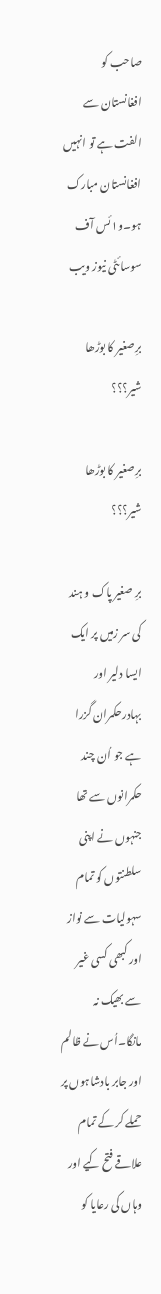صاحب کو افغانستان سے الفت ہے تو انہیں افغانستان مبارک ہو۔و۱ئس آف سوسائٹی نیوز ویب

برِصغیر کا بوڑھا شیر؟؟؟

برِصغیر کا بوڑھا شیر؟؟؟

برِ صغیر پاک و ہند کی سر زمیں پر ایک ایسا دلیر اور بہادرحکمران گزرا ہے جو اُن چند حکمرانوں سے تھا جنہوں نے اپنی سلطنتوں کو تمام سہولیات سے نواز اور کبھی کسی غیر سے بھیک نہ مانگا۔اُس نے ظالم اور جابر بادشاہوں پر حملے کر کے تمام علاقے فتح کیے اور وہاں کی رعایا کو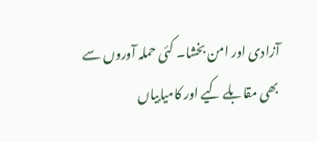آزادی اور امن بخشا۔ کئی حملہ آوروں سے بھی مقابلے کیے اور کامیابیاں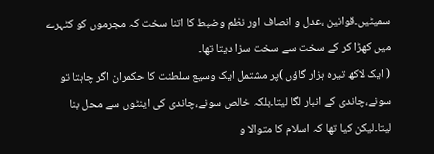سمیٹیں۔قوانین ،عدل و انصاف اور نظم وضبط کا اتنا سخت کہ مجرموں کو کٹہرے میں کھڑا کر کے سخت سے سخت سزا دیتا تھا۔
( ایک لاکھ تیرہ ہزار گاؤں )پر مشتمل ایک وسیع سلطنت کا حکمران اگر چاہتا تو سونے،چاندی کے انبار لگا لیتا۔بلکہ خالص سونے،چاندی کی اینٹوں سے محل بنا لیتا۔لیکن کیا تھا کہ اسلام کا متوالا و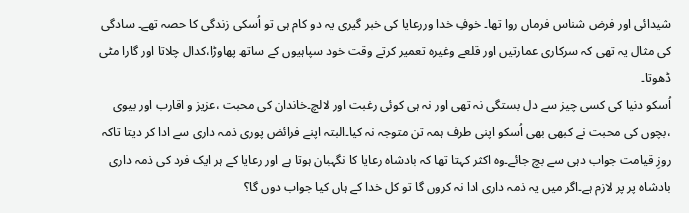شیدائی اور فرض شناس فرماں روا تھا۔ خوفِ خدا وررعایا کی خبر گیری یہ دو کام ہی تو اُسکی زندگی کا حصہ تھے۔ سادگی کی مثال یہ تھی کہ سرکاری عمارتیں اور قلعے وغیرہ تعمیر کرتے وقت خود سپاہیوں کے ساتھ پھاوڑا،کدال چلاتا اور گارا مٹی ڈھوتا۔
اُسکو دنیا کی کسی چیز سے دل بستگی نہ تھی اور نہ ہی کوئی رغبت اور لالچ۔خاندان کی محبت ،عزیز و اقارب اور بیوی ،بچوں کی محبت نے کبھی بھی اُسکو اپنی طرف ہمہ تن متوجہ نہ کیا۔البتہ اپنے فرائض پوری ذمہ داری سے ادا کر دیتا تاکہ روزِ قیامت جواب دہی سے بچ جائے۔وہ اکثر کہتا تھا کہ بادشاہ رعایا کا نگہبان ہوتا ہے اور رعایا کے ہر ایک فرد کی ذمہ داری بادشاہ پر پر لازم ہے۔اگر میں یہ ذمہ داری ادا نہ کروں گا تو کل خدا کے ہاں کیا جواب دوں گا؟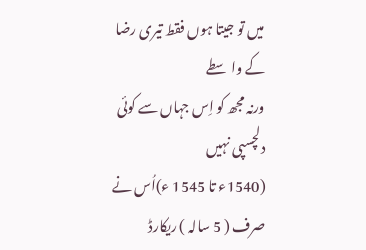میں تو جیتا ہوں فقط تیری رضا کے واسطے
ورنہ مجھ کو اِس جہاں سے کوئی دلچسپی نہیں
(1540ء تا 1545 ء)اُس نے صرف ( 5 سالہ ) ریکارڈ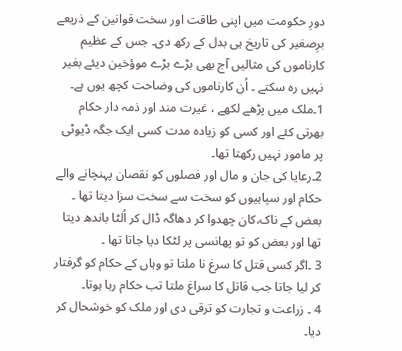دورِ حکومت میں اپنی طاقت اور سخت قوانین کے ذریعے برِصغیر کی تاریخ ہی بدل کے رکھ دی۔ جس کے عظیم کارناموں کی مثالیں آج بھی بڑے بڑے موؤخین دیئے بغیر نہیں رہ سکتے ۔ اُن کارناموں کی وضاحت کچھ یوں ہے۔
1۔ملک میں پڑھے لکھے ، غیرت مند اور ذمہ دار حکام بھرتی کئے اور کسی کو زیادہ مدت کسی ایک جگہ ڈیوٹی پر مامور نہیں رکھتا تھا۔
2۔رعایا کی جان و مال اور فصلوں کو نقصان پہنچانے والے حکام اور سپاہیوں کو سخت سے سخت سزا دیتا تھا ۔ بعض کے ناک،کان چھدوا کر دھاگہ ڈال کر اُلٹا باندھ دیتا تھا اور بعض کو تو پھانسی پر لٹکا دیا جاتا تھا ۔
3 ۔اگر کسی قتل کا سرغ نا ملتا تو وہاں کے حکام کو گرفتار کر لیا جاتا جب قاتل کا سراغ ملتا تب حکام رہا ہوتا۔
4 ۔ زراعت و تجارت کو ترقی دی اور ملک کو خوشحال کر دیا۔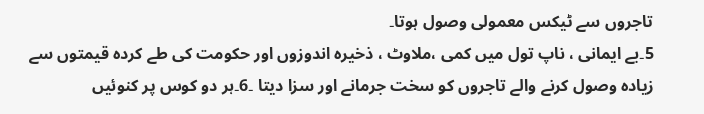تاجروں سے ٹیکس معمولی وصول ہوتا۔
5۔بے ایمانی ، ناپ تول میں کمی ،ملاوٹ ، ذخیرہ اندوزوں اور حکومت کی طے کردہ قیمتوں سے زیادہ وصول کرنے والے تاجروں کو سخت جرمانے اور سزا دیتا ۔6۔ہر دو کوس پر کنوئیں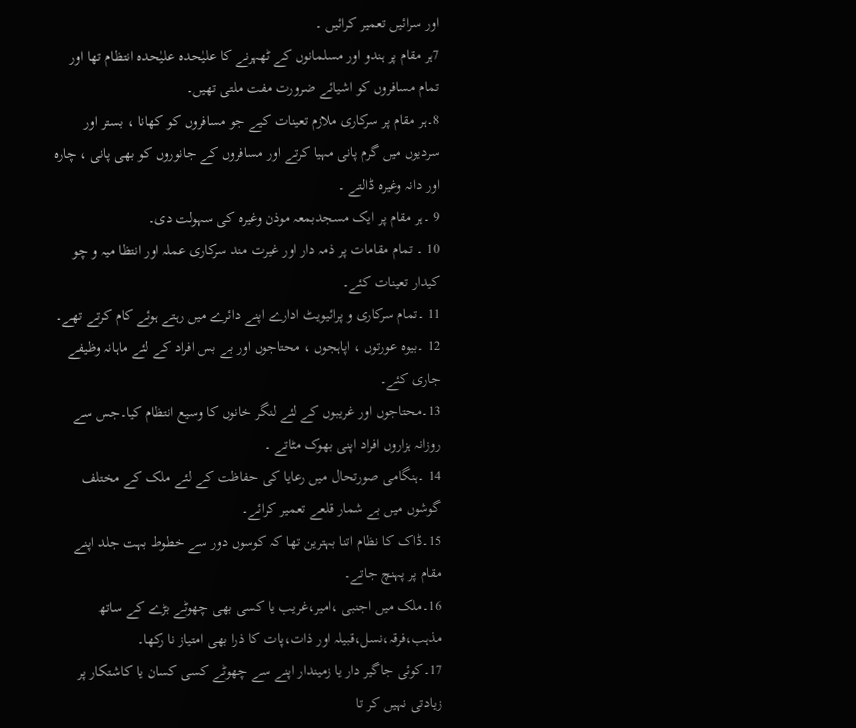اور سرائیں تعمیر کرائیں ۔
7ہر مقام پر ہندو اور مسلمانوں کے ٹھہرنے کا علیٰحدہ علیٰحدہ انتظام تھا اور تمام مسافروں کو اشیائے ضرورت مفت ملتی تھیں۔
8۔ہر مقام پر سرکاری ملازم تعینات کیے جو مسافروں کو کھانا ، بستر اور سردیوں میں گرم پانی مہیا کرتے اور مسافروں کے جانوروں کو بھی پانی ، چارہ اور دانہ وغیرہ ڈالتے ۔
9 ۔ہر مقام پر ایک مسجدبمعہ موذن وغیرہ کی سہولت دی۔
10 ۔ تمام مقامات پر ذمہ دار اور غیرت مند سرکاری عملہ اور انتظا میہ و چو کیدار تعینات کئے۔
11 ۔تمام سرکاری و پرائیویٹ ادارے اپنے دائرے میں رہتے ہوئے کام کرتے تھے۔
12 ۔بیوہ عورتوں ، اپاہجوں ، محتاجوں اور بے بس افراد کے لئے ماہانہ وظیفے جاری کئے۔
13۔محتاجوں اور غریبوں کے لئے لنگر خانوں کا وسیع انتظام کیا۔جس سے روزانہ ہزاروں افراد اپنی بھوک مٹاتے ۔
14 ۔ہنگامی صورتحال میں رعایا کی حفاظت کے لئے ملک کے مختلف گوشوں میں بے شمار قلعے تعمیر کرائے۔
15۔ڈاک کا نظام اتنا بہترین تھا کہ کوسوں دور سے خطوط بہت جلد اپنے مقام پر پہنچ جاتے۔
16۔ملک میں اجنبی ،امیر،غریب یا کسی بھی چھوٹے بڑے کے ساتھ مذہب،فرقہ،نسل،قبیلہ اور ذات،پات کا ذرا بھی امتیاز نا رکھا۔
17۔کوئی جاگیر دار یا زمیندار اپنے سے چھوٹے کسی کسان یا کاشتکار پر زیادتی نہیں کر تا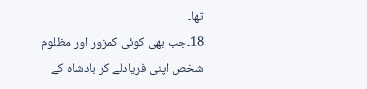تھا۔
18۔جب بھی کوئی کمزور اور مظلوم شخص اپنی فریادلے کر بادشاہ کے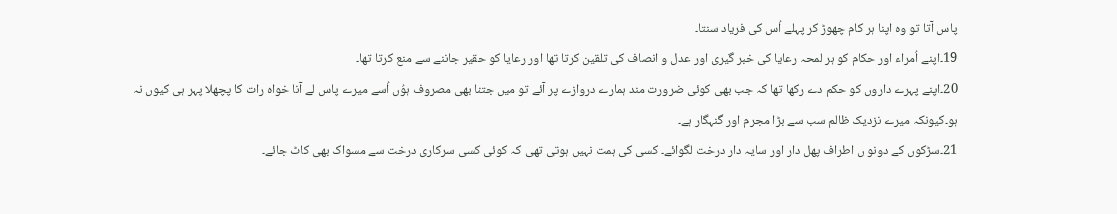پاس آتا تو وہ اپنا ہر کام چھوڑ کر پہلے اُس کی فریاد سنتا۔
19۔اپنے اُمراء اور حکام کو ہر لمحہ رعایا کی خبر گیری اور عدل و انصاف کی تلقین کرتا تھا اور رعایا کو حقیر جاننے سے منع کرتا تھا۔
20۔اپنے پہرے داروں کو حکم دے رکھا تھا کہ جب بھی کوئی ضرورت مند ہمارے دروازے پر آئے تو میں جتنا بھی مصروف ہوُں اُسے میرے پاس لے آنا خواہ رات کا پچھلا پہر ہی کیوں نہ ہو۔کیونکہ میرے نزدیک ظالم سب سے بڑا مجرم اور گنہگار ہے۔
21۔سڑکوں کے دونو ں اطراف پھل دار اور سایہ دار درخت لگوائے۔ کسی کی ہمت نہیں ہوتی تھی کہ کوئی کسی سرکاری درخت سے مسواک بھی کاٹ جائے۔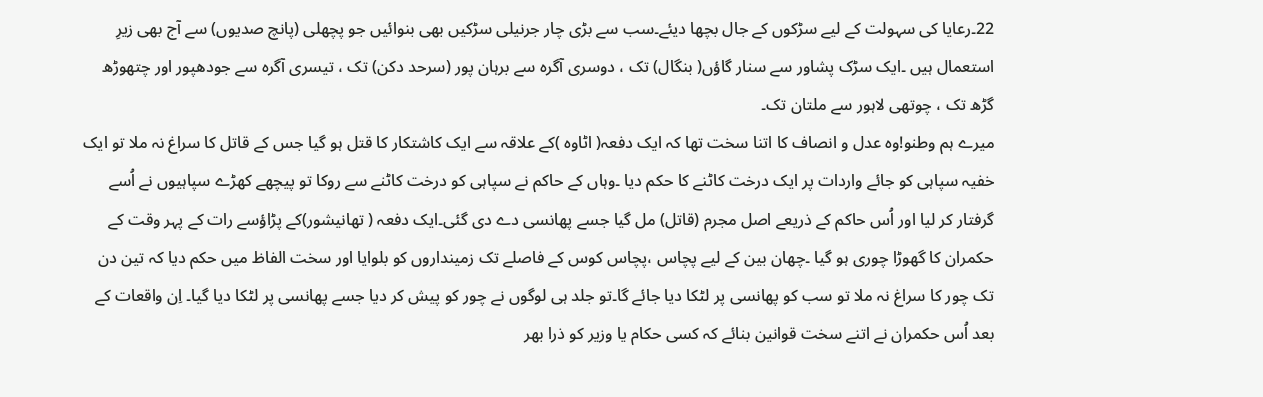22۔رعایا کی سہولت کے لیے سڑکوں کے جال بچھا دیئے۔سب سے بڑی چار جرنیلی سڑکیں بھی بنوائیں جو پچھلی (پانچ صدیوں) سے آج بھی زیرِ استعمال ہیں ۔ایک سڑک پشاور سے سنار گاؤں( بنگال) تک ، دوسری آگرہ سے برہان پور (سرحد دکن) تک ، تیسری آگرہ سے جودھپور اور چتھوڑھ گڑھ تک ، چوتھی لاہور سے ملتان تک۔
میرے ہم وطنو!وہ عدل و انصاف کا اتنا سخت تھا کہ ایک دفعہ( اٹاوہ )کے علاقہ سے ایک کاشتکار کا قتل ہو گیا جس کے قاتل کا سراغ نہ ملا تو ایک خفیہ سپاہی کو جائے واردات پر ایک درخت کاٹنے کا حکم دیا ۔وہاں کے حاکم نے سپاہی کو درخت کاٹنے سے روکا تو پیچھے کھڑے سپاہیوں نے اُسے گرفتار کر لیا اور اُس حاکم کے ذریعے اصل مجرم (قاتل) مل گیا جسے پھانسی دے دی گئی۔ایک دفعہ ( تھانیشور)کے پڑاؤسے رات کے پہر وقت کے حکمران کا گھوڑا چوری ہو گیا ۔چھان بین کے لیے پچاس ،پچاس کوس کے فاصلے تک زمینداروں کو بلوایا اور سخت الفاظ میں حکم دیا کہ تین دن تک چور کا سراغ نہ ملا تو سب کو پھانسی پر لٹکا دیا جائے گا۔تو جلد ہی لوگوں نے چور کو پیش کر دیا جسے پھانسی پر لٹکا دیا گیا۔ اِن واقعات کے بعد اُس حکمران نے اتنے سخت قوانین بنائے کہ کسی حکام یا وزیر کو ذرا بھر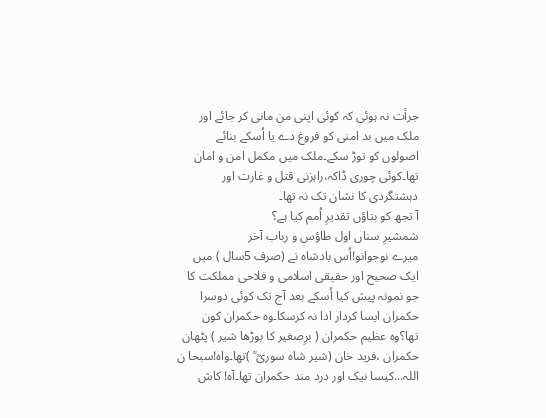جرأت نہ ہوئی کہ کوئی اپنی من مانی کر جائے اور ملک میں بد امنی کو فروغ دے یا اُسکے بنائے اصولوں کو توڑ سکے۔ملک میں مکمل امن و امان تھا۔کوئی چوری ڈاکہ،راہزنی قتل و غارت اور دہشتگردی کا نشان تک نہ تھا۔
آ تجھ کو بتاؤں تقدیرِ اُمم کیا ہے؟
شمشیرِ سناں اول طاؤس و رباب آخر
میرے نوجوانو!اُس بادشاہ نے (صرف 5سال ) میں ایک صحیح اور حقیقی اسلامی و فلاحی مملکت کا جو نمونہ پیش کیا اُسکے بعد آج تک کوئی دوسرا حکمران ایسا کردار ادا نہ کرسکا۔وہ حکمران کون تھا؟وہ عظیم حکمران ( برِصغیر کا بوڑھا شیر ) پٹھان حکمران ،فرید خان (شیر شاہ سوریؒ ؒ )تھا۔واہ!سبحا ن اللہ...کیسا نیک اور درد مند حکمران تھا۔آہ! کاش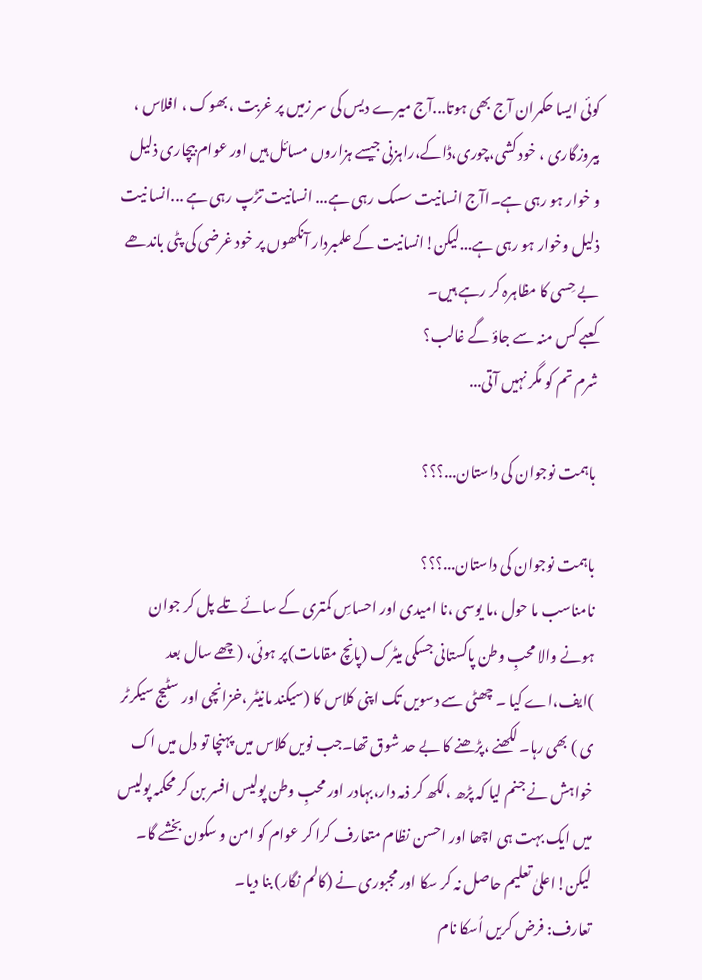کوئی ایسا حکمران آج بھی ہوتا...آج میرے دیس کی سر زمیں پر غربت ، بھوک ، افلاس ، بیروزگاری ، خود کشی،چوری،ڈاکے،راہزنی جیسے ہزاروں مسائل ہیں اور عوام بیچاری ذلیل و خوار ہو رہی ہے۔اآج انسانیت سسک رہی ہے... انسانیت تڑپ رہی ہے ...انسا نیت ذلیل وخوار ہو رہی ہے...لیکن!انسانیت کے علمبردار آنکھوں پر خود غرضی کی پٹی باندھے بے حِسی کا مظاہرہ کر رہے ہیں۔
کعبے کس منہ سے جاؤ گے غالب؟
شرم تم کو مگر نہیں آتی...

باہمت نوجوان کی داستان...؟؟؟

باہمت نوجوان کی داستان...؟؟؟
نامناسب ما حول ،ما یوسی ،نا امیدی اور احساسِ کمتری کے سائے تلے پل کر جوان ہونے والا محبِ وطن پاکستانی جسکی میٹرک (پانچ مقامات)پر ہوئی، (چھے سال بعد )ایف،اے کیا ۔ چھٹی سے دسویں تک اپنی کلاس کا (سیکند مانیٹر ،خزانچی اور سٹیج سیکرٹر ی ) بھی رہا۔ لکھنے ،پڑھنے کا بے حد شوق تھا۔جب نویں کلاس میں پہنچا تو دل میں اک خواہش نے جنم لیا کہ پڑھ ،لکھ کر ذمہ دار،بہادر اور محبِ وطن پولیس افسر بن کر محکمہ پولیس میں ایک بہت ہی اچھا اور احسن نظام متعارف کرا کر عوام کو امن و سکون بخشے گا۔ لیکن!اعلیٰ تعلیم حاصل نہ کر سکا اور مجبوری نے (کالم نگار) بنا دیا۔
تعارف: فرض کریں اُسکا نام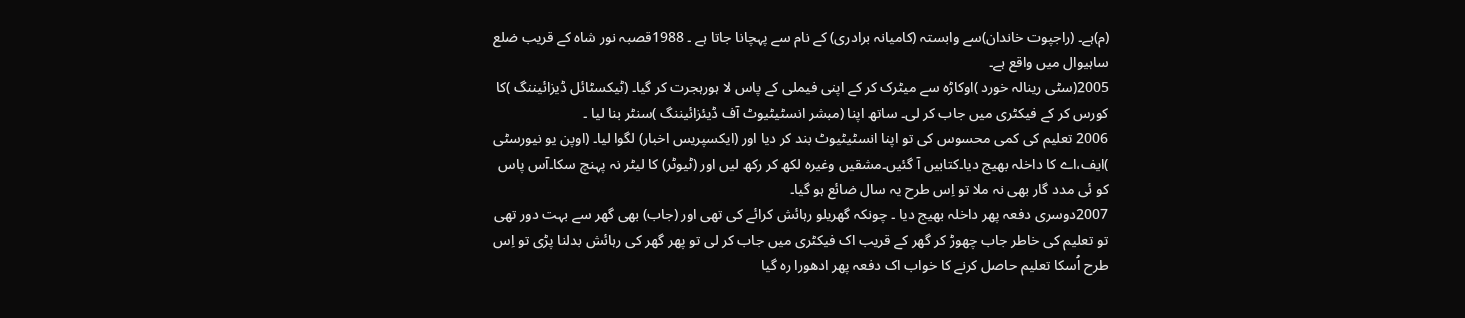(م)ہے۔ (راجپوت خاندان)سے وابستہ (کامیانہ برادری) کے نام سے پہچانا جاتا ہے ۔ 1988قصبہ نور شاہ کے قریب ضلع ساہیوال میں واقع ہے۔
2005(سٹی رینالہ خورد )اوکاڑہ سے میٹرک کر کے اپنی فیملی کے پاس لا ہورہجرت کر گیا۔ (ٹیکسٹائل ڈیزائیننگ )کا کورس کر کے فیکٹری میں جاب کر لی۔ ساتھ اپنا (مبشر انسٹیٹیوٹ آف ڈیئزائیننگ )سنٹر بنا لیا ۔
2006 تعلیم کی کمی محسوس کی تو اپنا انسٹیٹیوٹ بند کر دیا اور (ایکسپریس اخبار) لگوا لیا۔ (اوپن یو نیورسٹی )ایف،اے کا داخلہ بھیج دیا۔کتابیں آ گئیں۔مشقیں وغیرہ لکھ کر رکھ لیں اور (ٹیوٹر) کا لیٹر نہ پہنچ سکا۔آس پاس کو ئی مدد گار بھی نہ ملا تو اِس طرح یہ سال ضائع ہو گیا۔
2007دوسری دفعہ پھر داخلہ بھیج دیا ۔ چونکہ گھریلو رہائش کرائے کی تھی اور (جاب) بھی گھر سے بہت دور تھی تو تعلیم کی خاطر جاب چھوڑ کر گھر کے قریب اک فیکٹری میں جاب کر لی تو پھر گھر کی رہائش بدلنا پڑی تو اِس طرح اُسکا تعلیم حاصل کرنے کا خواب اک دفعہ پھر ادھورا رہ گیا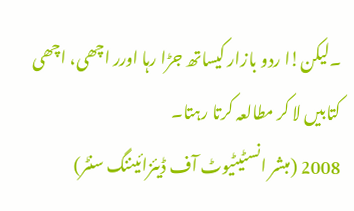۔لیکن!ا ردو بازار کیساتھ جڑا رہا اورر اچھی، اچھی کتابیں لا کر مطالعہ کرتا رہتا۔
2008 (مبشر انسٹیٹیوٹ آف ڈیئزائیننگ سنٹر)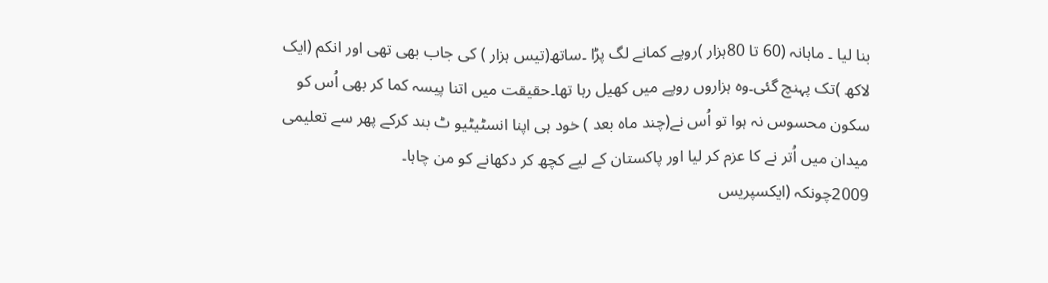بنا لیا ۔ ماہانہ (60 تا 80ہزار )روپے کمانے لگ پڑا ۔ساتھ(تیس ہزار ) کی جاب بھی تھی اور انکم (ایک لاکھ )تک پہنچ گئی۔وہ ہزاروں روپے میں کھیل رہا تھا۔حقیقت میں اتنا پیسہ کما کر بھی اُس کو سکون محسوس نہ ہوا تو اُس نے(چند ماہ بعد ) خود ہی اپنا انسٹیٹیو ٹ بند کرکے پھر سے تعلیمی میدان میں اُتر نے کا عزم کر لیا اور پاکستان کے لیے کچھ کر دکھانے کو من چاہا۔
2009چونکہ (ایکسپریس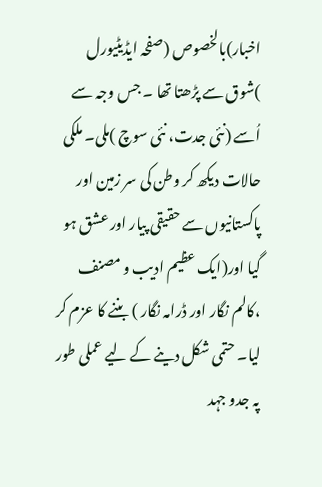اخبار)بالخصوص (صفحہ ایڈیٹیورل )شوق سے پڑھتا تھا ۔ جس وجہ سے اُسے (نئی جدت، نئی سوچ )ملی۔ ملکی حالات دیکھ کر وطن کی سر زمین اور پاکستانیوں سے حقیقی پیار اور عشق ہو گیا اور(ایک عظیم ادیب و مصنف ،کالم نگار اور ڈرامہ نگار ) بننے کا عزم کر لیا۔ حتمی شکل دینے کے لیے عملی طور پہ جدو جہد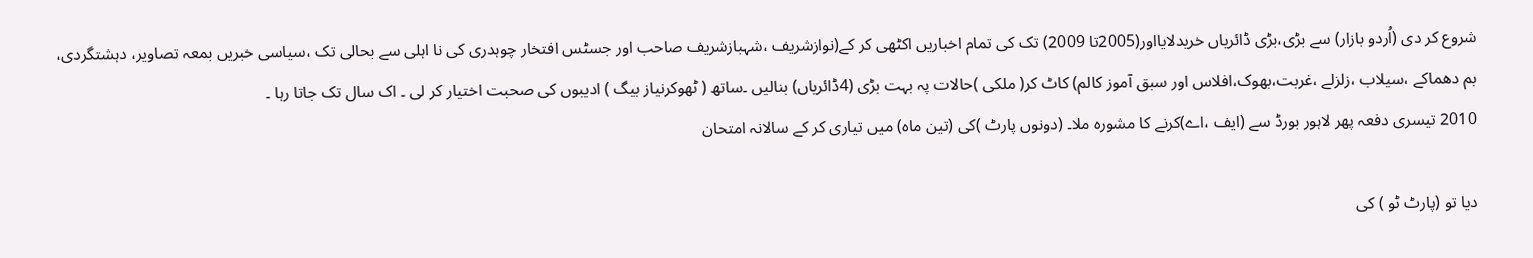شروع کر دی (اُردو بازار) سے بڑی،بڑی ڈائریاں خریدلایااور(2005تا 2009) تک کی تمام اخباریں اکٹھی کر کے(نوازشریف ،شہبازشریف صاحب اور جسٹس افتخار چوہدری کی نا اہلی سے بحالی تک ،سیاسی خبریں بمعہ تصاویر، دہشتگردی، بم دھماکے ،سیلاب ،زلزلے ،غربت،بھوک،افلاس اور سبق آموز کالم) کاٹ کر( ملکی )حالات پہ بہت بڑی (4ڈائریاں) بنالیں ۔ساتھ ( ٹھوکرنیاز بیگ ) ادیبوں کی صحبت اختیار کر لی ۔ اک سال تک جاتا رہا ۔
2010 تیسری دفعہ پھر لاہور بورڈ سے (ایف ،اے)کرنے کا مشورہ ملا۔ (دونوں پارٹ )کی (تین ماہ) میں تیاری کر کے سالانہ امتحان

دیا تو (پارٹ ٹو ) کی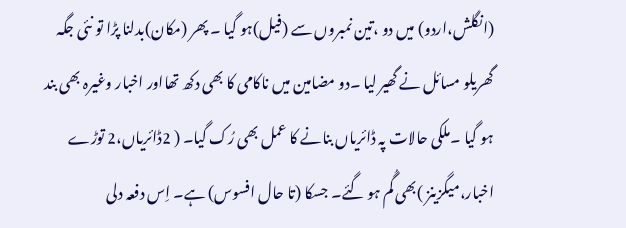(انگلش،اردو) میں دو ،تین نمبروں سے (فیل)ہو گیا ۔ پھر (مکان)بدلنا پڑا تو نئی جگہ گھریلو مسائل نے گھیر لیا ۔دو مضامین میں ناکامی کا بھی دکھ تھااور اخبار وغیرہ بھی بند ہو گیا ۔ملکی حالات پہ ڈائریاں بنانے کا عمل بھی رُک گیا۔ ( 2ڈائریاں،2 توڑے اخبار،میگزینز )بھی گُم ہو گئے۔ جسکا (تا حال افسوس) ہے۔ اِس دفعہ دلی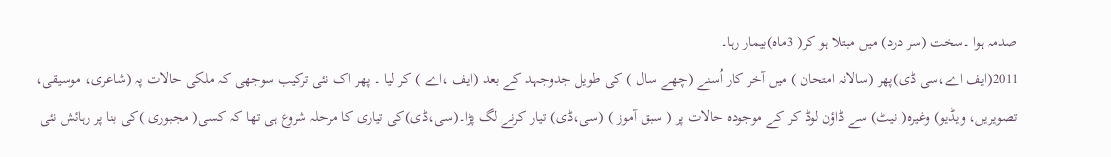صدمہ ہوا ۔سخت (سر درد) میں مبتلا ہو کر( 3ماہ)بیمار رہا۔
2011(ایف اے،سی ڈی)پھر (سالانہ امتحان ) میں آخر کار اُسنے (چھے سال ) کی طویل جدوجہد کے بعد (ایف ،اے ) کر لیا ۔ پھر اک نئی ترکیب سوجھی کہ ملکی حالات پہ (شاعری، موسیقی، تصویریں، ویڈیو) وغیرہ( نیٹ) سے ڈاؤن لوڈ کر کے موجودہ حالات پر ( سبق آموز ) (سی،ڈی) تیار کرنے لگ پڑا۔(سی،ڈی)کی تیاری کا مرحلہ شروع ہی تھا کہ کسی( مجبوری )کی بنا پر رہائش نئی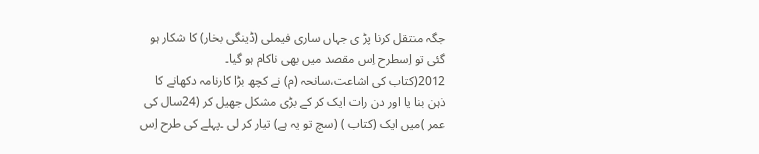جگہ منتقل کرنا پڑ ی جہاں ساری فیملی (ڈینگی بخار) کا شکار ہو گئی تو اِسطرح اِس مقصد میں بھی ناکام ہو گیا۔
2012(کتاب کی اشاعت،سانحہ (م) نے کچھ بڑا کارنامہ دکھانے کا ذہن بنا یا اور دن رات ایک کر کے بڑی مشکل جھیل کر (24سال کی عمر )میں ایک (کتاب ) (سچ تو یہ ہے) تیار کر لی ۔پہلے کی طرح اِس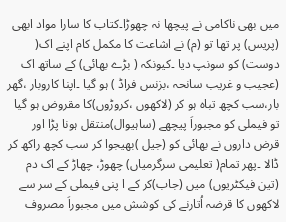میں بھی ناکامی نے پیچھا نہ چھوڑا۔کتاب کا سارا مواد ابھی (پریس) پر تھا تو (م) نے اشاعت کا مکمل کام اپنے اک( دوست) کو سونپ دیا ۔کیونکہ ( بڑے بھائی) کے ساتھ اک (عجیب و غریب سانحہ ،بزنس فراڈ ) ہو گیا ۔اپنا کاروبار ،گھر بار،سب کچھ تباہ ہو کر (لاکھوں ،کروڑوں)کا مقروض ہو گیا تو فیملی کو مجبوراَ پیچھے (ساہیوال)منتقل ہونا پڑا اور قرض داروں نے بھائی کو (جیل )بھیجوا کر سب کچھ راکھ کر ڈالا ۔پھر تمام( تعلیمی سرگرمیاں) چھوڑ، چھاڑ کے اک دم (تین فیکٹریوں) میں (جاب)کر کے ا پنی فیملی کے سر سے لاکھوں کا قرضہ اُتارنے کی کوشش میں مجبوراَ مصروف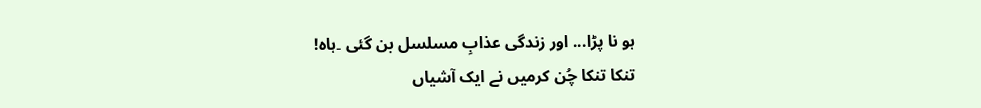ہو نا پڑا... اور زندگی عذابِ مسلسل بن گئی ۔ہاہ!
تنکا تنکا چُن کرمیں نے ایک آشیاں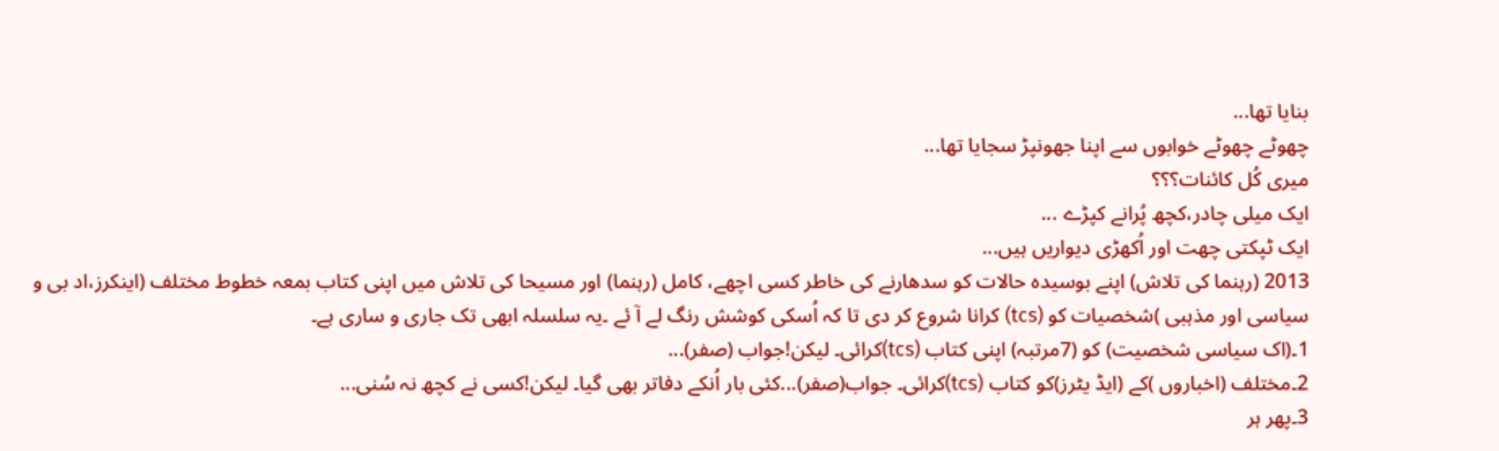بنایا تھا...
چھوٹے چھوٹے خوابوں سے اپنا جھونپڑ سجایا تھا...
میری کُل کائنات؟؟؟
ایک میلی چادر،کچھ پُرانے کپڑے ...
ایک ٹپکتی چھت اور اُکھڑی دیواریں ہیں...
2013 (رہنما کی تلاش) اپنے بوسیدہ حالات کو سدھارنے کی خاطر کسی اچھے، کامل (رہنما) اور مسیحا کی تلاش میں اپنی کتاب بمعہ خطوط مختلف (اینکرز،اد بی و سیاسی اور مذہبی )شخصیات کو (tcs) کرانا شروع کر دی تا کہ اُسکی کوشش رنگ لے آ ئے ۔یہ سلسلہ ابھی تک جاری و ساری ہے۔
1۔(اک سیاسی شخصیت) کو (7مرتبہ) اپنی کتاب (tcs)کرائی۔ لیکن!جواب (صفر)...
2۔مختلف (اخباروں )کے (ایڈ یٹرز)کو کتاب (tcs)کرائی۔ جواب(صفر)...کئی بار اُنکے دفاتر بھی گیا۔ لیکن!کسی نے کچھ نہ سُنی...
3۔پھر ہر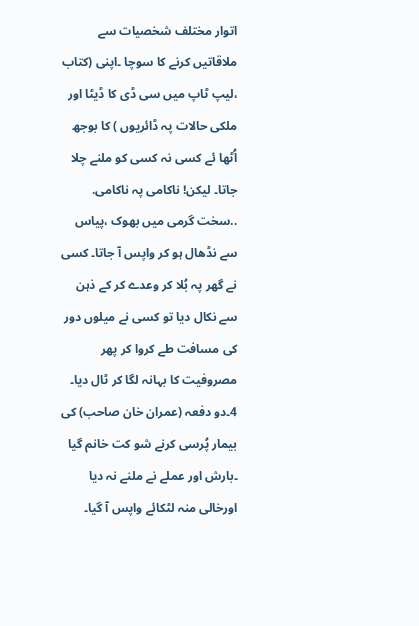اتوار مختلف شخصیات سے ملاقاتیں کرنے کا سوچا ۔اپنی (کتاب ،لیپ ٹاپ میں سی ڈی کا ڈیٹا اور ملکی حالات پہ ڈائریوں ) کا بوجھ
اُٹھا ئے کسی نہ کسی کو ملنے چلا جاتا۔ لیکن! ناکامی پہ ناکامی. ..سخت گرمی میں بھوک ،پیاس سے نڈھال ہو کر واپس آ جاتا۔ کسی نے گھر پہ بُلا کر وعدے کر کے ذہن سے نکال دیا تو کسی نے میلوں دور کی مسافت طے کروا کر پھر مصروفیت کا بہانہ لگا کر ٹال دیا۔
4۔دو دفعہ (عمران خان صاحب) کی بیمار پُرسی کرنے شو کت خانم گیا ۔بارش اور عملے نے ملنے نہ دیا اورخالی منہ لٹکائے واپس آ گیا۔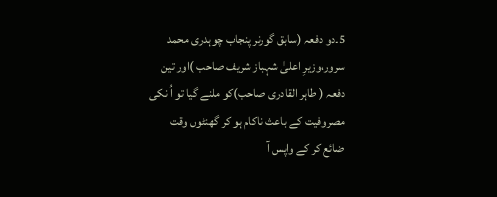5۔دو دفعہ (سابق گورنر پنجاب چوہدری محمد سرور،وزیرِ اعلیٰ شہباز شریف صاحب )اور تین دفعہ ( طاہر القادری صاحب)کو ملنے گیا تو اُ نکی مصروفیت کے باعث ناکام ہو کر گھنٹوں وقت ضائع کر کے واپس آ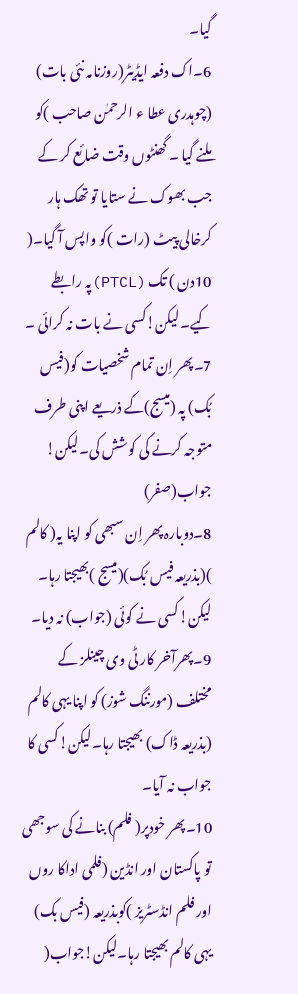گیا۔
6۔اک دفعہ ایڈیٹر(روزنامہ نئی بات) (چوہدری عطا ء الرحمٰن صاحب )کو ملنے گیا ۔ گھنٹوں وقت ضائع کر کے جب بھوک نے ستایا تو تھک ہار کرخالی پیٹ (رات )کو واپس آ گیا۔( 10دن ) تک (PTCL)پہ رابطے کیے۔ لیکن!کسی نے بات نہ کرائی ۔
7۔پھر اِن تمام شخصیات کو(فیس بُک) پہ (میسج)کے ذریعے اپنی طرف متوجہ کرنے کی کوشش کی۔لیکن! جواب(صفر)
8۔دوبارہ پھر اِن سبھی کو اپنا یہ( کالم )(بذریعہ فیس بُک)(میسج )بھیجتا رہا۔ لیکن!کسی نے کوئی (جواب) نہ دیا۔
9۔پھرآخر کار ٹی وی چینلز کے مختلف (مورننگ شوز) کو اپنا یہی کالم (بذریعہ ڈاک) بھیجتا رہا۔لیکن!کسی کا جواب نہ آیا۔
10۔پھر خودپر( فلم) بنانے کی سوجھی تو پاکستان اور انڈین (فلمی اداکا روں اور فلم انڈسٹریز )کوبذریعہ (فیس بک) یہی کالم بھیجتا رہا۔لیکن!جواب(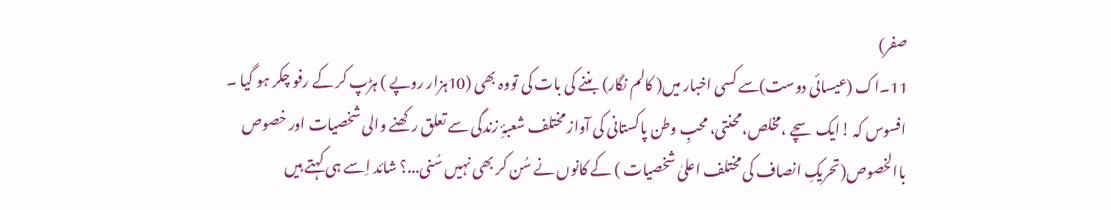صفر)
11۔اک (عیسائی دوست)سے کسی اخبار میں( کالم نگار) بننے کی بات کی تووہ بھی (10ہزار روپے ) ہڑپ کر کے رفو چکر ہو گیا ۔
افسوس کہ !ایک سچے ،مخلص،محنتی، محبِ وطن پاکستانی کی آواز مختلف شعبۂِ زندگی سے تعلق رکھنے والی شخصیات اور خصوص باالخصوص(تحریکِ انصاف کی مختلف اعلیٰ شخصیات ) کے کانوں نے سُن کر بھی نہیں سُنی...؟ شائد اِسے ہی کہتے ہیں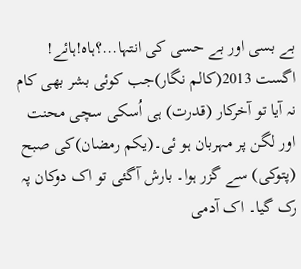بے بسی اور بے حسی کی انتہا...؟ہاہ!ہائے!
اگست 2013(کالم نگار)جب کوئی بشر بھی کام نہ آیا تو آخرکار (قدرت) ہی اُسکی سچی محنت اور لگن پر مہربان ہو ئی۔(یکم رمضان)کی صبح (پتوکی) سے گزر ہوا۔ بارش آگئی تو اک دوکان پہ رک گیا۔ اک آدمی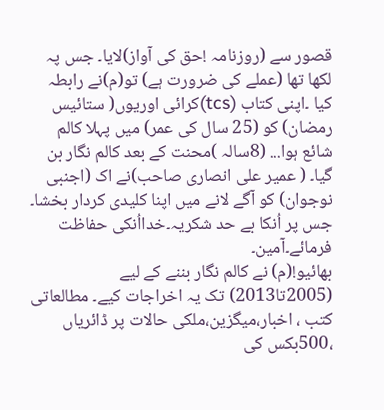قصور سے (روزنامہ !حق کی آواز)لایا۔ جس پہ لکھا تھا (عملے کی ضرورت ہے) تو(م)نے رابطہ کیا ۔اپنی کتاب (tcs)کرائی اوریوں( ستائیس رمضان) کو (25 سال کی عمر) میں پہلا کالم شائع ہوا... (8سالہ )محنت کے بعد کالم نگار بن گیا۔ ( عمیر علی انصاری صاحب)نے اک (اجنبی نوجوان) کو آگے لانے میں اپنا کلیدی کردار بخشا۔ جس پر اُنکا بے حد شکریہ۔خدااُنکی حفاظت فرمائے۔آمین۔
بھائیو!(م) نے کالم نگار بننے کے لیے (2005تا2013) تک یہ اخراجات کیے۔ مطالعاتی کتب ، اخبار،میگزین،ملکی حالات پر ڈائریاں ،500بکس کی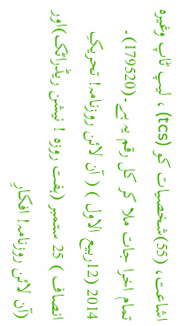اشاعت، (55)شخصیات کو (tcs) ، لیپ ٹاپ وغیرہ تمام اخرا جات ملا کر کل رقم یہ ہے۔(179520)۔
2014 (12ربیع الاول ) ( آن لائن روزنامہ! تحریکِ انصاف ) 25 ستمبر (ہفت روزہ ! نیشن ریڈراٹک)اور (آن لائن روزنامہ! افکارِ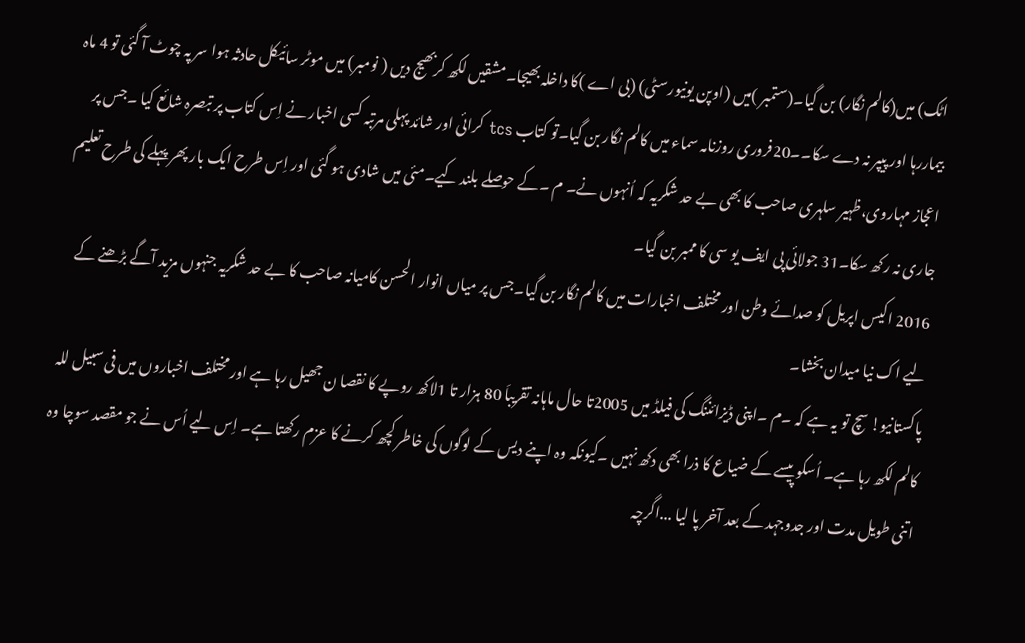اٹک) میں(کالم نگار) بن گیا۔(ستمبر )میں (اوپن یونیورسٹی) (بی اے )کا داخلہ بھیجا۔مشقیں لکھ کربھیج دیں ( نومبر) میں موٹر سائیکل حادثہ ہوا سر پہ چوٹ آ گئی تو 4 ماہ بیماررہا اور پیپر نہ دے سکا۔۔20فروری روزنامہ سماء میں کالم نگار بن گیا۔تو کتاب tcs کرائی اور شائد پہلی مرتبہ کسی اخبار نے اِس کتاب پر تبصرہ شائع کیا ۔جس پر اعجاز مہاروی،ظہیر سلہری صاحب کا بھی بے حد شکریہ کہ اُنہوں نے۔ م ۔کے حوصلے بلند کیے۔مئی میں شادی ہو گئی اور اِس طرح ایک بار پھر پہلے کی طرح تعلیم جاری نہ رکھ سکا۔31 جولائی پی ایف یو سی کا ممبر بن گیا۔
2016 اکیس اپریل کو صدائے وطن اور مختلف اخبارات میں کالم نگار بن گیا۔جس پر میاں انوار الحسن کامیانہ صاحب کا بے حد شکریہ جنہوں مزید آگے بڑھنے کے لیے اک نیا میدان بخشا۔
پاکستانیو! سچ تو یہ ہے کہ ۔م ۔اپنی ڈیزائننگ کی فیلڈ میں 2005تا حال ماہانہ تقریباَ 80 ہزار تا 1لاکھ روپے کا نقصا ن جھیل رہا ہے اور مختلف اخباروں میں فی سبیل للہ کالم لکھ رہا ہے۔ اُسکو پیسے کے ضیاع کا ذرا بھی دکھ نہیں ۔کیونکہ وہ اپنے دیس کے لوگوں کی خاطر کچھ کرنے کا عزم رکھتا ہے۔ اِس لیے اُس نے جو مقصد سوچا وہ اتنی طویل مدت اور جدوجہد کے بعد آخر پا لیا ...اگرچہ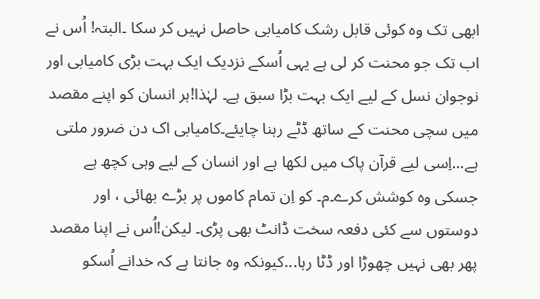ابھی تک وہ کوئی قابل رشک کامیابی حاصل نہیں کر سکا ۔البتہ! اُس نے اب تک جو محنت کر لی ہے یہی اُسکے نزدیک ایک بہت بڑی کامیابی اور نوجوان نسل کے لیے ایک بہت بڑا سبق ہے۔ لہٰذا!ہر انسان کو اپنے مقصد میں سچی محنت کے ساتھ ڈٹے رہنا چایئے۔کامیابی اک دن ضرور ملتی ہے...اِسی لیے قرآن پاک میں لکھا ہے اور انسان کے لیے وہی کچھ ہے جسکی وہ کوشش کرے۔م۔ کو اِن تمام کاموں پر بڑے بھائی ، اور دوستوں سے کئی دفعہ سخت ڈانٹ بھی پڑی۔ لیکن!اُس نے اپنا مقصد پھر بھی نہیں چھوڑا اور ڈٹا رہا...کیونکہ وہ جانتا ہے کہ خدانے اُسکو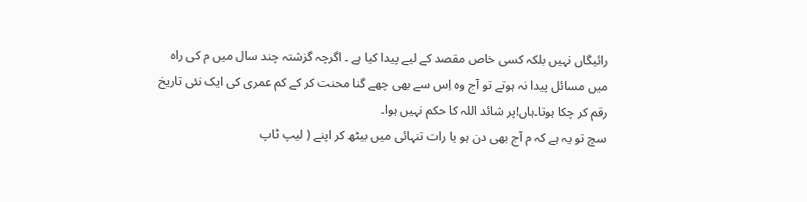رائیگاں نہیں بلکہ کسی خاص مقصد کے لیے پیدا کیا ہے ۔ اگرچہ گزشتہ چند سال میں م کی راہ میں مسائل پیدا نہ ہوتے تو آج وہ اِس سے بھی چھے گنا محنت کر کے کم عمری کی ایک نئی تاریخ رقم کر چکا ہوتا۔ہاں!پر شائد اللہ کا حکم نہیں ہوا۔
سچ تو یہ ہے کہ م آج بھی دن ہو یا رات تنہائی میں بیٹھ کر اپنے ( لیپ ٹاپ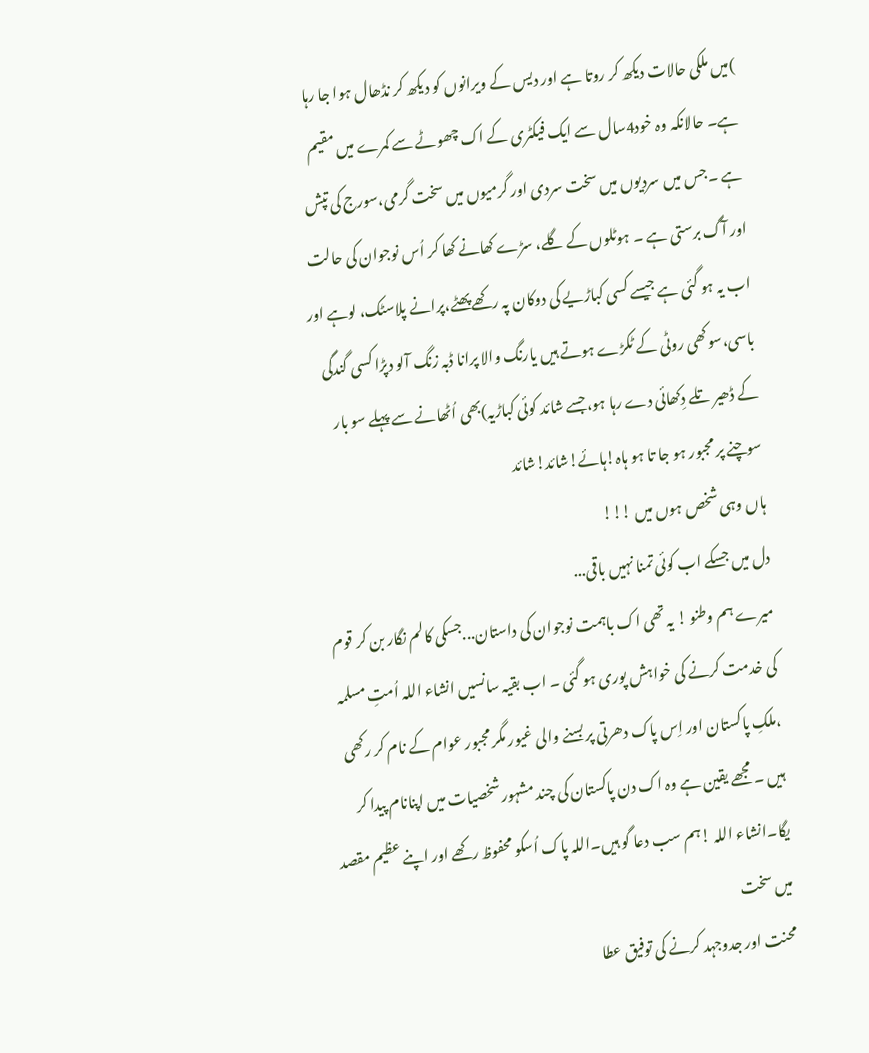)میں ملکی حالات دیکھ کر روتا ہے اور دیس کے ویرانوں کو دیکھ کر نڈھال ہوا جا رہا ہے۔ حالانکہ وہ خود4سال سے ایک فیکٹری کے اک چھوٹے سے کمرے میں مقیم ہے ۔جس میں سردیوں میں سخت سردی اور گرمیوں میں سخت گرمی،سورج کی تپش اور آگ برستی ہے ۔ ہوٹلوں کے گلے، سڑے کھانے کھا کر اُس نوجوان کی حالت اب یہ ہو گئی ہے جیسے کسی کباڑیے کی دوکان پہ رکھے پھٹے،پرانے پلاسٹک، لوہے اور باسی،سوکھی روٹی کے ٹکڑے ہوتے ہیں یارنگ والا پرانا ڈبہ زنگ آلو دپڑا کسی گندگی کے ڈھیر تلے دِکھائی دے رہا ہو،جسے شائد کوئی کباڑیہ)بھی اُٹھانے سے پہلے سو بار سوچنے پر مجبور ہو جا تا ہو ہاہ!ہائے!شائد!شائد
ہاں وہی شخص ہوں میں !!!
دل میں جسکے اب کوئی تمنا نہیں باقی...
میرے ہم وطنو ! یہ تھی اک باہمت نوجوان کی داستان...جسکی کالم نگار بن کر قوم کی خدمت کرنے کی خواہش پوری ہو گئی ۔ اب بقیہ سانسیں انشاء اللہ اُمتِ مسلمہ ،ملکِ پاکستان اور اِس پاک دھرتی پر بسنے والی غیور مگر مجبور عوام کے نام کر رکھی ہیں ۔ مجھے یقین ہے وہ اک دن پاکستان کی چند مشہور شخصیات میں اپنانام پیدا کر یگا۔انشاء اللہ !ہم سب دعا گو ہیں۔اللہ پاک اُسکو محفوظ رکھے اور اپنے عظیم مقصد میں سخت
محنت اور جدوجہد کرنے کی توفیق عطا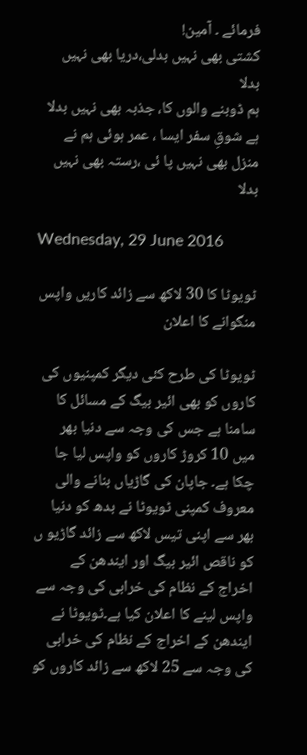فرمائے ۔ آمین!
کشتی بھی نہیں بدلی،دریا بھی نہیں بدلا
ہم ڈوبنے والوں کا، جذبہ بھی نہیں بدلا
ہے شوقِ سفر ایسا ، عمر ہوئی ہم نے
منزل بھی نہیں پا ئی ،رستہ بھی نہیں بدلا

Wednesday, 29 June 2016

ٹویوٹا کا 30 لاکھ سے زائد کاریں واپس منگوانے کا اعلان

ٹویوٹا کی طرح کئی دیگر کمپنیوں کی کاروں کو بھی ائیر بیگ کے مسائل کا سامنا ہے جس کی وجہ سے دنیا بھر
میں 10 کروڑ کاروں کو واپس لیا جا چکا ہے۔ جاپان کی گاڑیاں بنانے والی معروف کمپنی ٹویوٹا نے بدھ کو دنیا بھر سے اپنی تیس لاکھ سے زائد گاڑیو ں کو ناقص ائیر بیگ اور ایندھن کے اخراج کے نظام کی خرابی کی وجہ سے واپس لینے کا اعلان کیا ہے۔ٹویوٹا نے ایندھن کے اخراج کے نظام کی خرابی کی وجہ سے 25 لاکھ سے زائد کاروں کو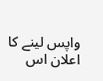واپس لینے کا اعلان اس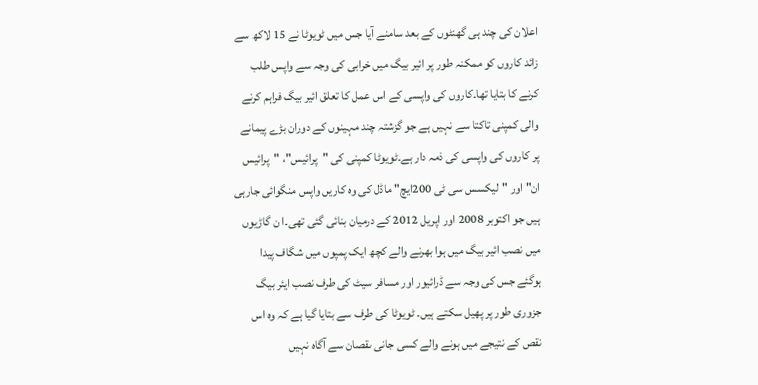اعلان کی چند ہی گھنٹوں کے بعد سامنے آیا جس میں ٹویوٹا نے 15 لاکھ سے زائد کاروں کو ممکنہ طور پر ائیر بیگ میں خرابی کی وجہ سے واپس طلب کرنے کا بتایا تھا۔کاروں کی واپسی کے اس عمل کا تعلق ائیر بیگ فراہم کرنے والی کمپنی تاکتا سے نہیں ہے جو گزشتہ چند مہینوں کے دوران بڑے پیمانے پر کاروں کی واپسی کی ذمہ دار ہے۔ٹویوٹا کمپنی کی "پرائیس"، "پرائیس ان" اور "لیکسس سی ٹی 200ایچ" ماڈل کی وہ کاریں واپس منگوائی جارہی ہیں جو اکتوبر 2008 اور اپریل 2012 کے درمیان بنائی گئی تھی۔ا ن گاڑیوں میں نصب ائیر بیگ میں ہوا بھرنے والے کچھ ایک پمپوں میں شگاف پیدا ہوگئے جس کی وجہ سے ڈرائیور اور مسافر سیٹ کی طرف نصب ایئر بیگ جزوری طور پر پھیل سکتے ہیں۔ ٹویوٹا کی طرف سے بتایا گیا ہے کہ وہ اس نقص کے نتیجے میں ہونے والے کسی جانی ںقصان سے آگاہ نہیں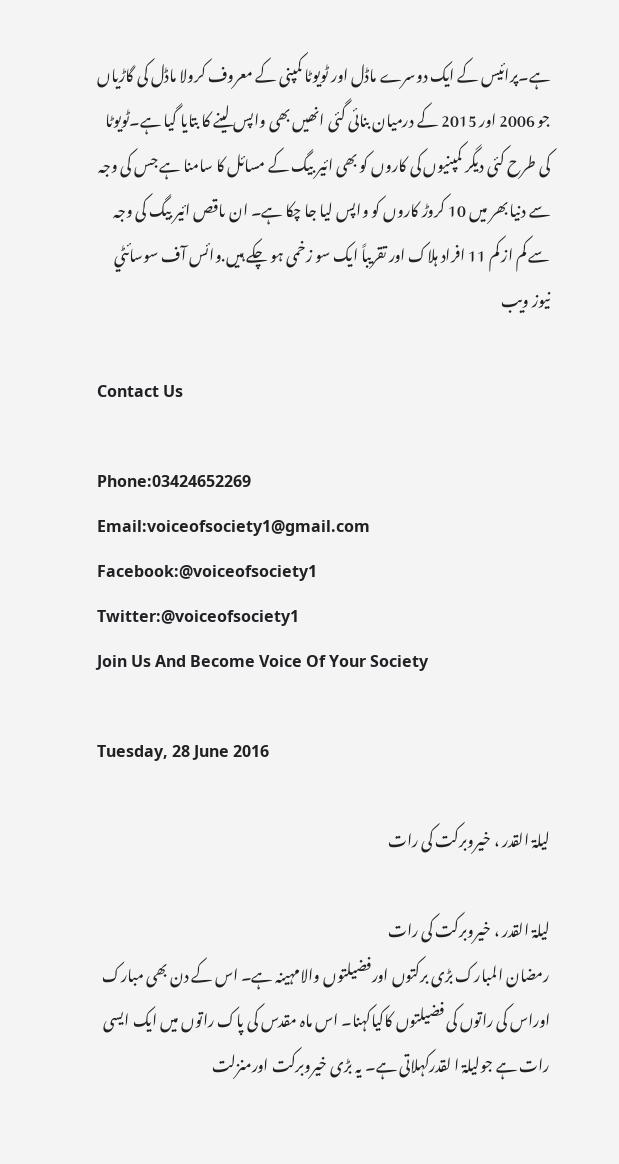ہے۔پرائیس کے ایک دوسرے ماڈل اور ٹویوٹا کمپنی کے معروف کرولا ماڈل کی گاڑیاں جو 2006 اور 2015 کے درمیان بنائی گئی انھیں بھی واپس لینے کا بتایا گیا ہے۔ٹویوٹا کی طرح کئی دیگر کمپنیوں کی کاروں کو بھی ائیر بیگ کے مسائل کا سامنا ہے جس کی وجہ سے دنیا بھر میں 10 کروڑ کاروں کو واپس لیا جا چکا ہے۔ ان ںاقص ائیر بیگ کی وجہ سے کم از کم 11 افراد ہلاک اور تقریباً ایک سو زخمی ہو چکے ہیں.وائس آف سوسائٹي نيوز ويب

Contact Us

Phone:03424652269
Email:voiceofsociety1@gmail.com
Facebook:@voiceofsociety1
Twitter:@voiceofsociety1
Join Us And Become Voice Of Your Society

Tuesday, 28 June 2016

لیلۃ القدر ، خیروبرکت کی رات

لیلۃ القدر ، خیروبرکت کی رات
رمضان المبارک بڑی برکتوں اورفضیلتوں والامہینہ ہے۔ اس کے دن بھی مبارک اوراس کی راتوں کی فضیلتوں کاکیاکہنا۔ اس ماہ مقدس کی پاک راتوں میں ایک ایسی رات ہے جولیلۃ ا لقدرکہلاتی ہے۔ یہ بڑی خیروبرکت اورمنزلت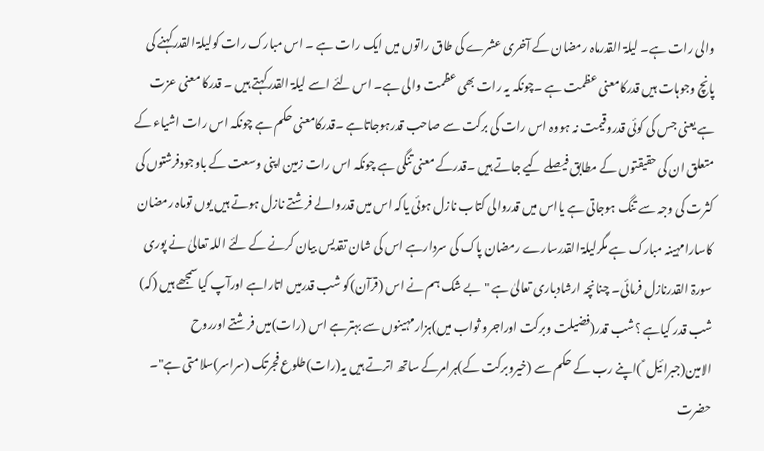والی رات ہے۔ لیلۃ القدرماہ رمضان کے آخری عشرے کی طاق راتوں میں ایک رات ہے ۔ اس مبارک رات کولیلۃ القدرکہنے کی پانچ وجوہات ہیں قدرکامعنی عظمت ہے ۔چونکہ یہ رات بھی عظمت والی ہے۔ اس لئے اسے لیلۃ القدرکہتے ہیں ۔ قدرکا معنی عزت ہے یعنی جس کی کوئی قدروقیمت نہ ہووہ اس رات کی برکت سے صاحب قدرہوجاتاہے ۔قدرکامعنی حکم ہے چونکہ اس رات اشیاء کے متعلق ان کی حقیقتوں کے مطابق فیصلے کیے جاتے ہیں ۔قدرکے معنی تنگی ہے چونکہ اس رات زمین اپنی وسعت کے باوجودفرشتوں کی کثرت کی وجہ سے تنگ ہوجاتی ہے یااس میں قدروالی کتاب نازل ہوئی یاکہ اس میں قدروالے فرشتے نازل ہوتے ہیں یوں توماہ رمضان کاسارامہینہ مبارک ہے مگرلیلۃ القدرسارے رمضان پاک کی سردارہے اس کی شان تقدیس بیان کرنے کے لئے اللہ تعالیٰ نے پوری سورۃ القدرنازل فرمائی۔ چنانچہ ارشادباری تعالیٰ ہے "بے شک ہم نے اس (قرآن)کو شب قدرمیں اتاراہے اورآپ کیاسمجھے ہیں (کہ) شب قدر کیاہے ؟شب قدر(فضیلت وبرکت اوراجرو ثواب میں)ہزارمہینوں سے بہترہے اس (رات)میں فرشتے اورروح الامین(جبرائیل ؑ )اپنے رب کے حکم سے (خیروبرکت کے)ہرامرکے ساتھ اترتے ہیں یہ(رات)طلوع فجرتک (سراسر)سلامتی ہے"۔
حضرت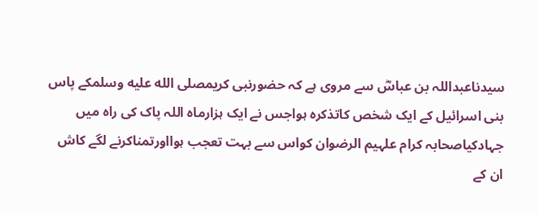سیدناعبداللہ بن عباسؓ سے مروی ہے کہ حضورنبی کریمصلى الله عليه وسلمکے پاس بنی اسرائیل کے ایک شخص کاتذکرہ ہواجس نے ایک ہزارماہ اللہ پاک کی راہ میں جہادکیاصحابہ کرام علہیم الرضوان کواس سے بہت تعجب ہوااورتمناکرنے لگے کاش ان کے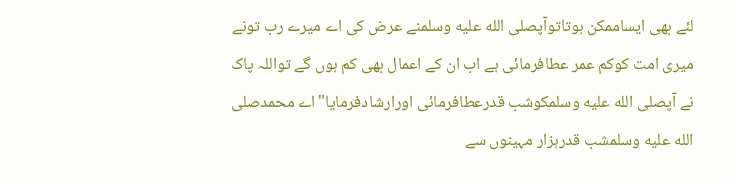لئے بھی ایساممکن ہوتاتوآپصلى الله عليه وسلمنے عرض کی اے میرے رب تونے میری امت کوکم عمر عطافرمائی ہے اب ان کے اعمال بھی کم ہوں گے تواللہ پاک نے آپصلى الله عليه وسلمکوشب قدرعطافرمائی اورارشادفرمایا"اے محمدصلى الله عليه وسلمشب قدرہزار مہینوں سے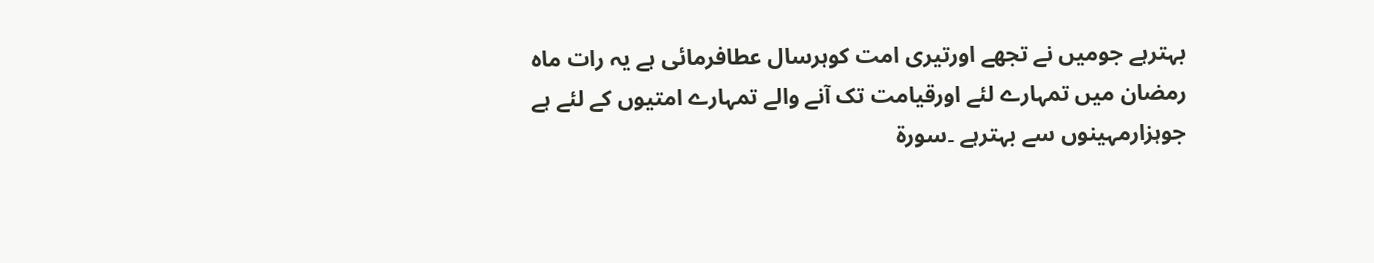بہترہے جومیں نے تجھے اورتیری امت کوہرسال عطافرمائی ہے یہ رات ماہ رمضان میں تمہارے لئے اورقیامت تک آنے والے تمہارے امتیوں کے لئے ہے جوہزارمہینوں سے بہترہے ۔سورۃ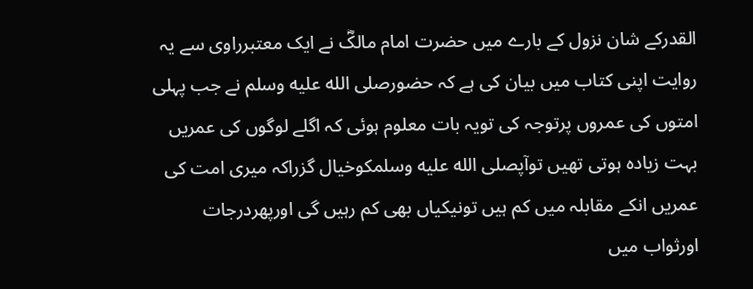القدرکے شان نزول کے بارے میں حضرت امام مالکؓ نے ایک معتبرراوی سے یہ روایت اپنی کتاب میں بیان کی ہے کہ حضورصلى الله عليه وسلم نے جب پہلی امتوں کی عمروں پرتوجہ کی تویہ بات معلوم ہوئی کہ اگلے لوگوں کی عمریں بہت زیادہ ہوتی تھیں توآپصلى الله عليه وسلمکوخیال گزراکہ میری امت کی عمریں انکے مقابلہ میں کم ہیں تونیکیاں بھی کم رہیں گی اورپھردرجات اورثواب میں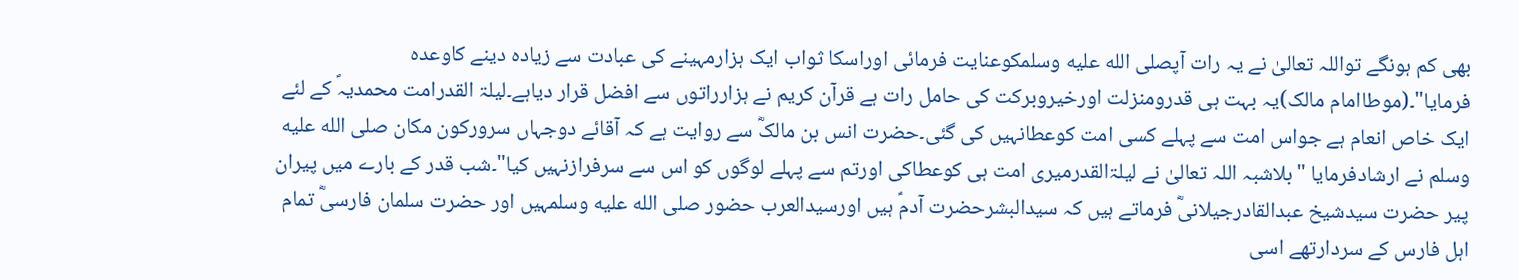بھی کم ہونگے تواللہ تعالیٰ نے یہ رات آپصلى الله عليه وسلمکوعنایت فرمائی اوراسکا ثواب ایک ہزارمہینے کی عبادت سے زیادہ دینے کاوعدہ فرمایا"۔(موطاامام مالک)یہ بہت ہی قدرومنزلت اورخیروبرکت کی حامل رات ہے قرآن کریم نے ہزارراتوں سے افضل قرار دیاہے۔لیلۃ القدرامت محمدیہؐ کے لئے ایک خاص انعام ہے جواس امت سے پہلے کسی امت کوعطانہیں کی گئی۔حضرت انس بن مالکؓ سے روایت ہے کہ آقائے دوجہاں سرورکون مکان صلى الله عليه وسلم نے ارشادفرمایا "بلاشبہ اللہ تعالیٰ نے لیلۃالقدرمیری امت ہی کوعطاکی اورتم سے پہلے لوگوں کو اس سے سرفرازنہیں کیا"۔شب قدر کے بارے میں پیران پیر حضرت سیدشیخ عبدالقادرجیلانیؓ فرماتے ہیں کہ سیدالبشرحضرت آدمؑ ہیں اورسیدالعرب حضور صلى الله عليه وسلمہیں اور حضرت سلمان فارسیؓ تمام اہل فارس کے سردارتھے اسی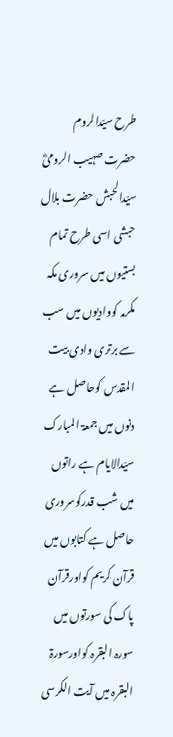طرح سیّدالروم حضرت صہیب الرومیؓ سیّدالحبش حضرت بلال حبشی اسی طرح تمام بستیوں میں سروری مکہ مکرمہ کووادیوں میں سب سے برتری وادی بیت المقدس کوحاصل ہے دنوں میں جمعۃ المبارک سیّدالایام ہے راتوں میں شب قدرکوسروری حاصل ہے کتابوں میں قرآن کریم کواورقرآن پاک کی سورتوں میں سورہ البقرہ کواورسورۃ البقرہ میں آیت الکرسی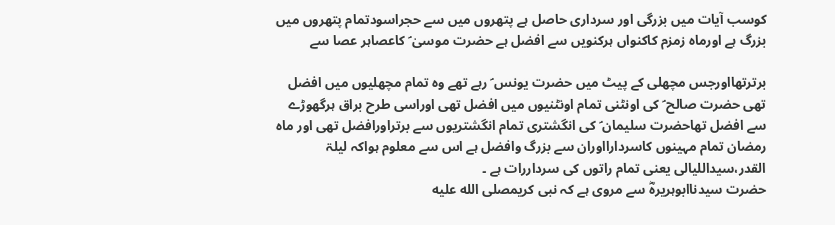کوسب آیات میں بزرگی اور سرداری حاصل ہے پتھروں میں سے حجراسودتمام پتھروں میں بزرگ ہے اورماہ زمزم کاکنواں ہرکنویں سے افضل ہے حضرت موسیٰ ؑ کاعصاہر عصا سے

برترتھااورجس مچھلی کے پیٹ میں حضرت یونس ؑ رہے تھے وہ تمام مچھلیوں میں افضل تھی حضرت صالح ؑ کی اونٹنی تمام اونٹنیوں میں افضل تھی اوراسی طرح براق ہرگھوڑے سے افضل تھاحضرت سلیمان ؑ کی انگشتری تمام انگشتریوں سے برتراورافضل تھی اور ماہ رمضان تمام مہینوں کاسردارااوران سے بزرگ وافضل ہے اس سے معلوم ہواکہ لیلۃ القدر،سیداللیالی یعنی تمام راتوں کی سرداررات ہے ۔
حضرت سیدناابوہریرہؓ سے مروی ہے کہ نبی کریمصلى الله عليه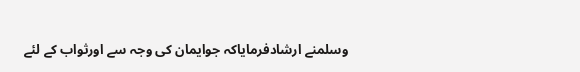وسلمنے ارشادفرمایاکہ جوایمان کی وجہ سے اورثواب کے لئے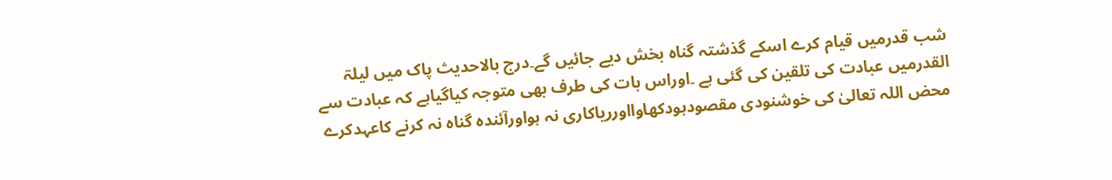شب قدرمیں قیام کرے اسکے گذشتہ گناہ بخش دیے جائیں گے۔درج بالاحدیث پاک میں لیلۃ القدرمیں عبادت کی تلقین کی گئی ہے ۔اوراس بات کی طرف بھی متوجہ کیاگیاہے کہ عبادت سے محض اللہ تعالیٰ کی خوشنودی مقصودہودکھاوااورریاکاری نہ ہواورآئندہ گناہ نہ کرنے کاعہدکرے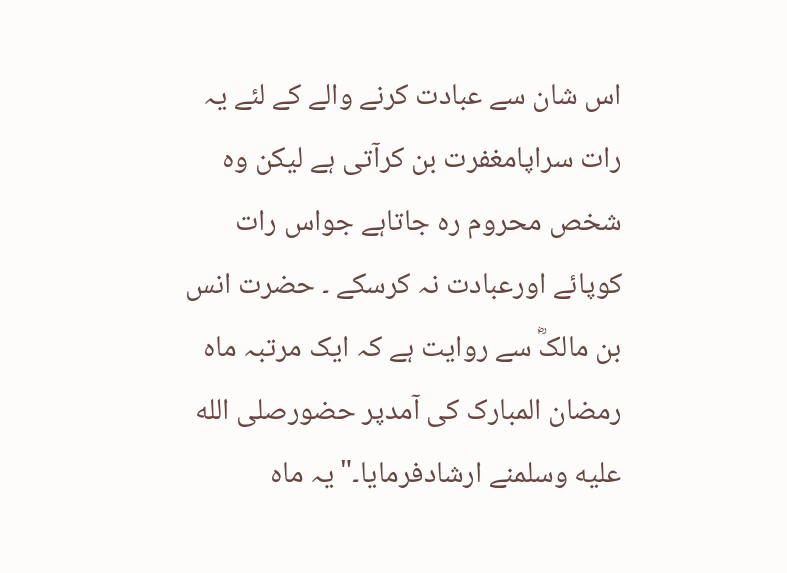اس شان سے عبادت کرنے والے کے لئے یہ رات سراپامغفرت بن کرآتی ہے لیکن وہ شخص محروم رہ جاتاہے جواس رات کوپائے اورعبادت نہ کرسکے ۔ حضرت انس بن مالکؓ سے روایت ہے کہ ایک مرتبہ ماہ رمضان المبارک کی آمدپر حضورصلى الله عليه وسلمنے ارشادفرمایا۔"یہ ماہ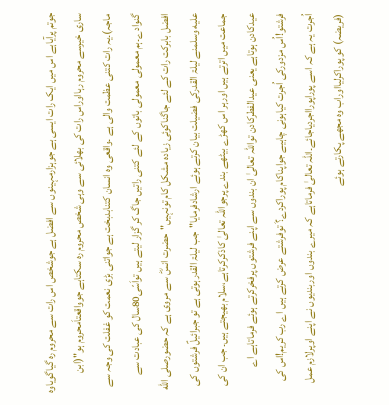جوتم پرآیاہے اس میں ایک رات ایسی ہے جوہزارمہینوں سے افضل ہے جوشخص اس رات سے محروم رہ گیاگویاوہ ساری خیرسے محروم رہااوراس رات کی بھلائی سے وہی شخص محروم رہ سکتاہے جوواقعتاَمحروم ہو"(ابن ماجہ)۔یہ رات کتنی عظمت والی ہے ۔واقعی وہ انسان کتنابدبخت ہے جواتنی بڑی نعمت کو غفلت کی وجہ سے گنوادے۔ہم معمولی معمولی باتوں کے لئے کتنی راتیں جاگ کر گزار لیتے ہیں تواَسّی80سال کی عبادت سے افضل بابرکت رات کے لئے جاگناکوئی زیادہ مشکل کام تونہیں"حضرت انسؓ سے مروی ہے کہ حضورصلى الله عليه وسلمنے لیلۃ القدرکی فضیلت بیان کرتے ہوئے ارشادفرمایا"جب لیلۃ القدرہوتی ہے تو جبرائیلؑ فرشتوں کی جماعت میں اترتے ہیں اورہر اس کھڑے بیٹھے بندے پرجواللہ تعالیٰ کاذکرکرتاہے،سلام بھیجتے ہیں۔ جب ان کی عیدکادن ہوتاہے یعنی عیدالفطرکادن تواللہ تعالیٰ ان بندوں سے اپنے فرشتوں پرفخرکرتے ہوئے فرماتاہے اے فرشتو!اُس مزدورکی اُجرت کیاہونی چاہیے جواپناکام پوراکردے؟َ توفرشتے عرض کرتے ہیں اے رب کریم!اس کی اُجرت یہ ہے کہ اسے پوراپورااجردیاجائے۔اللہ تعالیٰ فرماتاہے کہ میرے بندوں اوربندیوں نے اپنے اوپرلازم عمل (فریضہ) کو پوراکرلیااوراب وہ مجھے پکارتے ہوئے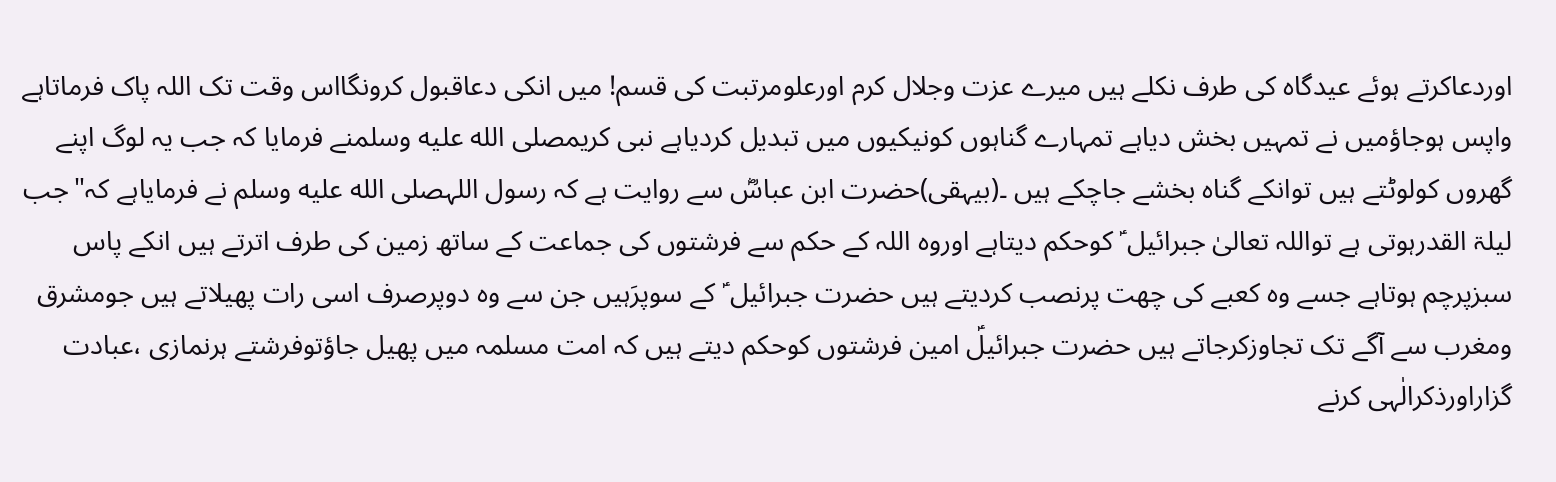اوردعاکرتے ہوئے عیدگاہ کی طرف نکلے ہیں میرے عزت وجلال کرم اورعلومرتبت کی قسم! میں انکی دعاقبول کرونگااس وقت تک اللہ پاک فرماتاہے واپس ہوجاؤمیں نے تمہیں بخش دیاہے تمہارے گناہوں کونیکیوں میں تبدیل کردیاہے نبی کریمصلى الله عليه وسلمنے فرمایا کہ جب یہ لوگ اپنے گھروں کولوٹتے ہیں توانکے گناہ بخشے جاچکے ہیں ۔(بیہقی)حضرت ابن عباسؓ سے روایت ہے کہ رسول اللہصلى الله عليه وسلم نے فرمایاہے کہ"جب لیلۃ القدرہوتی ہے تواللہ تعالیٰ جبرائیل ؑ کوحکم دیتاہے اوروہ اللہ کے حکم سے فرشتوں کی جماعت کے ساتھ زمین کی طرف اترتے ہیں انکے پاس سبزپرچم ہوتاہے جسے وہ کعبے کی چھت پرنصب کردیتے ہیں حضرت جبرائیل ؑ کے سوپرَہیں جن سے وہ دوپرصرف اسی رات پھیلاتے ہیں جومشرق ومغرب سے آگے تک تجاوزکرجاتے ہیں حضرت جبرائیلؑ امین فرشتوں کوحکم دیتے ہیں کہ امت مسلمہ میں پھیل جاؤتوفرشتے ہرنمازی ،عبادت گزاراورذکرالٰہی کرنے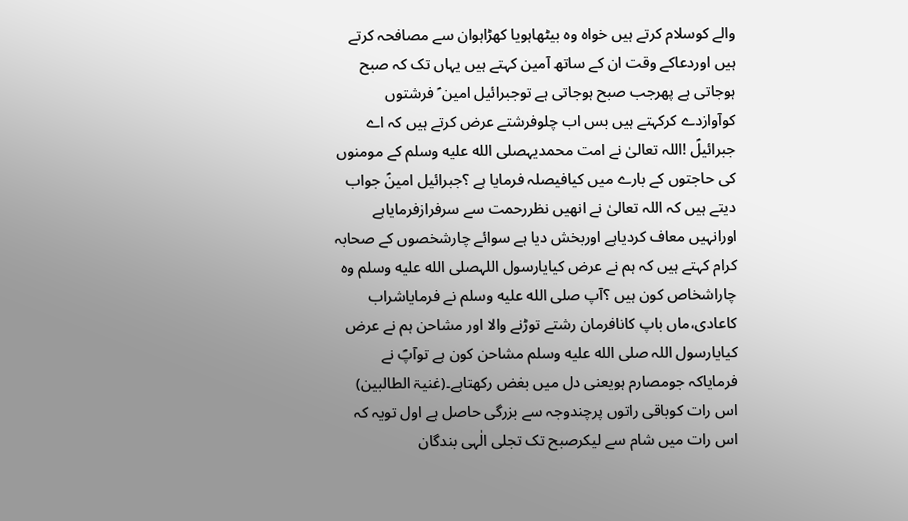والے کوسلام کرتے ہیں خواہ وہ بیٹھاہویا کھڑاہوان سے مصافحہ کرتے ہیں اوردعاکے وقت ان کے ساتھ آمین کہتے ہیں یہاں تک کہ صبح ہوجاتی ہے پھرجب صبح ہوجاتی ہے توجبرائیل امین ؑ فرشتوں کوآوازدے کرکہتے ہیں بس اب چلوفرشتے عرض کرتے ہیں کہ اے جبرائیلؑ !اللہ تعالیٰ نے امت محمدیہصلى الله عليه وسلم کے مومنوں کی حاجتوں کے بارے میں کیافیصلہ فرمایا ہے ؟جبرائیل امینؑ جواب دیتے ہیں کہ اللہ تعالیٰ نے انھیں نظررحمت سے سرفرازفرمایاہے اورانہیں معاف کردیاہے اوربخش دیا ہے سوائے چارشخصوں کے صحابہ کرام کہتے ہیں کہ ہم نے عرض کیایارسول اللہصلى الله عليه وسلم وہ چاراشخاص کون ہیں ؟آپ صلى الله عليه وسلم نے فرمایاشراب کاعادی،ماں باپ کانافرمان رشتے توڑنے والا اور مشاحن ہم نے عرض کیایارسول اللہ صلى الله عليه وسلم مشاحن کون ہے توآپؐ نے فرمایاکہ جومصارم ہویعنی دل میں بغض رکھتاہے۔(غنیۃ الطالبین)
اس رات کوباقی راتوں پرچندوجہ سے بزرگی حاصل ہے اول تویہ کہ اس رات میں شام سے لیکرصبح تک تجلی الٰہی بندگان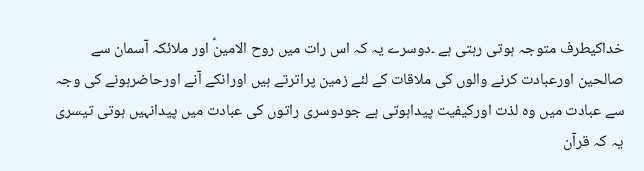خداکیطرف متوجہ ہوتی رہتی ہے ۔دوسرے یہ کہ اس رات میں روح الامینؑ اور ملائکہ آسمان سے صالحین اورعبادت کرنے والوں کی ملاقات کے لئے زمین پراترتے ہیں اورانکے آنے اورحاضرہونے کی وجہ سے عبادت میں وہ لذت اورکیفیت پیداہوتی ہے جودوسری راتوں کی عبادت میں پیدانہیں ہوتی تیسری یہ کہ قرآن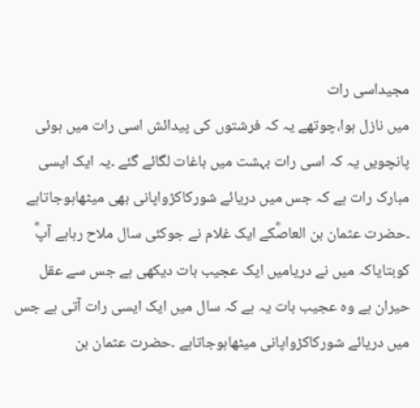مجیداسی رات
میں نازل ہوا،چوتھے یہ کہ فرشتوں کی پیدائش اسی رات میں ہوئی پانچویں یہ کہ اسی رات بہشت میں باغات لگائے گئے ۔یہ ایک ایسی مبارک رات ہے کہ جس میں دریائے شورکاکڑواپانی بھی میٹھاہوجاتاہے ۔حضرت عثمان بن العاصؓکے ایک غلام نے جوکئی سال ملاح رہاہے آپؓ کوبتایاکہ میں نے دریامیں ایک عجیب بات دیکھی ہے جس سے عقل حیران ہے وہ عجیب بات یہ ہے کہ سال میں ایک ایسی رات آتی ہے جس میں دریائے شورکاکڑواپانی میٹھاہوجاتاہے ۔حضرت عثمان بن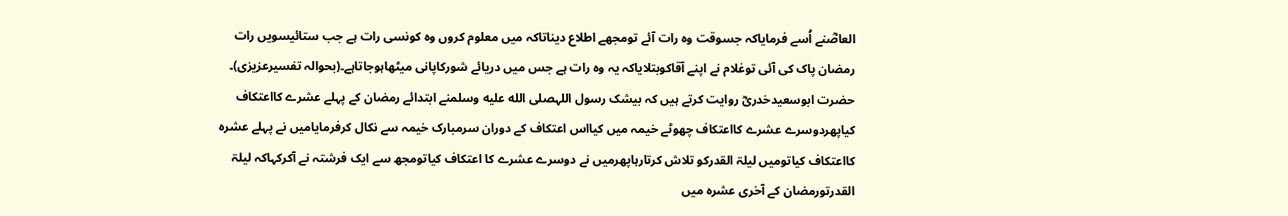العاصؓنے اُسے فرمایاکہ جسوقت وہ رات آئے تومجھے اطلاع دیناتاکہ میں معلوم کروں وہ کونسی رات ہے جب ستائیسویں رات رمضان پاک کی آئی توغلام نے اپنے آقاکوبتلایاکہ یہ وہ رات ہے جس میں دریائے شورکاپانی میٹھاہوجاتاہے۔(بحوالہ تفسیرعزیزی)۔
حضرت ابوسعیدخدریؓ روایت کرتے ہیں کہ بیشک رسول اللہصلى الله عليه وسلمنے ابتدائے رمضان کے پہلے عشرے کااعتکاف کیاپھردوسرے عشرے کااعتکاف چھوٹے خیمہ میں کیااس اعتکاف کے دوران سرمبارک خیمہ سے نکال کرفرمایامیں نے پہلے عشرہ کااعتکاف کیاتومیں لیلۃ القدرکو تلاش کرتارہاپھرمیں نے دوسرے عشرے کا اعتکاف کیاتومجھ سے ایک فرشتہ نے آکرکہاکہ لیلۃ القدرتورمضان کے آخری عشرہ میں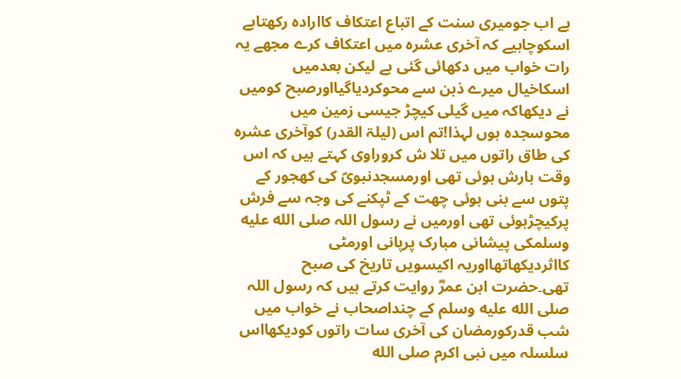ہے اب جومیری سنت کے اتباع اعتکاف کاارادہ رکھتاہے اسکوچاہیے کہ آخری عشرہ میں اعتکاف کرے مجھے یہ رات خواب میں دکھائی گئی ہے لیکن بعدمیں اسکاخیال میرے ذہن سے محوکردیاگیااورصبح کومیں نے دیکھاکہ میں گیلی کیچڑ جیسی زمین میں محوسجدہ ہوں لہذا!تم اس (لیلۃ القدر) کوآخری عشرہ کی طاق راتوں میں تلا ش کروراوی کہتے ہیں کہ اس وقت بارش ہوئی تھی اورمسجدنبویؐ کی کھجور کے پتوں سے بنی ہوئی چھت کے ٹپکنے کی وجہ سے فرش پرکیچڑہوئی تھی اورمیں نے رسول اللہ صلى الله عليه وسلمکی پیشانی مبارک پرپانی اورمٹی کااثردیکھاتھااوریہ اکیسویں تاریخ کی صبح تھی۔حضرت ابن عمرؓ روایت کرتے ہیں کہ رسول اللہ صلى الله عليه وسلم کے چنداصحاب نے خواب میں شب قدرکورمضان کی آخری سات راتوں کودیکھااس سلسلہ میں نبی اکرم صلى الله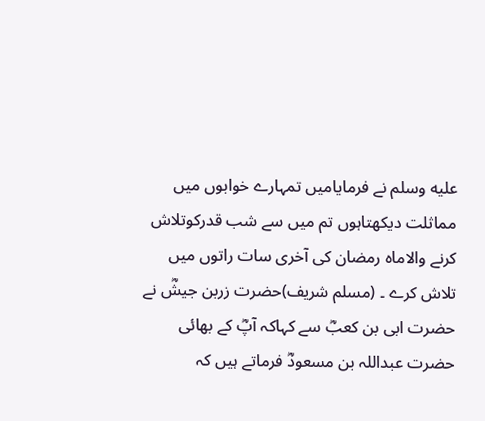عليه وسلم نے فرمایامیں تمہارے خوابوں میں مماثلت دیکھتاہوں تم میں سے شب قدرکوتلاش کرنے والاماہ رمضان کی آخری سات راتوں میں تلاش کرے ۔ (مسلم شریف)حضرت زربن جیشؓ نے حضرت ابی بن کعبؓ سے کہاکہ آپؓ کے بھائی حضرت عبداللہ بن مسعودؓ فرماتے ہیں کہ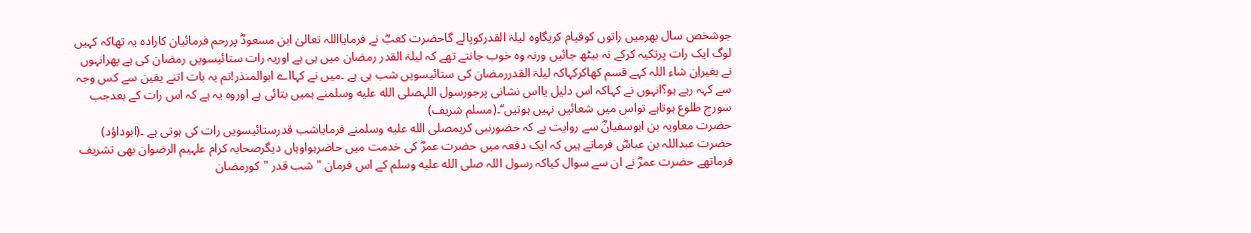جوشخص سال بھرمیں راتوں کوقیام کریگاوہ لیلۃ القدرکوپالے گاحضرت کعبؓ نے فرمایااللہ تعالیٰ ابن مسعودؓ پررحم فرمائیان کارادہ یہ تھاکہ کہیں لوگ ایک رات پرتکیہ کرکے نہ بیٹھ جائیں ورنہ وہ خوب جانتے تھے کہ لیلۃ القدر رمضان میں ہی ہے اوریہ رات ستائیسویں رمضان کی ہے پھرانہوں نے بغیراِن شاء اللہ کہے قسم کھاکرکہاکہ لیلۃ القدررمضان کی ستائیسویں شب ہی ہے ۔میں نے کہااے ابوالمنذر!تم یہ بات اتنے یقین سے کس وجہ سے کہہ رہے ہو؟انہوں نے کہاکہ اس دلیل یااس نشانی پرجورسول اللہصلى الله عليه وسلمنے ہمیں بتائی ہے اوروہ یہ ہے کہ اس رات کے بعدجب سورج طلوع ہوتاہے تواس میں شعائیں نہیں ہوتیں‘‘۔(مسلم شریف)
حضرت معاویہ بن ابوسفیانؓ سے روایت ہے کہ حضورنبی کریمصلى الله عليه وسلمنے فرمایاشب قدرستائیسویں رات کی ہوتی ہے ۔(ابوداؤد)
حضرت عبداللہ بن عباسؓ فرماتے ہیں کہ ایک دفعہ میں حضرت عمرؓ کی خدمت میں حاضرہواوہاں دیگرصحابہ کرام علہیم الرضوان بھی تشریف فرماتھے حضرت عمرؓ نے ان سے سوال کیاکہ رسول اللہ صلى الله عليه وسلم کے اس فرمان "شب قدر "کورمضان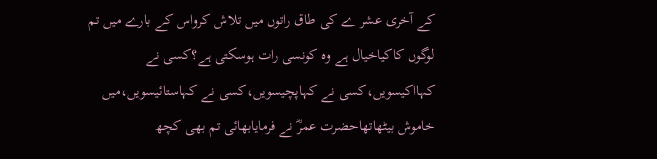کے آخری عشر ے کی طاق راتوں میں تلاش کرواس کے بارے میں تم لوگوں کاکیاخیال ہے وہ کونسی رات ہوسکتی ہے؟کسی نے کہااکیسویں،کسی نے کہاپچیسویں،کسی نے کہاستائیسویں،میں خاموش بیٹھاتھاحضرت عمرؓ نے فرمایابھائی تم بھی کچھ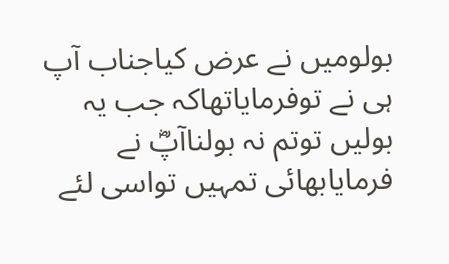بولومیں نے عرض کیاجناب آپ ہی نے توفرمایاتھاکہ جب یہ بولیں توتم نہ بولناآپؓ نے فرمایابھائی تمہیں تواسی لئے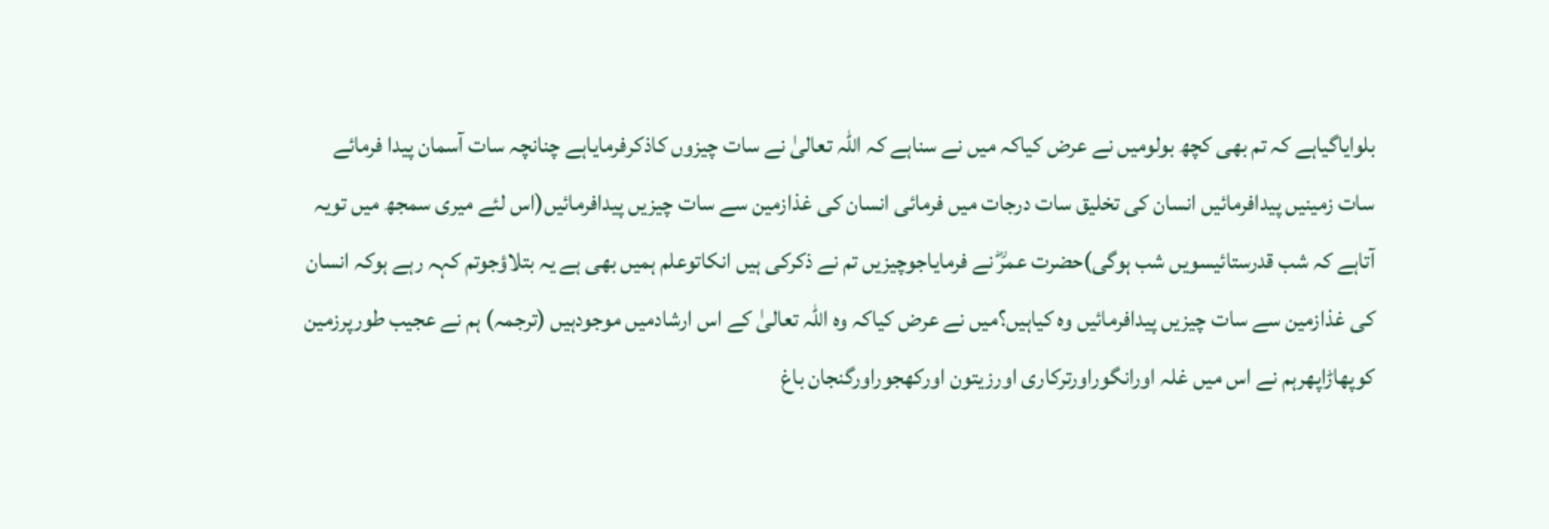بلوایاگیاہے کہ تم بھی کچھ بولومیں نے عرض کیاکہ میں نے سناہے کہ اللہ تعالیٰ نے سات چیزوں کاذکرفرمایاہے چنانچہ سات آسمان پیدا فرمائے سات زمینیں پیدافرمائیں انسان کی تخلیق سات درجات میں فرمائی انسان کی غذازمین سے سات چیزیں پیدافرمائیں(اس لئے میری سمجھ میں تویہ آتاہے کہ شب قدرستائیسویں شب ہوگی)حضرت عمرؓ نے فرمایاجوچیزیں تم نے ذکرکی ہیں انکاتوعلم ہمیں بھی ہے یہ بتلاؤجوتم کہہ رہے ہوکہ انسان کی غذازمین سے سات چیزیں پیدافرمائیں وہ کیاہیں؟میں نے عرض کیاکہ وہ اللہ تعالیٰ کے اس ارشادمیں موجودہیں (ترجمہ) ہم نے عجیب طورپرزمین کوپھاڑاپھرہم نے اس میں غلہ اورانگوراورترکاری اورزیتون اورکھجوراورگنجان باغ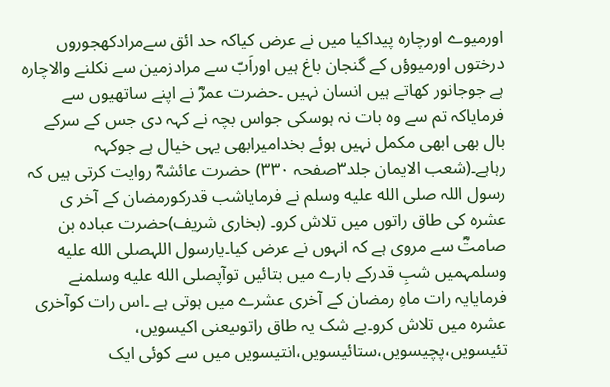اورمیوے اورچارہ پیداکیا میں نے عرض کیاکہ حد ائق سےمرادکھجوروں درختوں اورمیوؤں کے گنجان باغ ہیں اوراَبّ سے مرادزمین سے نکلنے والاچارہ ہے جوجانور کھاتے ہیں انسان نہیں ۔حضرت عمرؓ نے اپنے ساتھیوں سے فرمایاکہ تم سے وہ بات نہ ہوسکی جواس بچہ نے کہہ دی جس کے سرکے بال بھی ابھی مکمل نہیں ہوئے بخدامیرابھی یہی خیال ہے جوکہہ رہاہے۔(شعب الایمان جلد۳صفحہ ۳۳۰) حضرت عائشہؓ روایت کرتی ہیں کہ رسول اللہ صلى الله عليه وسلم نے فرمایاشب قدرکورمضان کے آخر ی عشرہ کی طاق راتوں میں تلاش کرو۔ (بخاری شریف)حضرت عبادہ بن صامتؓ سے مروی ہے کہ انہوں نے عرض کیا۔یارسول اللہصلى الله عليه وسلمہمیں شبِ قدرکے بارے میں بتائیں توآپصلى الله عليه وسلمنے فرمایایہ رات ماہِ رمضان کے آخری عشرے میں ہوتی ہے ۔اس رات کوآخری عشرہ میں تلاش کرو۔بے شک یہ طاق راتوںیعنی اکیسویں، تئیسویں،پچیسویں،ستائیسویں،انتیسویں میں سے کوئی ایک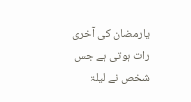یارمضان کی آخری رات ہوتی ہے جس شخص نے لیلۃ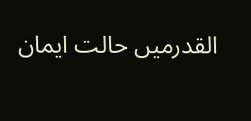القدرمیں حالت ایمان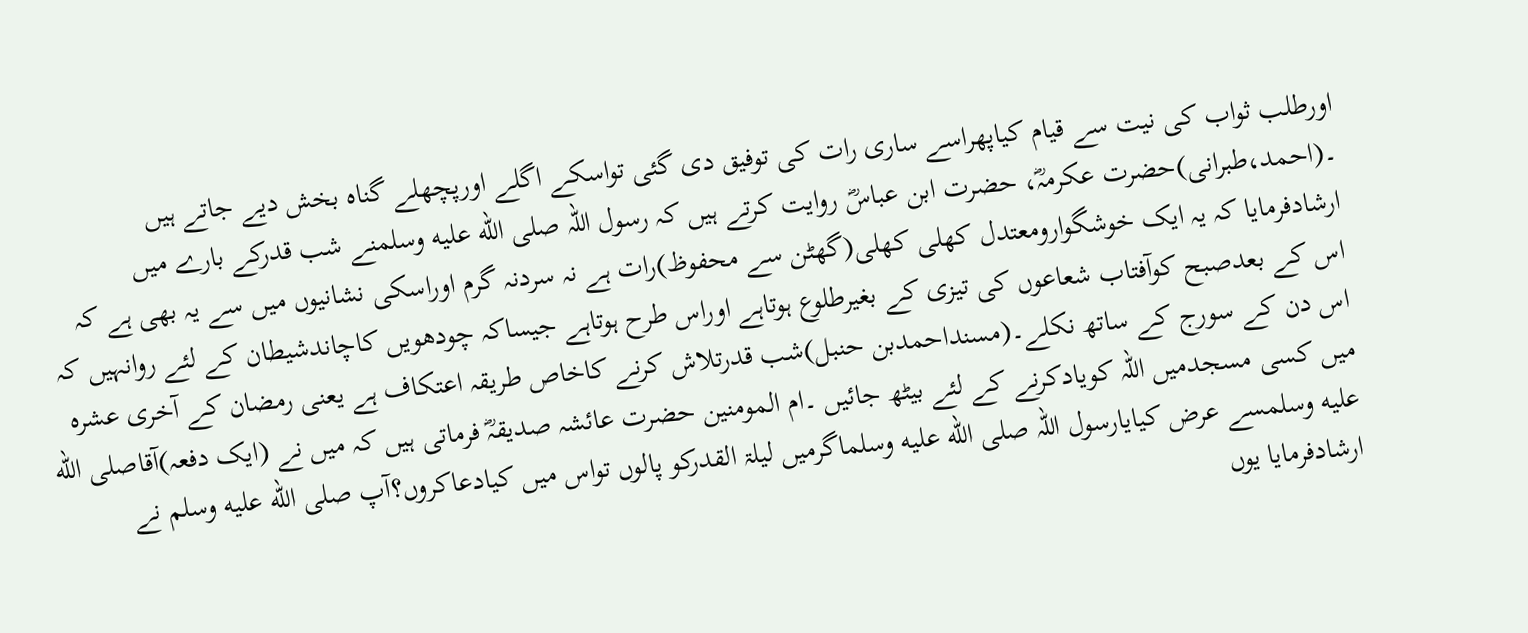اورطلب ثواب کی نیت سے قیام کیاپھراسے ساری رات کی توفیق دی گئی تواسکے اگلے اورپچھلے گناہ بخش دیے جاتے ہیں ۔(احمد،طبرانی)حضرت عکرمہؓ، حضرت ابن عباسؓ روایت کرتے ہیں کہ رسول اللہ صلى الله عليه وسلمنے شب قدرکے بارے میں ارشادفرمایا کہ یہ ایک خوشگوارومعتدل کھلی کھلی(گھٹن سے محفوظ)رات ہے نہ سردنہ گرم اوراسکی نشانیوں میں سے یہ بھی ہے کہ اس کے بعدصبح کوآفتاب شعاعوں کی تیزی کے بغیرطلوع ہوتاہے اوراس طرح ہوتاہے جیساکہ چودھویں کاچاندشیطان کے لئے روانہیں کہ اس دن کے سورج کے ساتھ نکلے۔(مسنداحمدبن حنبل)شب قدرتلاش کرنے کاخاص طریقہ اعتکاف ہے یعنی رمضان کے آخری عشرہ میں کسی مسجدمیں اللہ کویادکرنے کے لئے بیٹھ جائیں ۔ام المومنین حضرت عائشہ صدیقہؓ فرماتی ہیں کہ میں نے (ایک دفعہ)آقاصلى الله عليه وسلمسے عرض کیایارسول اللہ صلى الله عليه وسلماگرمیں لیلۃ القدرکو پالوں تواس میں کیادعاکروں؟آپ صلى الله عليه وسلم نے ارشادفرمایا یوں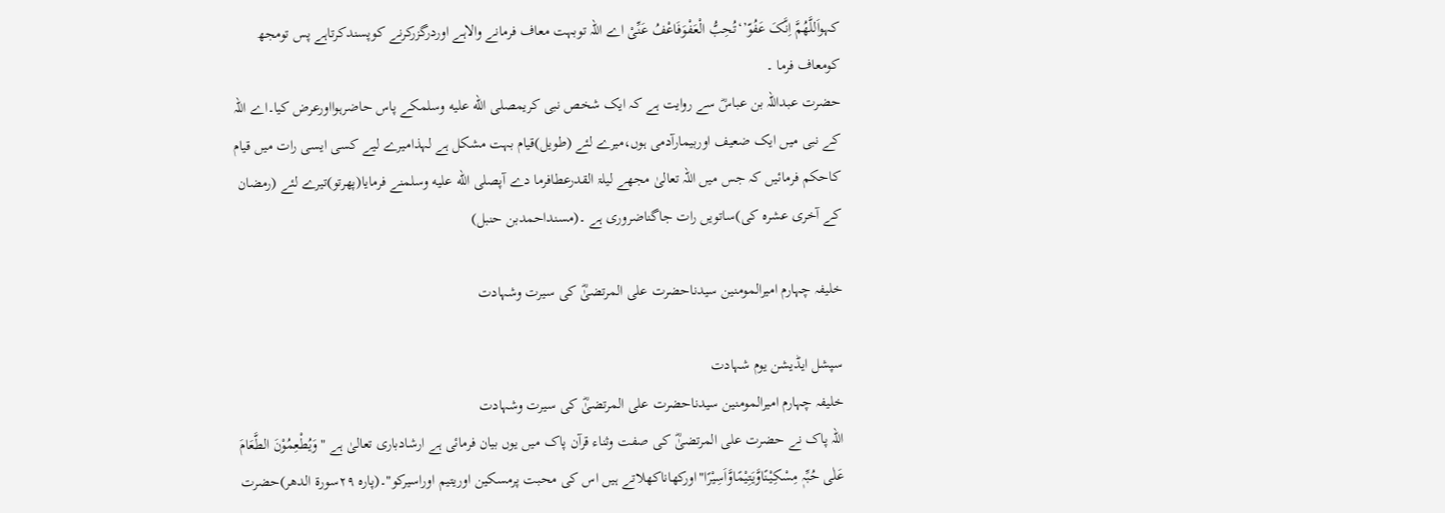کہواَللَّھُمَّ اِنَّکَ عَفُوّ’‘تُحِبُّ الْعَفْوَفَاعْفُ عَنِّیْ اے اللہ توبہت معاف فرمانے والاہے اوردرگزرکرنے کوپسندکرتاہے پس تومجھ کومعاف فرما ۔
حضرت عبداللہ بن عباسؓ سے روایت ہے کہ ایک شخص نبی کریمصلى الله عليه وسلمکے پاس حاضرہوااورعرض کیا۔اے اللہ کے نبی میں ایک ضعیف اوربیمارآدمی ہوں،میرے لئے (طویل)قیام بہت مشکل ہے لہذامیرے لیے کسی ایسی رات میں قیام کاحکم فرمائیں کہ جس میں اللہ تعالیٰ مجھے لیلۃ القدرعطافرما دے آپصلى الله عليه وسلمنے فرمایا(پھرتو)تیرے لئے (رمضان کے آخری عشرہ کی)ساتویں رات جاگناضروری ہے ۔(مسنداحمدبن حنبل)

خلیفہ چہارم امیرالمومنین سیدناحضرت علی المرتضیٰؓ کی سیرت وشہادت

سپشل ایڈیشن یوم شہادت
خلیفہ چہارم امیرالمومنین سیدناحضرت علی المرتضیٰؓ کی سیرت وشہادت
اللہ پاک نے حضرت علی المرتضیٰؓ کی صفت وثناء قرآن پاک میں یوں بیان فرمائی ہے ارشادباری تعالیٰ ہے "وَیُطْعِمُوْنَ الطَّعَامَ عَلٰی حُبِّہٖ مِسْکِیْنًاوَّیَتِیْمًاوَّاَسِیْرًا"اورکھاناکھلاتے ہیں اس کی محبت پرمسکین اوریتیم اوراسیرکو"۔(پارہ ۲۹سورۃ الدھر)حضرت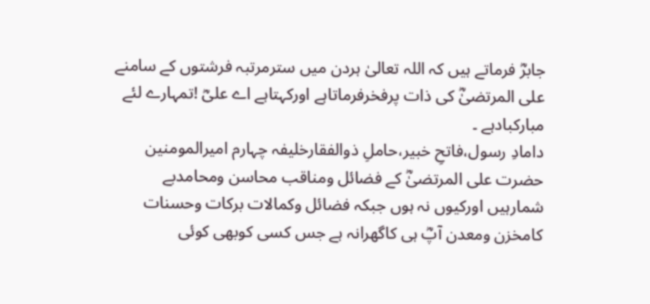جابرؓ فرماتے ہیں کہ اللہ تعالیٰ ہردن میں سترمرتبہ فرشتوں کے سامنے علی المرتضیٰؓ کی ذات پرفخرفرماتاہے اورکہتاہے اے علیؓ !تمہارے لئے مبارکبادہے ۔
دامادِ رسول،فاتحِ خبیر،حاملِ ذوالفقارخلیفہ چہارم امیرالمومنین حضرت علی المرتضیٰؓ کے فضائل ومناقب محاسن ومحامدبے شمارہیں اورکیوں نہ ہوں جبکہ فضائل وکمالات برکات وحسنات کامخزن ومعدن آپؓ ہی کاگھرانہ ہے جس کسی کوبھی کوئی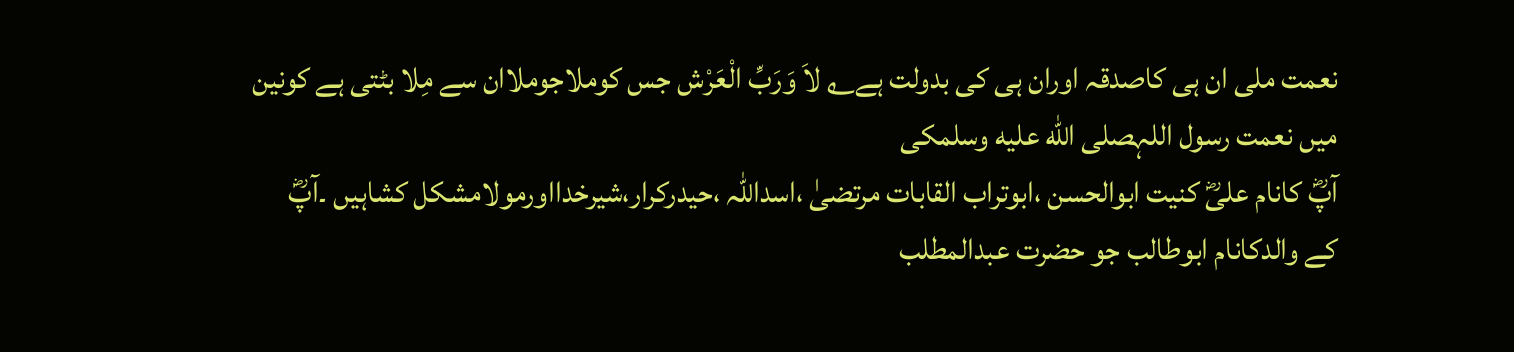نعمت ملی ان ہی کاصدقہ اوران ہی کی بدولت ہے؂ لاَ وَرَبِّ الْعَرْش جس کوملاجوملاان سے مِلا بٹتی ہے کونین میں نعمت رسول اللہصلى الله عليه وسلمکی
آپؓ کانام علیؓ کنیت ابوالحسن ،ابوتراب القابات مرتضیٰ ،اسداللہ ،حیدرکرار،شیرخدااورمولامشکل کشاہیں ۔آپؓ کے والدکانام ابوطالب جو حضرت عبدالمطلب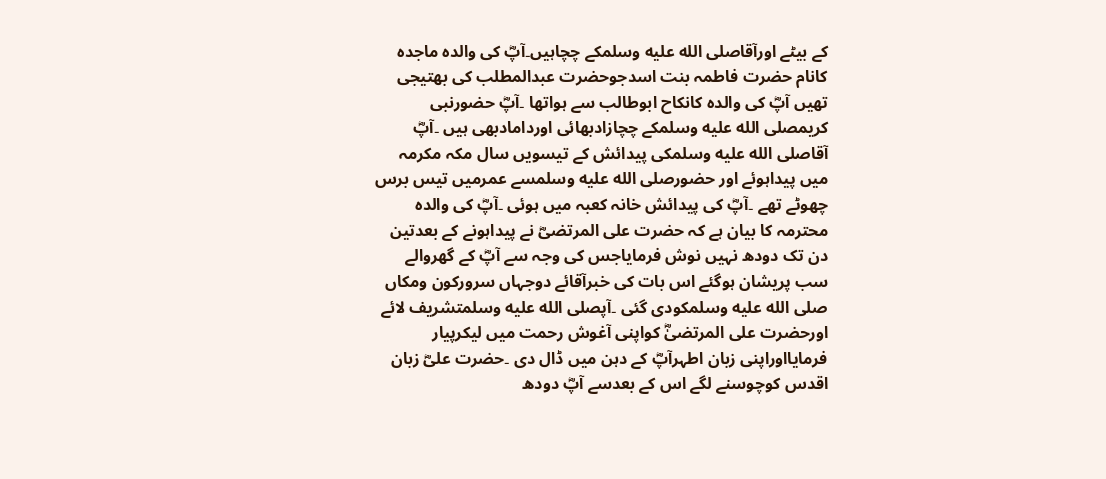کے بیٹے اورآقاصلى الله عليه وسلمکے چچاہیں۔آپؓ کی والدہ ماجدہ کانام حضرت فاطمہ بنت اسدجوحضرت عبدالمطلب کی بھتیجی تھیں آپؓ کی والدہ کانکاح ابوطالب سے ہواتھا ۔آپؓ حضورنبی کریمصلى الله عليه وسلمکے چچازادبھائی اوردامادبھی ہیں ۔آپؓ آقاصلى الله عليه وسلمکی پیدائش کے تیسویں سال مکہ مکرمہ میں پیداہوئے اور حضورصلى الله عليه وسلمسے عمرمیں تیس برس چھوٹے تھے ۔آپؓ کی پیدائش خانہ کعبہ میں ہوئی ۔آپؓ کی والدہ محترمہ کا بیان ہے کہ حضرت علی المرتضیؓ نے پیداہونے کے بعدتین دن تک دودھ نہیں نوش فرمایاجس کی وجہ سے آپؓ کے گھروالے سب پریشان ہوگئے اس بات کی خبرآقائے دوجہاں سرورکون ومکاں صلى الله عليه وسلمکودی گئی ۔آپصلى الله عليه وسلمتشریف لائے اورحضرت علی المرتضیٰؓ کواپنی آغوش رحمت میں لیکرپیار فرمایااوراپنی زبان اطہرآپؓ کے دہن میں ڈال دی ۔حضرت علیؓ زبان اقدس کوچوسنے لگے اس کے بعدسے آپؓ دودھ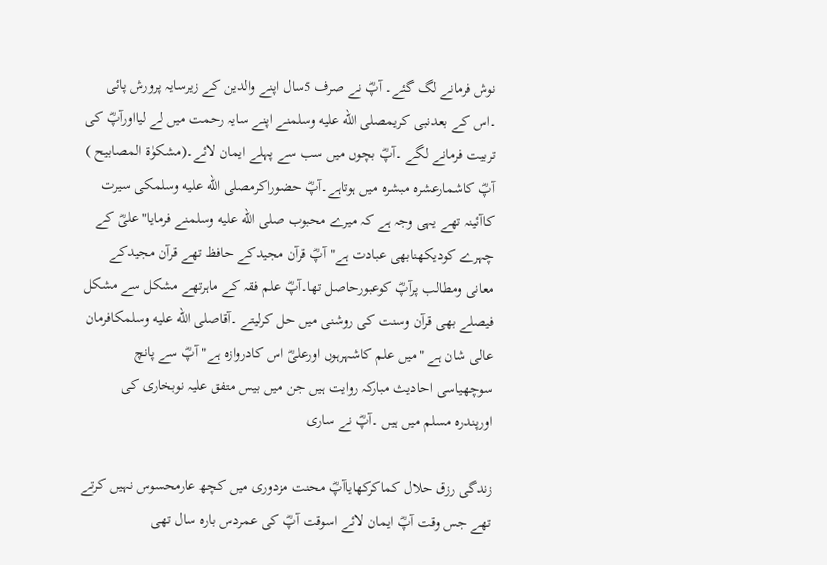نوش فرمانے لگ گئے۔ آپؓ نے صرف 5سال اپنے والدین کے زیرسایہ پرورش پائی ۔اس کے بعدنبی کریمصلى الله عليه وسلمنے اپنے سایہ رحمت میں لے لیااورآپؓ کی تربیت فرمانے لگے ۔آپؓ بچوں میں سب سے پہلے ایمان لائے۔(مشکوٰۃ المصابیح )
آپؓ کاشمارعشرہ مبشرہ میں ہوتاہے۔آپؓ حضوراکرمصلى الله عليه وسلمکی سیرت کاآئینہ تھے یہی وجہ ہے کہ میرے محبوب صلى الله عليه وسلمنے فرمایا"علیؓ کے چہرے کودیکھنابھی عبادت ہے"آپؓ قرآن مجیدکے حافظ تھے قرآن مجیدکے معانی ومطالب پرآپؓ کوعبورحاصل تھا۔آپؓ علم فقہ کے ماہرتھے مشکل سے مشکل فیصلے بھی قرآن وسنت کی روشنی میں حل کرلیتے ۔آقاصلى الله عليه وسلمکافرمان عالی شان ہے "میں علم کاشہرہوں اورعلیؓ اس کادروازہ ہے"آپؓ سے پانچ سوچھیاسی احادیث مبارکہ روایت ہیں جن میں بیس متفق علیہ نوبخاری کی اورپندرہ مسلم میں ہیں ۔آپؓ نے ساری

زندگی رزق حلال کماکرکھایاآپؓ محنت مزدوری میں کچھ عارمحسوس نہیں کرتے تھے جس وقت آپؓ ایمان لائے اسوقت آپؓ کی عمردس بارہ سال تھی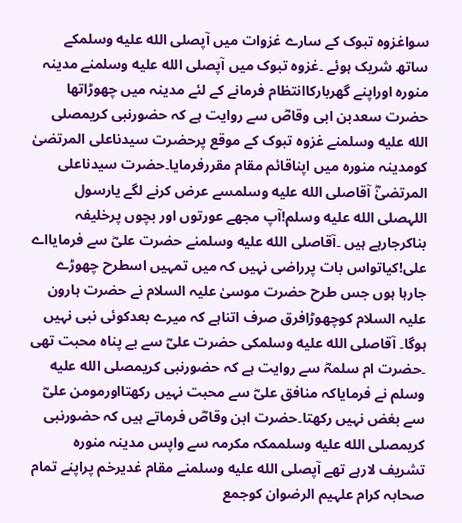سواغزوہ تبوک کے سارے غزوات میں آپصلى الله عليه وسلمکے ساتھ شریک ہوئے ۔غزوہ تبوک میں آپصلى الله عليه وسلمنے مدینہ منورہ اوراپنے گھربارکاانتظام فرمانے کے لئے مدینہ میں چھوڑاتھا حضرت سعدبن ابی وقاصؓ سے روایت ہے کہ حضورنبی کریمصلى الله عليه وسلمنے غزوہ تبوک کے موقع پرحضرت سیدناعلی المرتضیٰ کومدینہ منورہ میں اپناقائم مقام مقررفرمایا۔حضرت سیدناعلی المرتضیٰؓ آقاصلى الله عليه وسلمسے عرض کرنے لگے یارسول اللہصلى الله عليه وسلم!آپ مجھے عورتوں اور بچوں پرخلیفہ بناکرجارہے ہیں ۔آقاصلى الله عليه وسلمنے حضرت علیؓ سے فرمایااے علی!کیاتواس بات پرراضی نہیں کہ میں تمہیں اسطرح چھوڑے جارہا ہوں جس طرح حضرت موسیٰ علیہ السلام نے حضرت ہارون علیہ السلام کوچھوڑافرق صرف اتناہے کہ میرے بعدکوئی نبی نہیں ہوگا۔ آقاصلى الله عليه وسلمکی حضرت علیؓ سے بے پناہ محبت تھی ۔حضرت ام سلمہؓ سے روایت ہے کہ حضورنبی کریمصلى الله عليه وسلم نے فرمایاکہ منافق علیؓ سے محبت نہیں رکھتااورمومن علیؓ سے بغض نہیں رکھتا۔حضرت ابن وقاصؓ فرماتے ہیں کہ حضورنبی کریمصلى الله عليه وسلممکہ مکرمہ سے واپس مدینہ منورہ تشریف لارہے تھے آپصلى الله عليه وسلمنے مقام غدیرخم پراپنے تمام صحابہ کرام علہیم الرضوان کوجمع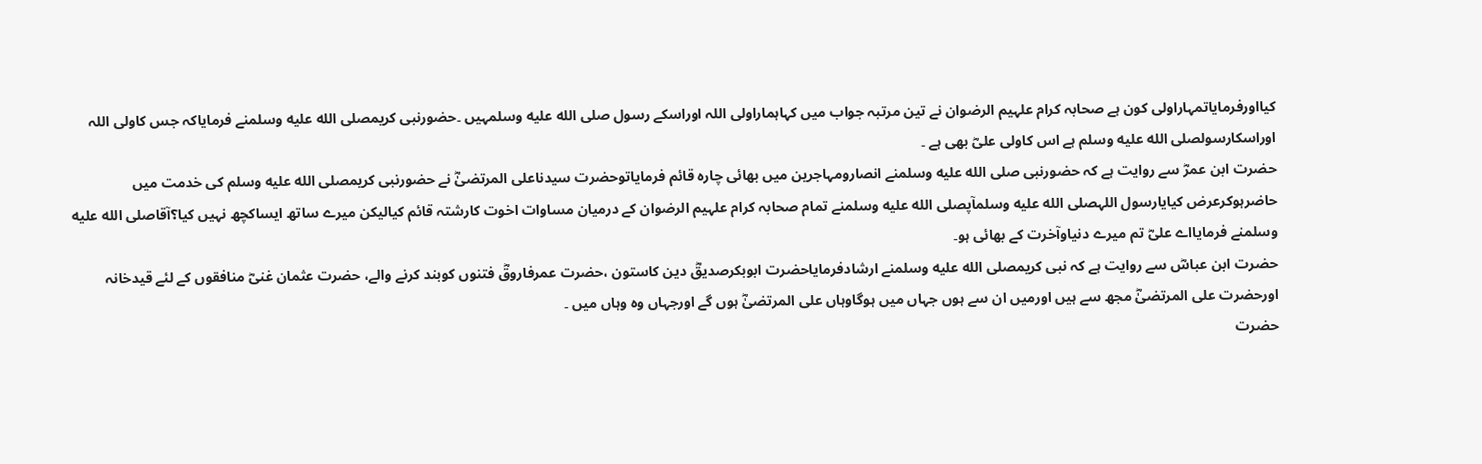کیااورفرمایاتمہاراولی کون ہے صحابہ کرام علہیم الرضوان نے تین مرتبہ جواب میں کہاہماراولی اللہ اوراسکے رسول صلى الله عليه وسلمہیں ۔حضورنبی کریمصلى الله عليه وسلمنے فرمایاکہ جس کاولی اللہ اوراسکارسولصلى الله عليه وسلم ہے اس کاولی علیؓ بھی ہے ۔
حضرت ابن عمرؓ سے روایت ہے کہ حضورنبی صلى الله عليه وسلمنے انصارومہاجرین میں بھائی چارہ قائم فرمایاتوحضرت سیدناعلی المرتضیٰؓ نے حضورنبی کریمصلى الله عليه وسلم کی خدمت میں حاضرہوکرعرض کیایارسول اللہصلى الله عليه وسلمآپصلى الله عليه وسلمنے تمام صحابہ کرام علہیم الرضوان کے درمیان مساوات اخوت کارشتہ قائم کیالیکن میرے ساتھ ایساکچھ نہیں کیا؟آقاصلى الله عليه وسلمنے فرمایااے علیؓ تم میرے دنیاوآخرت کے بھائی ہو۔
حضرت ابن عباسؓ سے روایت ہے کہ نبی کریمصلى الله عليه وسلمنے ارشادفرمایاحضرت ابوبکرصدیقؓ دین کاستون ،حضرت عمرفاروقؓ فتنوں کوبند کرنے والے، حضرت عثمان غنیؓ منافقوں کے لئے قیدخانہ اورحضرت علی المرتضیٰؓ مجھ سے ہیں اورمیں ان سے ہوں جہاں میں ہوگاوہاں علی المرتضیٰؓ ہوں گے اورجہاں وہ وہاں میں ۔
حضرت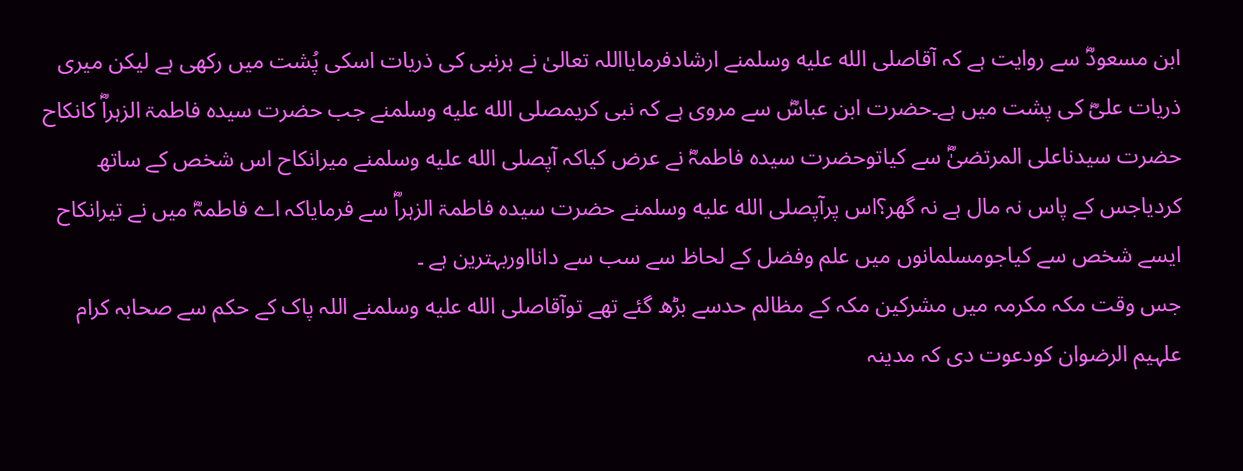ابن مسعودؓ سے روایت ہے کہ آقاصلى الله عليه وسلمنے ارشادفرمایااللہ تعالیٰ نے ہرنبی کی ذریات اسکی پُشت میں رکھی ہے لیکن میری ذریات علیؓ کی پشت میں ہے۔حضرت ابن عباسؓ سے مروی ہے کہ نبی کریمصلى الله عليه وسلمنے جب حضرت سیدہ فاطمۃ الزہراؓ کانکاح حضرت سیدناعلی المرتضیٰؓ سے کیاتوحضرت سیدہ فاطمہؓ نے عرض کیاکہ آپصلى الله عليه وسلمنے میرانکاح اس شخص کے ساتھ کردیاجس کے پاس نہ مال ہے نہ گھر؟اس پرآپصلى الله عليه وسلمنے حضرت سیدہ فاطمۃ الزہراؓ سے فرمایاکہ اے فاطمہؓ میں نے تیرانکاح ایسے شخص سے کیاجومسلمانوں میں علم وفضل کے لحاظ سے سب سے دانااوربہترین ہے ۔
جس وقت مکہ مکرمہ میں مشرکین مکہ کے مظالم حدسے بڑھ گئے تھے توآقاصلى الله عليه وسلمنے اللہ پاک کے حکم سے صحابہ کرام علہیم الرضوان کودعوت دی کہ مدینہ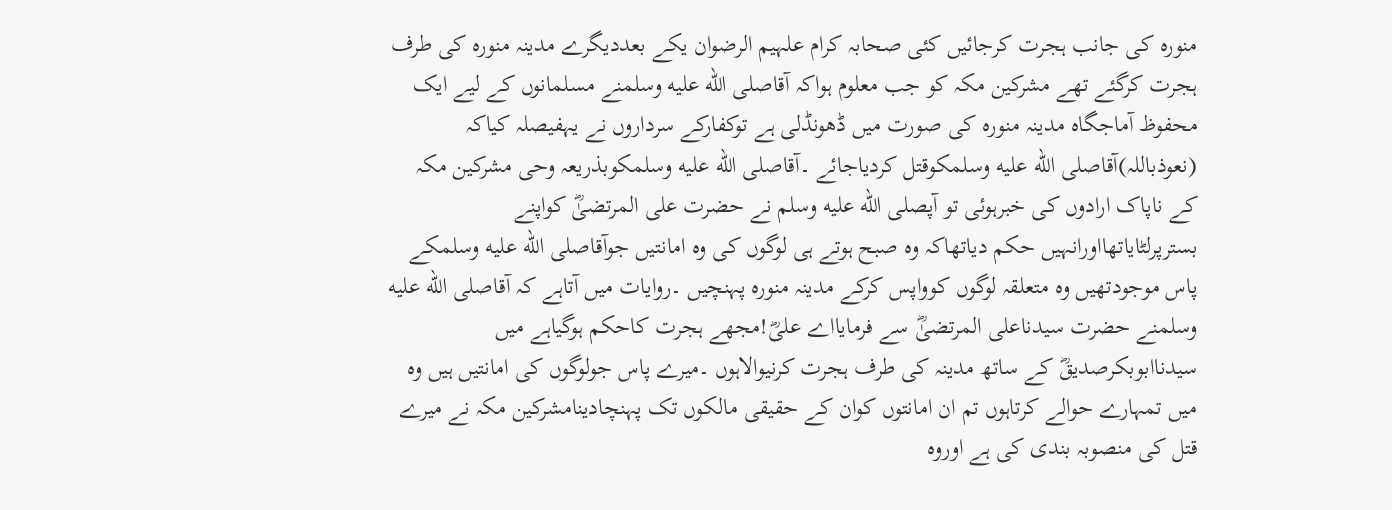منورہ کی جانب ہجرت کرجائیں کئی صحابہ کرام علہیم الرضوان یکے بعددیگرے مدینہ منورہ کی طرف ہجرت کرگئے تھے مشرکین مکہ کو جب معلوم ہواکہ آقاصلى الله عليه وسلمنے مسلمانوں کے لیے ایک محفوظ آماجگاہ مدینہ منورہ کی صورت میں ڈھونڈلی ہے توکفارکے سرداروں نے یہفیصلہ کیاکہ (نعوذباللہ)آقاصلى الله عليه وسلمکوقتل کردیاجائے ۔آقاصلى الله عليه وسلمکوبذریعہ وحی مشرکین مکہ کے ناپاک ارادوں کی خبرہوئی تو آپصلى الله عليه وسلم نے حضرت علی المرتضیٰؓ کواپنے بسترپرلٹایاتھااورانہیں حکم دیاتھاکہ وہ صبح ہوتے ہی لوگوں کی وہ امانتیں جوآقاصلى الله عليه وسلمکے پاس موجودتھیں وہ متعلقہ لوگوں کوواپس کرکے مدینہ منورہ پہنچیں ۔روایات میں آتاہے کہ آقاصلى الله عليه وسلمنے حضرت سیدناعلی المرتضیٰؓ سے فرمایااے علیؓ!مجھے ہجرت کاحکم ہوگیاہے میں سیدناابوبکرصدیقؓ کے ساتھ مدینہ کی طرف ہجرت کرنیوالاہوں ۔میرے پاس جولوگوں کی امانتیں ہیں وہ میں تمہارے حوالے کرتاہوں تم ان امانتوں کوان کے حقیقی مالکوں تک پہنچادینامشرکین مکہ نے میرے قتل کی منصوبہ بندی کی ہے اوروہ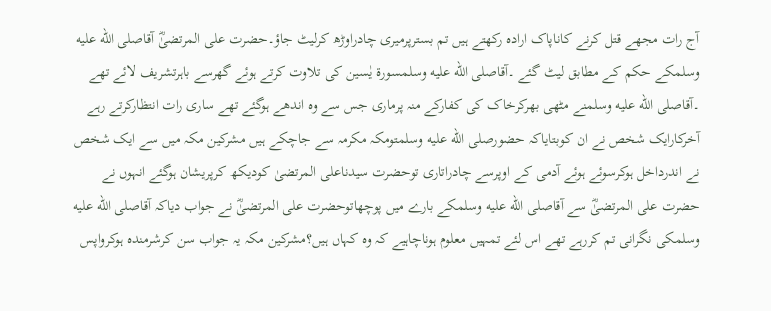آج رات مجھے قتل کرنے کاناپاک ارادہ رکھتے ہیں تم بسترپرمیری چادراوڑھ کرلیٹ جاؤ۔حضرت علی المرتضیٰؓ آقاصلى الله عليه وسلمکے حکم کے مطابق لیٹ گئے ۔آقاصلى الله عليه وسلمسورۃ یٰسین کی تلاوت کرتے ہوئے گھرسے باہرتشریف لائے تھے ۔آقاصلى الله عليه وسلمنے مٹھی بھرکرخاک کی کفارکے منہ پرماری جس سے وہ اندھے ہوگئے تھے ساری رات انتظارکرتے رہے آخرکارایک شخص نے ان کوبتایاکہ حضورصلى الله عليه وسلمتومکہ مکرمہ سے جاچکے ہیں مشرکین مکہ میں سے ایک شخص نے اندرداخل ہوکرسوئے ہوئے آدمی کے اوپرسے چادراتاری توحضرت سیدناعلی المرتضیٰ کودیکھ کرپریشان ہوگئے انہوں نے حضرت علی المرتضیٰؓ سے آقاصلى الله عليه وسلمکے بارے میں پوچھاتوحضرت علی المرتضیٰؓ نے جواب دیاکہ آقاصلى الله عليه وسلمکی نگرانی تم کررہے تھے اس لئے تمہیں معلوم ہوناچاہیے کہ وہ کہاں ہیں؟مشرکین مکہ یہ جواب سن کرشرمندہ ہوکرواپس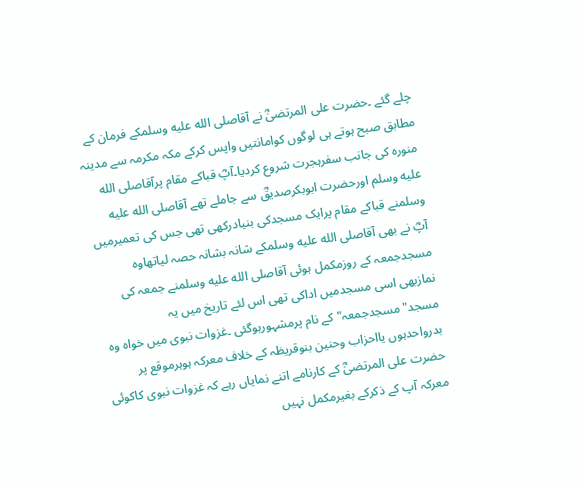چلے گئے ۔حضرت علی المرتضیٰؓ نے آقاصلى الله عليه وسلمکے فرمان کے مطابق صبح ہوتے ہی لوگوں کوامانتیں واپس کرکے مکہ مکرمہ سے مدینہ منورہ کی جانب سفرہجرت شروع کردیا۔آپؓ قباکے مقام پرآقاصلى الله عليه وسلم اورحضرت ابوبکرصدیقؓ سے جاملے تھے آقاصلى الله عليه وسلمنے قباکے مقام پرایک مسجدکی بنیادرکھی تھی جس کی تعمیرمیں آپؓ نے بھی آقاصلى الله عليه وسلمکے شانہ بشانہ حصہ لیاتھاوہ مسجدجمعہ کے روزمکمل ہوئی آقاصلى الله عليه وسلمنے جمعہ کی نمازبھی اسی مسجدمیں اداکی تھی اس لئے تاریخ میں یہ مسجد"مسجدجمعہ"کے نام پرمشہورہوگئی ۔غزوات نبوی میں خواہ وہ بدرواحدہوں یااحزاب وحنین بنوقریظہ کے خلاف معرکہ ہوہرموقع پر حضرت علی المرتضیٰؓ کے کارنامے اتنے نمایاں رہے کہ غزوات نبوی کاکوئی معرکہ آپ کے ذکرکے بغیرمکمل نہیں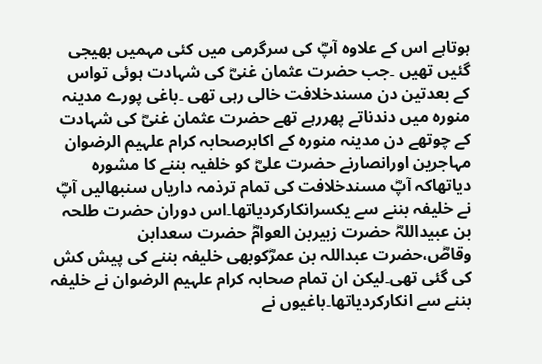ہوتاہے اس کے علاوہ آپؓ کی سرگرمی میں کئی مہمیں بھیجی گئیں تھیں ۔جب حضرت عثمان غنیؓ کی شہادت ہوئی تواس کے بعدتین دن مسندخلافت خالی رہی تھی ۔باغی پورے مدینہ منورہ میں دندناتے پھررہے تھے حضرت عثمان غنیؓ کی شہادت کے چوتھے دن مدینہ منورہ کے اکابرصحابہ کرام علہیم الرضوان مہاجرین اورانصارنے حضرت علیؓ کو خلفیہ بننے کا مشورہ دیاتھاکہ آپؓ مسندخلافت کی تمام ترذمہ داریاں سنبھالیں آپؓ نے خلیفہ بننے سے یکسرانکارکردیاتھا۔اس دوران حضرت طلحہ بن عبیداللہؓ حضرت زبیربن العوامؓ حضرت سعدابن وقاصؓ،حضرت عبداللہ بن عمرؓکوبھی خلیفہ بننے کی پیش کش کی گئی تھی۔لیکن ان تمام صحابہ کرام علہیم الرضوان نے خلیفہ بننے سے انکارکردیاتھا۔باغیوں نے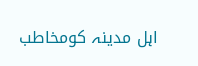اہل مدینہ کومخاطب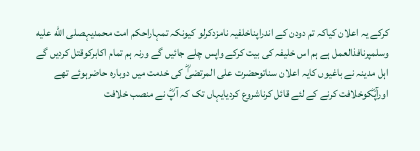کرکے یہ اعلان کیاکہ تم دودن کے اندراپناخلفیہ نامزدکرلو کیونکہ تمہاراحکم امت محمدیہصلى الله عليه وسلمپرنافذالعمل ہے ہم اس خلیفہ کی بیت کرکے واپس چلے جائیں گے ورنہ ہم تمام اکابرکوقتل کردیں گے اہل مدینہ نے باغیوں کایہ اعلان سناتوحضرت علی المرتضیٰؓ کی خدمت میں دوبارہ حاضرہوئے تھے اورآپؓکوخلافت کرنے کے لئے قائل کرناشروع کردیایہاں تک کہ آپؓ نے منصب خلافت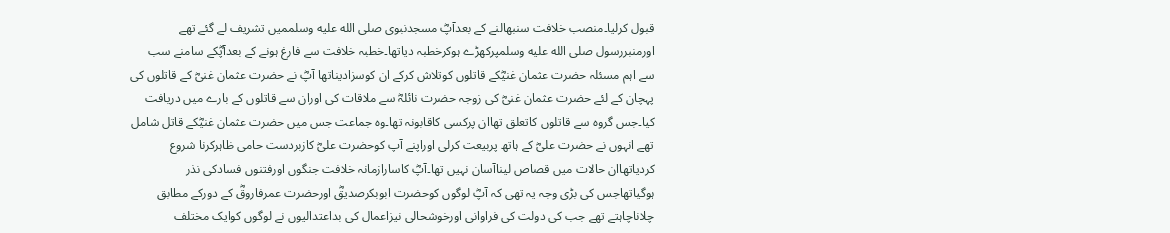قبول کرلیا۔منصب خلافت سنبھالنے کے بعدآپؓ مسجدنبوی صلى الله عليه وسلممیں تشریف لے گئے تھے اورمنبررسول صلى الله عليه وسلمپرکھڑے ہوکرخطبہ دیاتھا۔خطبہ خلافت سے فارغ ہونے کے بعدآپؓکے سامنے سب
سے اہم مسئلہ حضرت عثمان غنیؓکے قاتلوں کوتلاش کرکے ان کوسزادیناتھا آپؓ نے حضرت عثمان غنیؓ کے قاتلوں کی پہچان کے لئے حضرت عثمان غنیؓ کی زوجہ حضرت نائلہؓ سے ملاقات کی اوران سے قاتلوں کے بارے میں دریافت کیا۔جس گروہ سے قاتلوں کاتعلق تھاان پرکسی کاقابونہ تھا۔وہ جماعت جس میں حضرت عثمان غنیؓکے قاتل شامل تھے انہوں نے حضرت علیؓ کے ہاتھ پربیعت کرلی اوراپنے آپ کوحضرت علیؓ کازبردست حامی ظاہرکرنا شروع کردیاتھاان حالات میں قصاص لیناآسان نہیں تھا۔آپؓ کاسارازمانہ خلافت جنگوں اورفتنوں فسادکی نذر ہوگیاتھاجس کی بڑی وجہ یہ تھی کہ آپؓ لوگوں کوحضرت ابوبکرصدیقؓ اورحضرت عمرفاروقؓ کے دورکے مطابق چلاناچاہتے تھے جب کی دولت کی فراوانی اورخوشحالی نیزاعمال کی بداعتدالیوں نے لوگوں کوایک مختلف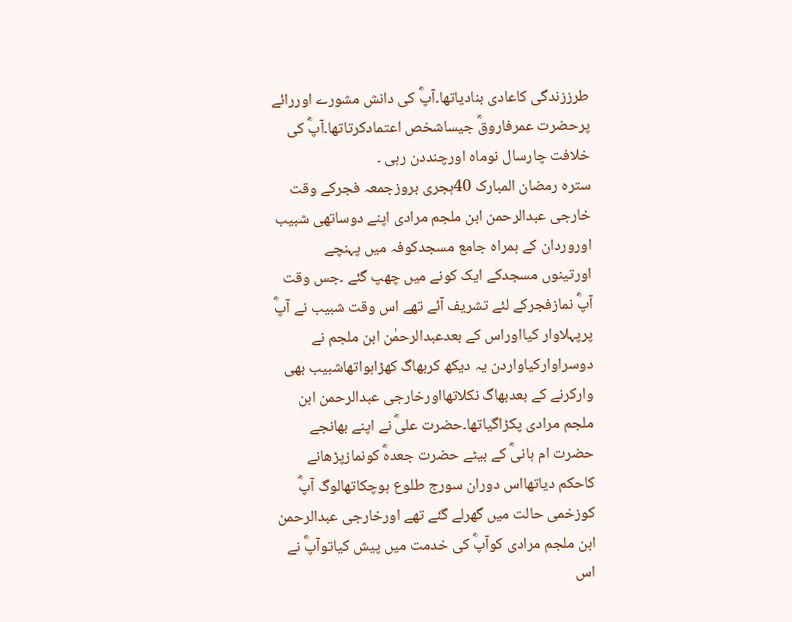طرززندگی کاعادی بنادیاتھا۔آپؓ کی دانش مشورے اوررائے پرحضرت عمرفاروقؓ جیساشخص اعتمادکرتاتھا۔آپؓ کی خلافت چارسال نوماہ اورچنددن رہی ۔
سترہ رمضان المبارک 40ہجری بروزجمعہ فجرکے وقت خارجی عبدالرحمن ابن ملجم مرادی اپنے دوساتھی شبیب اوروردان کے ہمراہ جامع مسجدکوفہ میں پہنچے اورتینوں مسجدکے ایک کونے میں چھپ گئے ۔جس وقت آپؓ نمازفجرکے لئے تشریف آئے تھے اس وقت شبیب نے آپؓ پرپہلاوار کیااوراس کے بعدعبدالرحمٰن ابن ملجم نے دوسراوارکیاواردن یہ دیکھ کربھاگ کھڑاہواتھاشبیب بھی وارکرنے کے بعدبھاگ نکلاتھااورخارجی عبدالرحمن ابن ملجم مرادی پکڑاگیاتھا۔حضرت علیؓ نے اپنے بھانجے حضرت ام ہانیؓ کے بیٹے حضرت جعدہؓ کونمازپڑھانے کاحکم دیاتھااس دوران سورج طلوع ہوچکاتھالوگ آپؓ کوزخمی حالت میں گھرلے گئے تھے اورخارجی عبدالرحمن ابن ملجم مرادی کوآپؓ کی خدمت میں پیش کیاتوآپؓ نے اس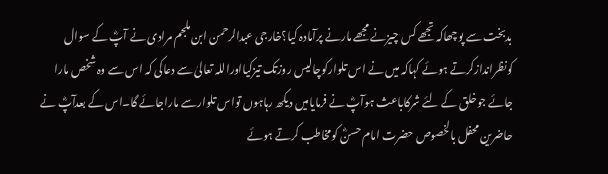بدبخت سے پوچھاکہ تجھے کس چیزنے مجھے مارنے پرآمادہ کیا؟خارجی عبدالرحمن ابن ملجم مرادی نے آپؓ کے سوال کونظراندازکرتے ہوئے کہاکہ میں نے اس تلوارکوچالیس روزتک تیزکیااوراللہ تعالیٰ سے دعاکی کہ اس سے وہ شخص مارا جائے جوخلق کے لئے شرکاباعث ہوآپؓ نے فرمایامیں دیکھ رہاہوں تواس تلوارسے ماراجائے گا۔اس کے بعدآپؓ نے حاضرین محفل بالخصوص حضرت امام حسنؓ کومخاطب کرتے ہوئے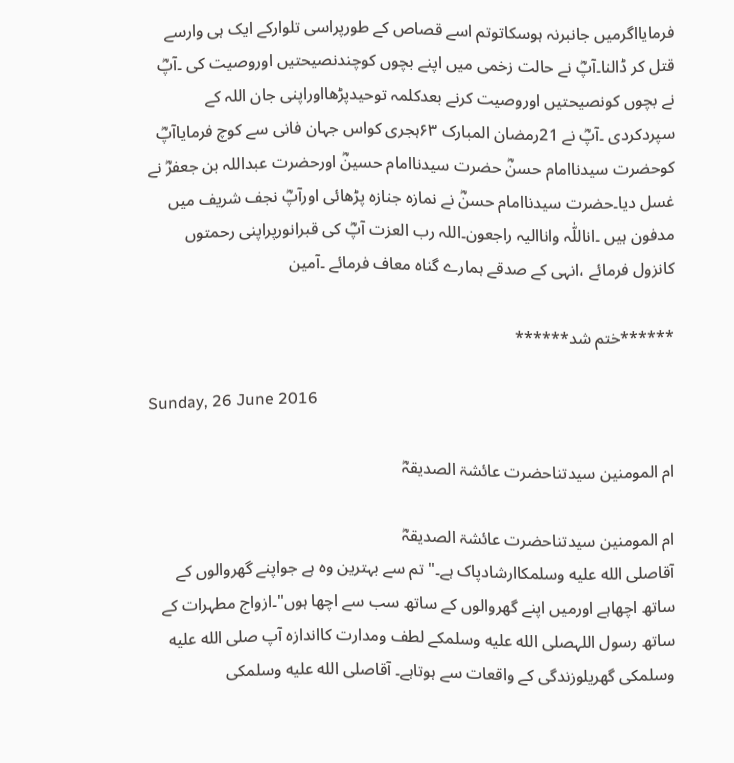فرمایااگرمیں جانبرنہ ہوسکاتوتم اسے قصاص کے طورپراسی تلوارکے ایک ہی وارسے قتل کر ڈالنا۔آپؓ نے حالت زخمی میں اپنے بچوں کوچندنصیحتیں اوروصیت کی ۔آپؓ نے بچوں کونصیحتیں اوروصیت کرنے بعدکلمہ توحیدپڑھااوراپنی جان اللہ کے سپردکردی ۔آپؓ نے 21رمضان المبارک ۶۳ہجری کواس جہان فانی سے کوچ فرمایاآپؓ کوحضرت سیدناامام حسنؓ حضرت سیدناامام حسینؓ اورحضرت عبداللہ بن جعفرؓ نے غسل دیا۔حضرت سیدناامام حسنؓ نے نمازہ جنازہ پڑھائی اورآپؓ نجف شریف میں مدفون ہیں ۔اناللّٰہ واناالیہ راجعون۔اللہ رب العزت آپؓ کی قبرانورپراپنی رحمتوں کانزول فرمائے ،انہی کے صدقے ہمارے گناہ معاف فرمائے ۔آمین

******ختم شد******

Sunday, 26 June 2016

ام المومنین سیدتناحضرت عائشۃ الصدیقہؓ

ام المومنین سیدتناحضرت عائشۃ الصدیقہؓ
آقاصلى الله عليه وسلمکاارشادپاک ہے۔"تم سے بہترین وہ ہے جواپنے گھروالوں کے ساتھ اچھاہے اورمیں اپنے گھروالوں کے ساتھ سب سے اچھا ہوں"۔ازواج مطہرات کے ساتھ رسول اللہصلى الله عليه وسلمکے لطف ومدارت کااندازہ آپ صلى الله عليه وسلمکی گھریلوزندگی کے واقعات سے ہوتاہے۔ آقاصلى الله عليه وسلمکی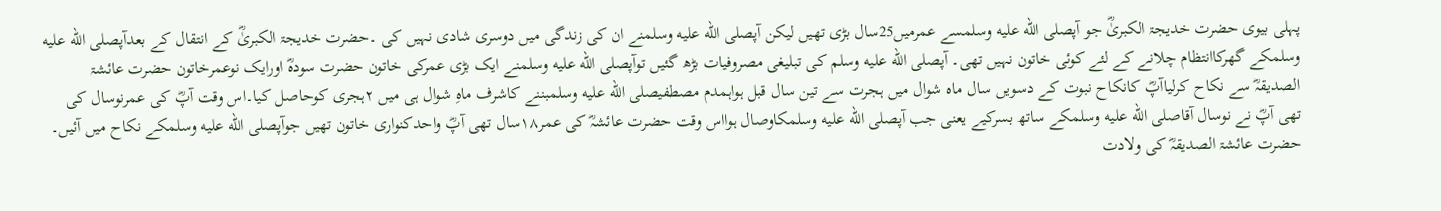پہلی بیوی حضرت خدیجۃ الکبریٰؓ جو آپصلى الله عليه وسلمسے عمرمیں25سال بڑی تھیں لیکن آپصلى الله عليه وسلمنے ان کی زندگی میں دوسری شادی نہیں کی ۔حضرت خدیجۃ الکبریٰؓ کے انتقال کے بعدآپصلى الله عليه وسلمکے گھرکاانتظام چلانے کے لئے کوئی خاتون نہیں تھی۔ آپصلى الله عليه وسلم کی تبلیغی مصروفیات بڑھ گئیں توآپصلى الله عليه وسلمنے ایک بڑی عمرکی خاتون حضرت سودہؓ اورایک نوعمرخاتون حضرت عائشۃ الصدیقہؓ سے نکاح کرلیاآپؓ کانکاح نبوت کے دسویں سال ماہ شوال میں ہجرت سے تین سال قبل ہواہمدم مصطفیصلى الله عليه وسلمبننے کاشرف ماہِ شوال ہی میں ۲ہجری کوحاصل کیا۔اس وقت آپؓ کی عمرنوسال کی تھی آپؓ نے نوسال آقاصلى الله عليه وسلمکے ساتھ بسرکیے یعنی جب آپصلى الله عليه وسلمکاوصال ہوااس وقت حضرت عائشہؓ کی عمر۱۸سال تھی آپؓ واحدکنواری خاتون تھیں جوآپصلى الله عليه وسلمکے نکاح میں آئیں۔
حضرت عائشۃ الصدیقہؓ کی ولادت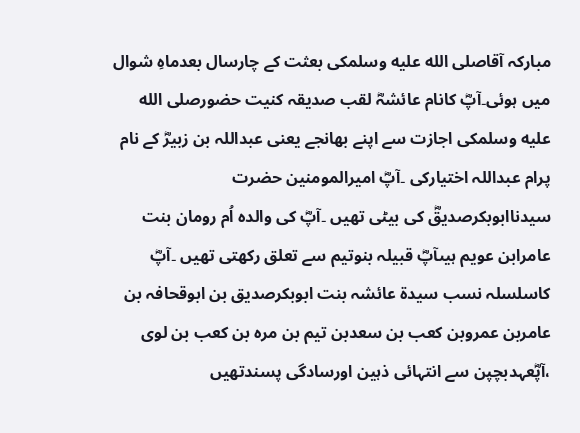مبارکہ آقاصلى الله عليه وسلمکی بعثت کے چارسال بعدماہِ شوال میں ہوئی۔آپؓ کانام عائشہؓ لقب صدیقہ کنیت حضورصلى الله عليه وسلمکی اجازت سے اپنے بھانجے یعنی عبداللہ بن زبیرؓ کے نام پرام عبداللہ اختیارکی ۔آپؓ امیرالمومنین حضرت سیدناابوبکرصدیقؓ کی بیٹی تھیں ۔آپؓ کی والدہ اُم رومان بنت عامرابن عویم ہیںآپؓ قبیلہ بنوتیم سے تعلق رکھتی تھیں ۔آپؓ کاسلسلہ نسب سیدۃ عائشہ بنت ابوبکرصدیق بن ابوقحافہ بن عامربن عمروبن کعب بن سعدبن تیم بن مرہ بن کعب بن لوی ،آپؓعہدبچپن سے انتہائی ذہین اورسادگی پسندتھیں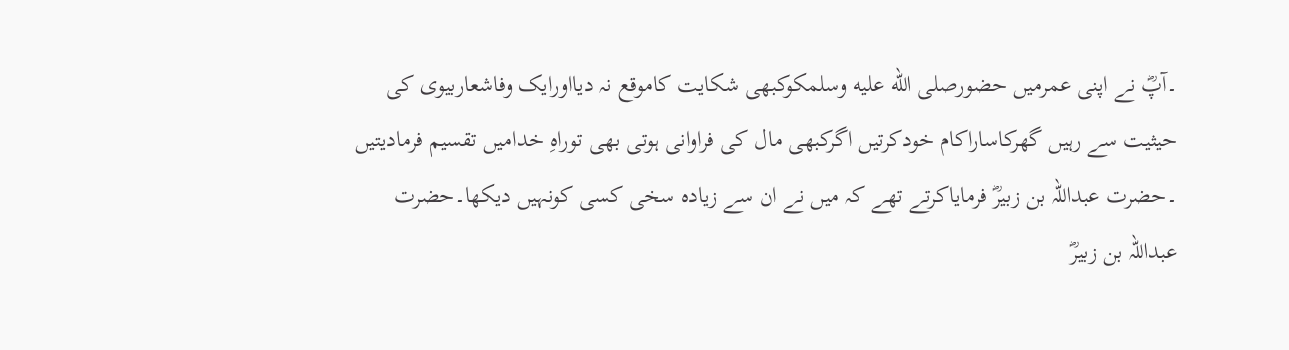۔آپؓ نے اپنی عمرمیں حضورصلى الله عليه وسلمکوکبھی شکایت کاموقع نہ دیااورایک وفاشعاربیوی کی حیثیت سے رہیں گھرکاساراکام خودکرتیں اگرکبھی مال کی فراوانی ہوتی بھی توراہِ خدامیں تقسیم فرمادیتیں ۔حضرت عبداللہ بن زبیرؓ فرمایاکرتے تھے کہ میں نے ان سے زیادہ سخی کسی کونہیں دیکھا۔حضرت عبداللہ بن زبیرؓ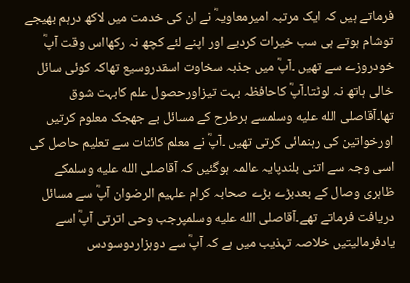فرماتے ہیں کہ ایک مرتبہ امیرمعاویہؓ نے ان کی خدمت میں لاکھ درہم بھیجے توشام ہوتے ہی سب خیرات کردیے اور اپنے لئے کچھ نہ رکھااس وقت آپؓ خودروزے سے تھیں ۔آپؓ میں جذبہ سخاوت اسقدروسیع تھاکہ کوئی سائل خالی ہاتھ نہ لوٹتا۔آپؓ کاحافظہ بہت تیزاورحصول علم کابہت شوق تھا۔آقاصلى الله عليه وسلمسے ہرطرح کے مسائل بے جھجک معلوم کرتیں اورخواتین کی رہنمائی کرتی تھیں ۔آپؓ نے معلم کائنات سے تعلیم حاصل کی اسی وجہ سے اتنی بلندپایہ عالمہ ہوگئیں کہ آقاصلى الله عليه وسلمکے ظاہری وصال کے بعدبڑے بڑے صحابہ کرام علہیم الرضوان آپؓ سے مسائل دریافت فرماتے تھے۔آقاصلى الله عليه وسلمپرجب وحی اترتی آپؓ اسے یادفرمالیتیں خلاصہ تہذیب میں ہے کہ آپؓ سے دوہزاردوسودس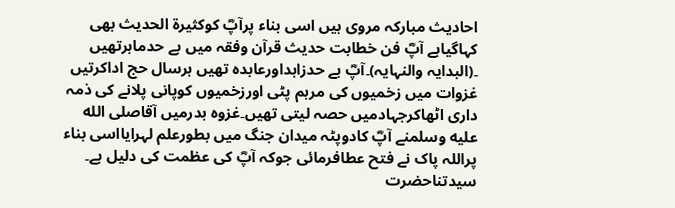احادیث مبارکہ مروی ہیں اسی بناء پرآپؓ کوکثیرۃ الحدیث بھی کہاگیاہے آپؓ فن خطابت حدیث قرآن وفقہ میں بے حدماہرتھیں ۔(البدایہ والنہایہ)۔آپؓ بے حدزاہداورعابدہ تھیں ہرسال حج اداکرتیں غزوات میں زخمیوں کی مرہم پٹی اورزخمیوں کوپانی پلانے کی ذمہ داری اٹھاکرجہادمیں حصہ لیتی تھیں۔غزوہ بدرمیں آقاصلى الله عليه وسلمنے آپؓ کادوپٹہ میدان جنگ میں بطورعلم لہرایااسی بناء پراللہ پاک نے فتح عطافرمائی جوکہ آپؓ کی عظمت کی دلیل ہے۔
سیدتناحضرت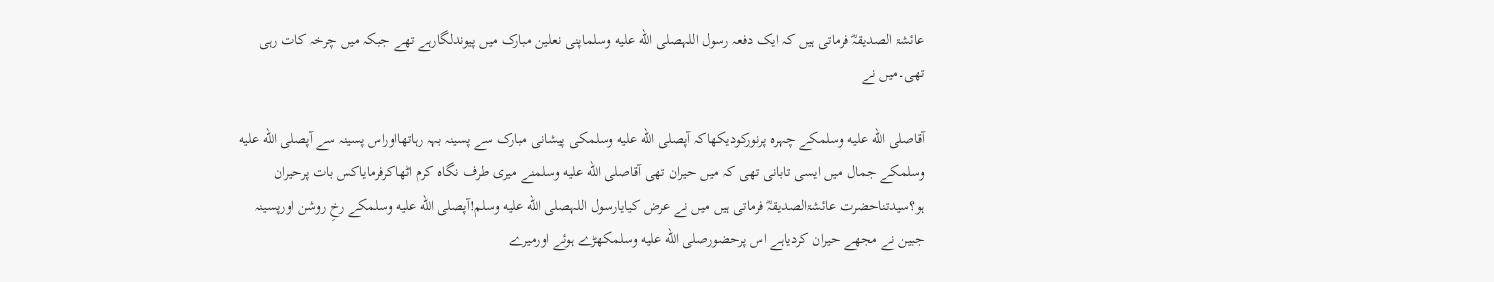عائشۃ الصدیقہؓ فرماتی ہیں کہ ایک دفعہ رسول اللہصلى الله عليه وسلماپنی نعلین مبارک میں پیوندلگارہے تھے جبکہ میں چرخہ کات رہی تھی۔میں نے

آقاصلى الله عليه وسلمکے چہرہ پرنورکودیکھاکہ آپصلى الله عليه وسلمکی پیشانی مبارک سے پسینہ بہہ رہاتھااوراس پسینہ سے آپصلى الله عليه وسلمکے جمال میں ایسی تابانی تھی کہ میں حیران تھی آقاصلى الله عليه وسلمنے میری طرف نگاہ کرم اٹھاکرفرمایاکس بات پرحیران ہو؟سیدتناحضرت عائشۃالصدیقہؓ فرماتی ہیں میں نے عرض کیایارسول اللہصلى الله عليه وسلم!آپصلى الله عليه وسلمکے رخِ روشن اورپسینہ جبین نے مجھے حیران کردیاہے اس پرحضورصلى الله عليه وسلمکھڑے ہوئے اورمیرے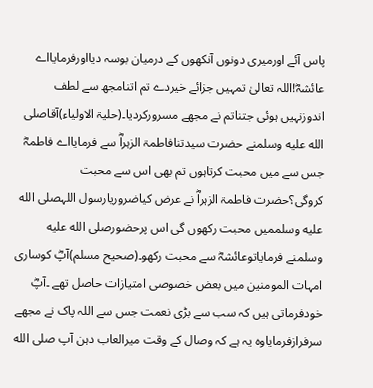پاس آئے اورمیری دونوں آنکھوں کے درمیان بوسہ دیااورفرمایااے عائشہؓ!اللہ تعالیٰ تمہیں جزائے خیردے تم اتنامجھ سے لطف اندوزنہیں ہوئی جتناتم نے مجھے مسرورکردیا۔(حلیۃ الاولیاء)آقاصلى الله عليه وسلمنے حضرت سیدتنافاطمۃ الزہراؓ سے فرمایااے فاطمہؓ جس سے میں محبت کرتاہوں تم بھی اس سے محبت کروگی؟حضرت فاطمۃ الزہراؓ نے عرض کیاضروریارسول اللہصلى الله عليه وسلممیں محبت رکھوں گی اس پرحضورصلى الله عليه وسلمنے فرمایاتوعائشہؓ سے محبت رکھو۔(صحیح مسلم)آپؓ کوساری امہات المومنین میں بعض خصوصی امتیازات حاصل تھے ۔آپؓ خودفرماتی ہیں کہ سب سے بڑی نعمت جس سے اللہ پاک نے مجھے سرفرازفرمایاوہ یہ ہے کہ وصال کے وقت میرالعاب دہن آپ صلى الله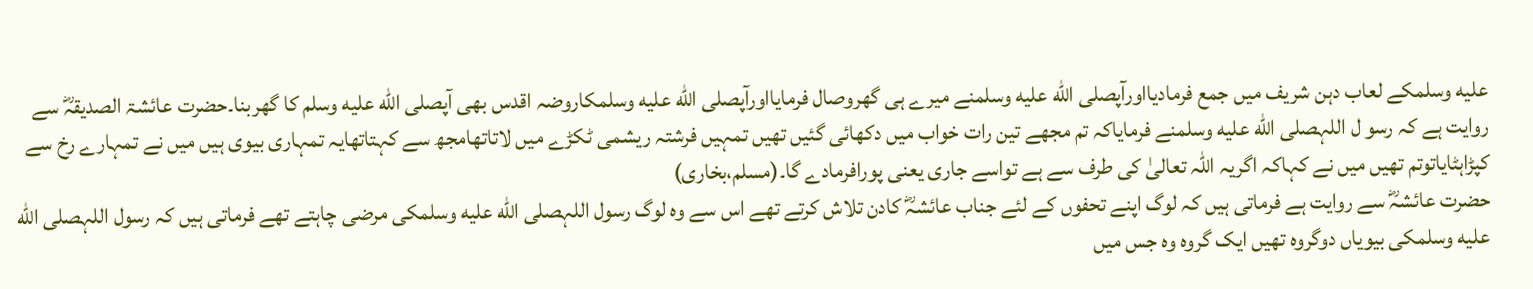عليه وسلمکے لعاب دہن شریف میں جمع فرمادیااورآپصلى الله عليه وسلمنے میرے ہی گھروصال فرمایااورآپصلى الله عليه وسلمکاروضہ اقدس بھی آپصلى الله عليه وسلم کا گھربنا۔حضرت عائشۃ الصدیقہؓ سے روایت ہے کہ رسو ل اللہصلى الله عليه وسلمنے فرمایاکہ تم مجھے تین رات خواب میں دکھائی گئیں تھیں تمہیں فرشتہ ریشمی ٹکڑے میں لاتاتھامجھ سے کہتاتھایہ تمہاری بیوی ہیں میں نے تمہارے رخ سے کپڑاہٹایاتوتم تھیں میں نے کہاکہ اگریہ اللہ تعالیٰ کی طرف سے ہے تواسے جاری یعنی پورافرمادے گا۔(مسلم،بخاری)
حضرت عائشہؓ سے روایت ہے فرماتی ہیں کہ لوگ اپنے تحفوں کے لئے جناب عائشہؓ کادن تلاش کرتے تھے اس سے وہ لوگ رسول اللہصلى الله عليه وسلمکی مرضی چاہتے تھے فرماتی ہیں کہ رسول اللہصلى الله عليه وسلمکی بیویاں دوگروہ تھیں ایک گروہ وہ جس میں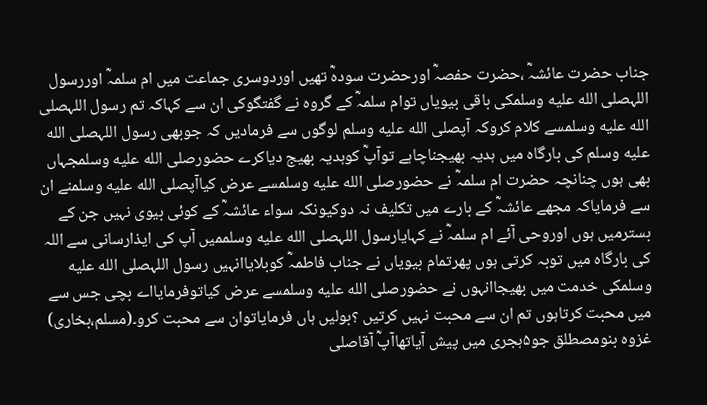جناب حضرت عائشہؓ ،حضرت حفصہؓ اورحضرت سودہؓ تھیں اوردوسری جماعت میں ام سلمہؓ اوررسول اللہصلى الله عليه وسلمکی باقی بیویاں توام سلمہؓ کے گروہ نے گفتگوکی ان سے کہاکہ تم رسول اللہصلى الله عليه وسلمسے کلام کروکہ آپصلى الله عليه وسلم لوگوں سے فرمادیں کہ جوبھی رسول اللہصلى الله عليه وسلم کی بارگاہ میں ہدیہ بھیجناچاہے توآپؓ کوہدیہ بھیج دیاکرے حضورصلى الله عليه وسلمجہاں بھی ہوں چنانچہ حضرت ام سلمہؓ نے حضورصلى الله عليه وسلمسے عرض کیاآپصلى الله عليه وسلمنے ان سے فرمایاکہ مجھے عائشہؓ کے بارے میں تکلیف نہ دوکیونکہ سواء عائشہؓ کے کوئی بیوی نہیں جن کے بسترمیں ہوں اوروحی آئے ام سلمہؓ نے کہایارسول اللہصلى الله عليه وسلممیں آپ کی ایذارسانی سے اللہ کی بارگاہ میں توبہ کرتی ہوں پھرتمام بیویاں نے جناب فاطمہؓ کوبلایاانہیں رسول اللہصلى الله عليه وسلمکی خدمت میں بھیجاانہوں نے حضورصلى الله عليه وسلمسے عرض کیاتوفرمایااے بچی جس سے میں محبت کرتاہوں تم ان سے محبت نہیں کرتیں ؟بولیں ہاں فرمایاتوان سے محبت کرو۔(مسلم،بخاری)
غزوہ بنومصطلق جو۵ہجری میں پیش آیاتھاآپؓ آقاصلى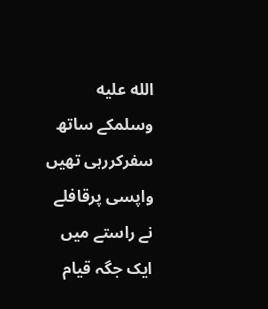الله عليه وسلمکے ساتھ سفرکررہی تھیں واپسی پرقافلے نے راستے میں ایک جگہ قیام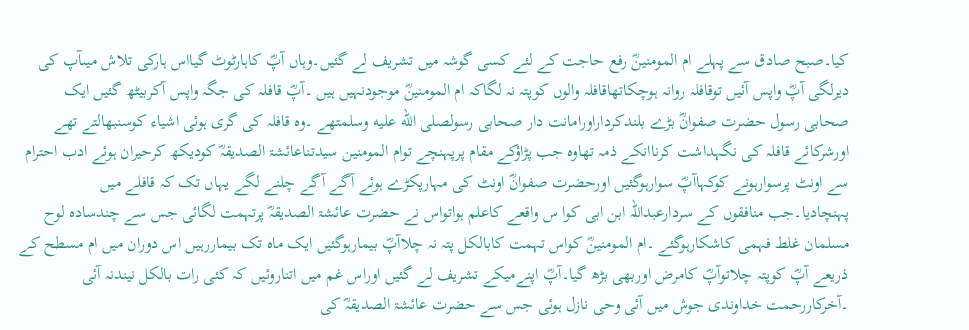کیا۔صبح صادق سے پہلے ام المومنینؓ رفع حاجت کے لئے کسی گوشہ میں تشریف لے گئیں۔وہاں آپؓ کاہارٹوٹ گیااس ہارکی تلاش میںآپ کی دیرلگی آپؓ واپس آئیں توقافلہ روانہ ہوچکاتھاقافلہ والوں کوپتہ نہ لگاکہ ام المومنینؓ موجودنہیں ہیں ۔آپؓ قافلہ کی جگہ واپس آکربیٹھ گئیں ایک صحابی رسول حضرت صفوانؓ بڑے بلندکرداراورامانت دار صحابی رسولصلى الله عليه وسلمتھے ۔وہ قافلہ کی گری ہوئی اشیاء کوسنبھالتے تھے اورشرکائے قافلہ کی نگہداشت کرناانکے ذمہ تھاوہ جب پڑاؤکے مقام پرپہنچے توام المومنین سیدتناعائشۃ الصدیقہؓ کودیکھ کرحیران ہوئے ادب احترام سے اونٹ پرسوارہونے کوکہاآپؓ سوارہوگئیں اورحضرت صفوانؓ اونٹ کی مہارپکڑے ہوئے آگے آگے چلنے لگے یہاں تک کہ قافلے میں پہنچادیا۔جب منافقوں کے سردارعبداللہ ابن ابی کوا س واقعے کاعلم ہواتواس نے حضرت عائشۃ الصدیقہؓ پرتہمت لگائی جس سے چندسادہ لوح مسلمان غلط فہمی کاشکارہوگئے ۔ام المومنینؓ کواس تہمت کابالکل پتہ نہ چلاآپؓ بیمارہوگئیں ایک ماہ تک بیماررہیں اس دوران میں ام مسطح کے ذریعے آپؓ کوپتہ چلاتوآپؓ کامرض اوربھی بڑھ گیا۔آپؓ اپنےمیکے تشریف لے گئیں اوراس غم میں اتناروئیں کہ کئی رات بالکل نیندنہ آئی ۔آخرکاررحمت خداوندی جوش میں آئی وحی نازل ہوئی جس سے حضرت عائشۃ الصدیقہؓ کی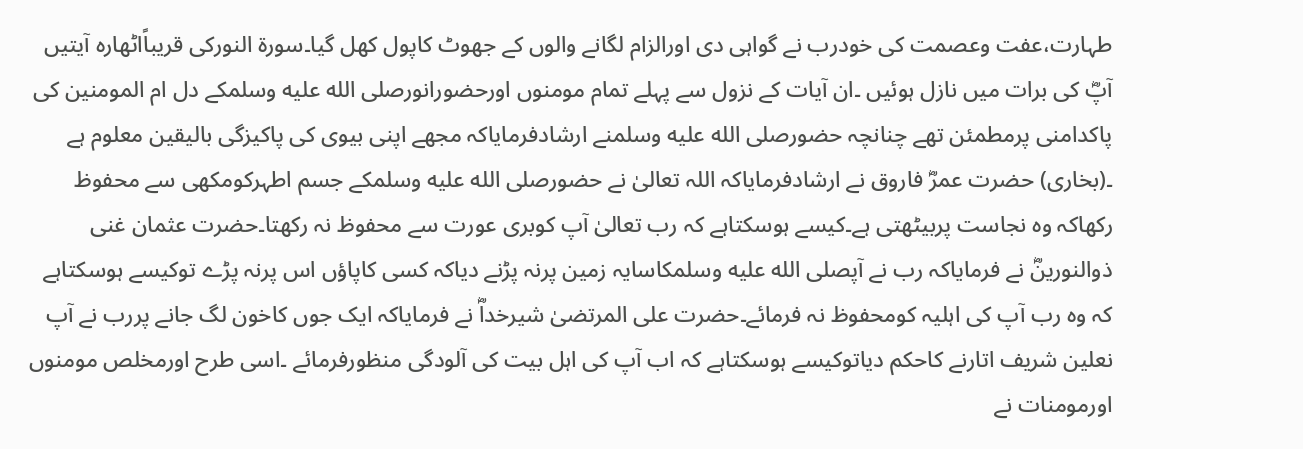طہارت،عفت وعصمت کی خودرب نے گواہی دی اورالزام لگانے والوں کے جھوٹ کاپول کھل گیا۔سورۃ النورکی قریباًاٹھارہ آیتیں آپؓ کی برات میں نازل ہوئیں ۔ان آیات کے نزول سے پہلے تمام مومنوں اورحضورانورصلى الله عليه وسلمکے دل ام المومنین کی پاکدامنی پرمطمئن تھے چنانچہ حضورصلى الله عليه وسلمنے ارشادفرمایاکہ مجھے اپنی بیوی کی پاکیزگی بالیقین معلوم ہے ۔(بخاری) حضرت عمرؓ فاروق نے ارشادفرمایاکہ اللہ تعالیٰ نے حضورصلى الله عليه وسلمکے جسم اطہرکومکھی سے محفوظ رکھاکہ وہ نجاست پربیٹھتی ہے۔کیسے ہوسکتاہے کہ رب تعالیٰ آپ کوبری عورت سے محفوظ نہ رکھتا۔حضرت عثمان غنی ذوالنورینؓ نے فرمایاکہ رب نے آپصلى الله عليه وسلمکاسایہ زمین پرنہ پڑنے دیاکہ کسی کاپاؤں اس پرنہ پڑے توکیسے ہوسکتاہے کہ وہ رب آپ کی اہلیہ کومحفوظ نہ فرمائے۔حضرت علی المرتضیٰ شیرخداؓ نے فرمایاکہ ایک جوں کاخون لگ جانے پررب نے آپ نعلین شریف اتارنے کاحکم دیاتوکیسے ہوسکتاہے کہ اب آپ کی اہل بیت کی آلودگی منظورفرمائے ۔اسی طرح اورمخلص مومنوں اورمومنات نے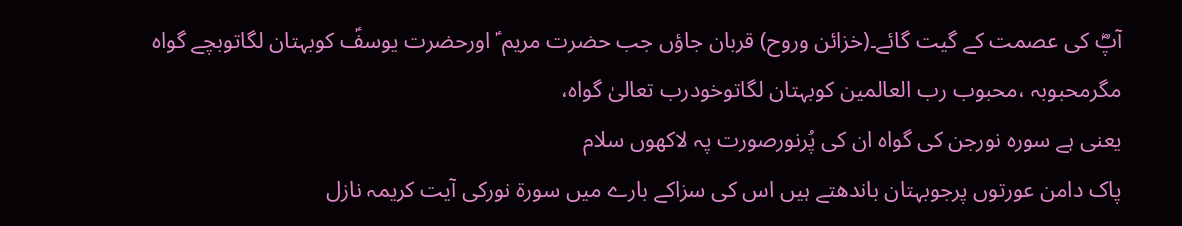آپؓ کی عصمت کے گیت گائے۔(خزائن وروح) قربان جاؤں جب حضرت مریم ؑ اورحضرت یوسفؑ کوبہتان لگاتوبچے گواہ مگرمحبوبہ ،محبوب رب العالمین کوبہتان لگاتوخودرب تعالیٰ گواہ،
یعنی ہے سورہ نورجن کی گواہ ان کی پُرنورصورت پہ لاکھوں سلام
پاک دامن عورتوں پرجوبہتان باندھتے ہیں اس کی سزاکے بارے میں سورۃ نورکی آیت کریمہ نازل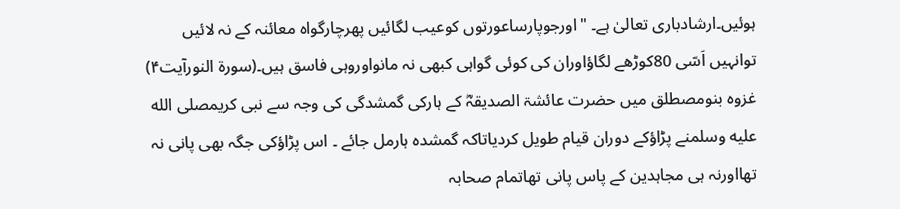ہوئیں۔ارشادباری تعالیٰ ہے۔ "اورجوپارساعورتوں کوعیب لگائیں پھرچارگواہ معائنہ کے نہ لائیں توانہیں اَسّی 80کوڑھے لگاؤاوران کی کوئی گواہی کبھی نہ مانواوروہی فاسق ہیں۔(سورۃ النورآیت۴)
غزوہ بنومصطلق میں حضرت عائشۃ الصدیقہؓ کے ہارکی گمشدگی کی وجہ سے نبی کریمصلى الله عليه وسلمنے پڑاؤکے دوران قیام طویل کردیاتاکہ گمشدہ ہارمل جائے ۔ اس پڑاؤکی جگہ بھی پانی نہ تھااورنہ ہی مجاہدین کے پاس پانی تھاتمام صحابہ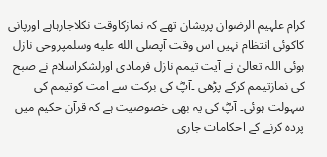کرام علہیم الرضوان پریشان تھے کہ نمازکاوقت نکلاجارہاہے اورپانی کاکوئی انتظام نہیں اس وقت آپصلى الله عليه وسلمپروحی نازل ہوئی اللہ تعالیٰ نے آیت تیمم نازل فرمادی اورلشکراسلام نے صبح کی نمازتیمم کرکے پڑھی ۔آپؓ کی برکت سے امت کوتیمم کی سہولت ہوئی۔ آپؓ کی یہ بھی خصوصیت ہے کہ قرآن حکیم میں پردہ کرنے کے احکامات جاری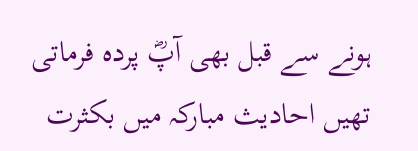ہونے سے قبل بھی آپؓ پردہ فرماتی تھیں احادیث مبارکہ میں بکثرت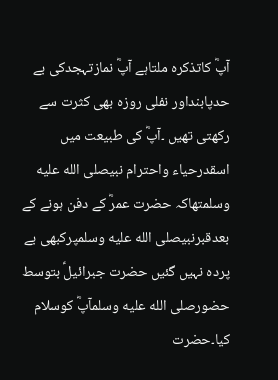آپؓ کاتذکرہ ملتاہے آپؓ نمازتہجدکی بے حدپابنداور نفلی روزہ بھی کثرت سے رکھتی تھیں ۔آپؓ کی طبیعت میں اسقدرحیاء واحترام نبیصلى الله عليه وسلمتھاکہ حضرت عمرؓ کے دفن ہونے کے بعدقبرنبیصلى الله عليه وسلمپرکبھی بے پردہ نہیں گئیں حضرت جبرائیلؑ بتوسط حضورصلى الله عليه وسلمآپؓ کوسلام کیا۔حضرت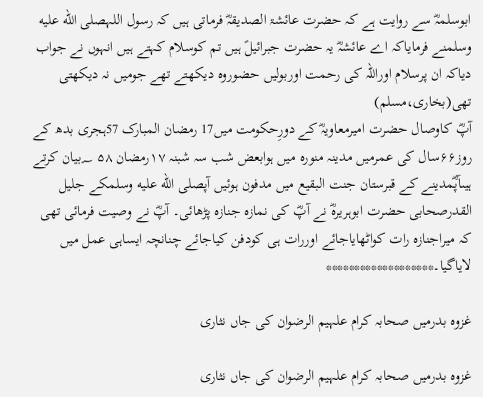ابوسلمہؓ سے روایت ہے کہ حضرت عائشۃ الصدیقہؓ فرماتی ہیں کہ رسول اللہصلى الله عليه وسلمنے فرمایاکہ اے عائشہؓ یہ حضرت جبرائیلؑ ہیں تم کوسلام کہتے ہیں انہوں نے جواب دیاکہ ان پرسلام اوراللہ کی رحمت اوربولیں حضوروہ دیکھتے تھے جومیں نہ دیکھتی تھی(بخاری،مسلم)
آپؓ کاوصال حضرت امیرمعاویہؓ کے دورِحکومت میں17 رمضان المبارک 57ہجری بدھ کے روز۶۶سال کی عمرمیں مدینہ منورہ میں ہوابعض شب سہ شبنہ ۱۷رمضان ۵۸ ؁بیان کرتے ہیںآپؓمدینے کے قبرستان جنت البقیع میں مدفون ہوئیں آپصلى الله عليه وسلمکے جلیل القدرصحابی حضرت ابوہریرہؓ نے آپؓ کی نمازہ جنازہ پڑھائی۔ آپؓ نے وصیت فرمائی تھی کہ میراجنازہ رات کواٹھایاجائے اوررات ہی کودفن کیاجائے چنانچہ ایساہی عمل میں لایاگیا۔*******************

غزوہ بدرمیں صحابہ کرام علہیم الرضوان کی جاں نثاری

غزوہ بدرمیں صحابہ کرام علہیم الرضوان کی جاں نثاری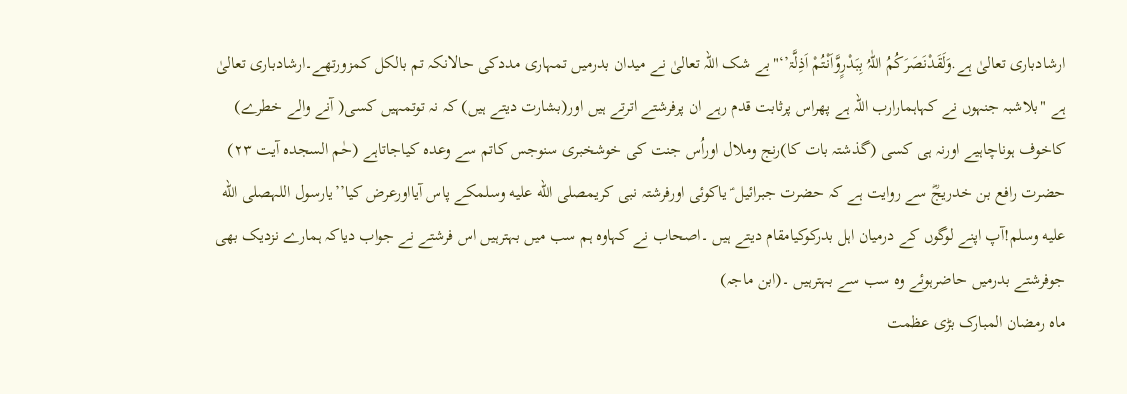ارشادباری تعالیٰ ہے.وَلَقَدْنَصَرَکُمُ اللّٰہُ بِبَدْرٍوَّاَنْتُمْ اَذِلَّۃ’‘"بے شک اللہ تعالیٰ نے میدان بدرمیں تمہاری مددکی حالانکہ تم بالکل کمزورتھے۔ارشادباری تعالیٰ ہے "بلاشبہ جنہوں نے کہاہمارارب اللہ ہے پھراس پرثابت قدم رہے ان پرفرشتے اترتے ہیں اور(بشارت دیتے ہیں) کہ نہ توتمہیں کسی( آنے والے خطرے) کاخوف ہوناچاہیے اورنہ ہی کسی (گذشتہ بات کا)رنج وملال اوراُس جنت کی خوشخبری سنوجس کاتم سے وعدہ کیاجاتاہے (حٰم السجدہ آیت ۲۳)
حضرت رافع بن خدریجؓ سے روایت ہے کہ حضرت جبرائیل ؑ یاکوئی اورفرشتہ نبی کریمصلى الله عليه وسلمکے پاس آیااورعرض کیا’’یارسول اللہصلى الله عليه وسلم!آپ اپنے لوگوں کے درمیان اہل بدرکوکیامقام دیتے ہیں ۔اصحاب نے کہاوہ ہم سب میں بہترہیں اس فرشتے نے جواب دیاکہ ہمارے نزدیک بھی جوفرشتے بدرمیں حاضرہوئے وہ سب سے بہترہیں ۔(ابن ماجہ)
ماہ رمضان المبارک بڑی عظمت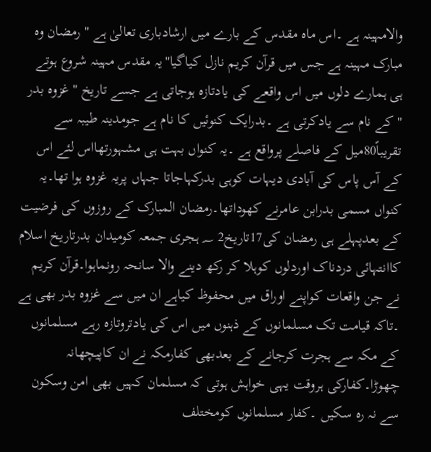والامہینہ ہے ۔اس ماہ مقدس کے بارے میں ارشادباری تعالیٰ ہے "رمضان وہ مبارک مہینہ ہے جس میں قرآن کریم نازل کیاگیا"یہ مقدس مہینہ شروع ہوتے ہی ہمارے دلوں میں اس واقعے کی یادتازہ ہوجاتی ہے جسے تاریخ "غزوہ بدر " کے نام سے یادکرتی ہے ۔بدرایک کنوئیں کا نام ہے جومدینہ طیبہ سے تقریباً80میل کے فاصلے پرواقع ہے ۔یہ کنواں بہت ہی مشہورتھااس لئے اس کے آس پاس کی آبادی دیہات کوہی بدرکہاجاتا جہاں پریہ غزوہ ہوا تھا۔یہ کنواں مسمی بدرابن عامرنے کھوداتھا۔رمضان المبارک کے روزوں کی فرضیت کے بعدپہلے ہی رمضان کی17تاریخ2 ؁ ہجری جمعہ کومیدان بدرتاریخ اسلام کاانتہائی دردناک اوردلوں کوہلا کر رکھ دینے والا سانحہ رونماہوا۔قرآن کریم نے جن واقعات کواپنے اوراق میں محفوظ کیاہے ان میں سے غزوہ بدر بھی ہے ۔تاکہ قیامت تک مسلمانوں کے ذہنوں میں اس کی یادتروتازہ رہے مسلمانوں کے مکہ سے ہجرت کرجانے کے بعدبھی کفارمکہ نے ان کاپیچھانہ چھوڑا۔کفارکی ہروقت یہی خواہش ہوتی کہ مسلمان کہیں بھی امن وسکون سے نہ رہ سکیں ۔کفار مسلمانوں کومختلف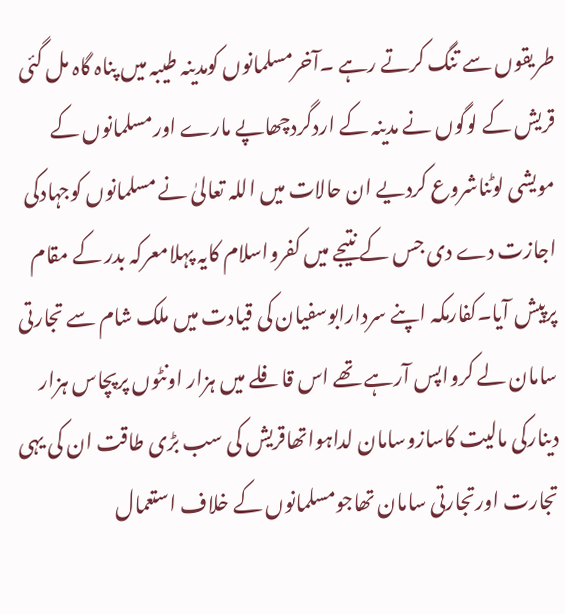طریقوں سے تنگ کرتے رہے ۔آخرمسلمانوں کومدینہ طیبہ میں پناہ گاہ مل گئی قریش کے لوگوں نے مدینہ کے اردگردچھاپے مارے اورمسلمانوں کے مویشی لوٹناشروع کردیے ان حالات میں اللہ تعالیٰ نے مسلمانوں کوجہادکی اجازت دے دی جس کے نتیجے میں کفرواسلام کایہ پہلامعرکہ بدر کے مقام پرپیش آیا۔کفارمکہ اپنے سردارابوسفیان کی قیادت میں ملک شام سے تجارتی سامان لے کرواپس آرہے تھے اس قافلے میں ہزار اونٹوں پرپچاس ہزار دینارکی مالیت کاسازوسامان لداہواتھاقریش کی سب بڑی طاقت ان کی یہی تجارت اورتجارتی سامان تھاجومسلمانوں کے خلاف استعمال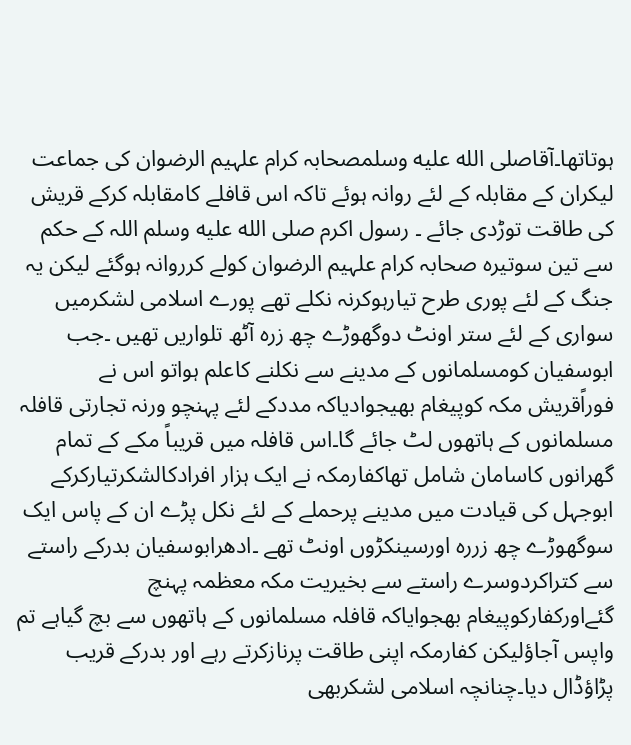ہوتاتھا۔آقاصلى الله عليه وسلمصحابہ کرام علہیم الرضوان کی جماعت لیکران کے مقابلہ کے لئے روانہ ہوئے تاکہ اس قافلے کامقابلہ کرکے قریش کی طاقت توڑدی جائے ۔ رسول اکرم صلى الله عليه وسلم اللہ کے حکم سے تین سوتیرہ صحابہ کرام علہیم الرضوان کولے کرروانہ ہوگئے لیکن یہ جنگ کے لئے پوری طرح تیارہوکرنہ نکلے تھے پورے اسلامی لشکرمیں سواری کے لئے ستر اونٹ دوگھوڑے چھ زرہ آٹھ تلواریں تھیں ۔جب ابوسفیان کومسلمانوں کے مدینے سے نکلنے کاعلم ہواتو اس نے فوراًقریش مکہ کوپیغام بھیجوادیاکہ مددکے لئے پہنچو ورنہ تجارتی قافلہ مسلمانوں کے ہاتھوں لٹ جائے گا۔اس قافلہ میں قریباً مکے کے تمام گھرانوں کاسامان شامل تھاکفارمکہ نے ایک ہزار افرادکالشکرتیارکرکے ابوجہل کی قیادت میں مدینے پرحملے کے لئے نکل پڑے ان کے پاس ایک سوگھوڑے چھ زررہ اورسینکڑوں اونٹ تھے ۔ادھرابوسفیان بدرکے راستے سے کتراکردوسرے راستے سے بخیریت مکہ معظمہ پہنچ گئےاورکفارکوپیغام بھجوایاکہ قافلہ مسلمانوں کے ہاتھوں سے بچ گیاہے تم واپس آجاؤلیکن کفارمکہ اپنی طاقت پرنازکرتے رہے اور بدرکے قریب پڑاؤڈال دیا۔چنانچہ اسلامی لشکربھی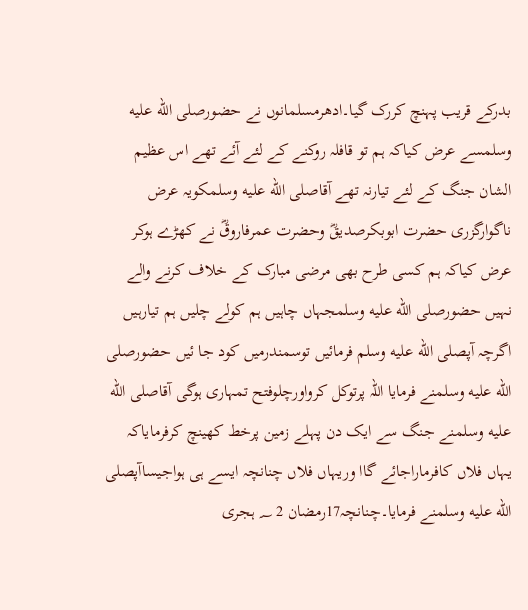بدرکے قریب پہنچ کررک گیا۔ادھرمسلمانوں نے حضورصلى الله عليه وسلمسے عرض کیاکہ ہم تو قافلہ روکنے کے لئے آئے تھے اس عظیم الشان جنگ کے لئے تیارنہ تھے آقاصلى الله عليه وسلمکویہ عرض ناگوارگزری حضرت ابوبکرصدیقؓ وحضرت عمرفاروقؓ نے کھڑے ہوکر عرض کیاکہ ہم کسی طرح بھی مرضی مبارک کے خلاف کرنے والے نہیں حضورصلى الله عليه وسلمجہاں چاہیں ہم کولے چلیں ہم تیارہیں اگرچہ آپصلى الله عليه وسلم فرمائیں توسمندرمیں کود جا ئیں حضورصلى الله عليه وسلمنے فرمایا اللہ پرتوکل کرواورچلوفتح تمہاری ہوگی آقاصلى الله عليه وسلمنے جنگ سے ایک دن پہلے زمین پرخط کھینچ کرفرمایاکہ یہاں فلاں کافرماراجائے گاا وریہاں فلاں چنانچہ ایسے ہی ہواجیساآپصلى الله عليه وسلمنے فرمایا۔چنانچہ17رمضان 2 ؁ ہجری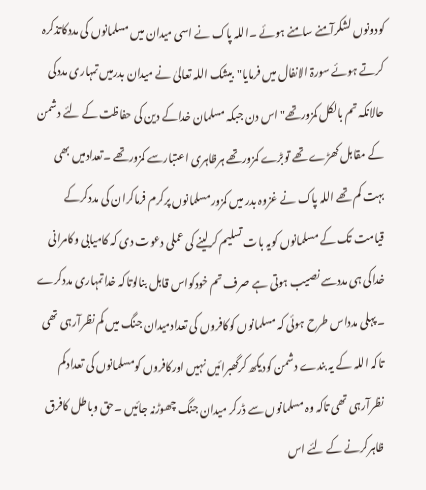کودونوں لشکرآمنے سامنے ہوئے ۔اللہ پاک نے اسی میدان میں مسلمانوں کی مددکاتذکرہ کرتے ہوئے سورۃ الانفال میں فرمایا"بیشک اللہ تعالیٰ نے میدان بدرمیں تمہاری مددکی حالانکہ تم بالکل کمزورتھے"اس دن جبکہ مسلمان خداکے دین کی حفاظت کے لئے دشمن کے مقابل کھڑے تھے توبڑے کمزورتھے ہرظاہری اعتبارسے کمزورتھے ۔تعدادمیں بھی بہت کم تھے اللہ پاک نے غزوہ بدر میں کمزورمسلمانوں پرکرم فرماکران کی مددکرکے قیامت تک کے مسلمانوں کویہ بات تسلیم کرلینے کی عملی دعوت دی کہ کامیابی وکامرانی خداکی ہی مددسے نصیب ہوتی ہے صرف تم خودکواس قابل بنالوتاکہ خداتمہاری مددکرے ۔پہلی مدداس طرح ہوئی کہ مسلمانوں کوکافروں کی تعدادمیدان جنگ میں کم نظرآرہی تھی تاکہ اللہ کے یہ بندے دشمن کودیکھ کرگھبرائیں نہیں اورکافروں کومسلمانوں کی تعدادکم نظرآرہی تھی تاکہ وہ مسلمانوں سے ڈرکر میدان جنگ چھوڑنہ جائیں ۔حق وباطل کافرق ظاہرکرنے کے لئے اس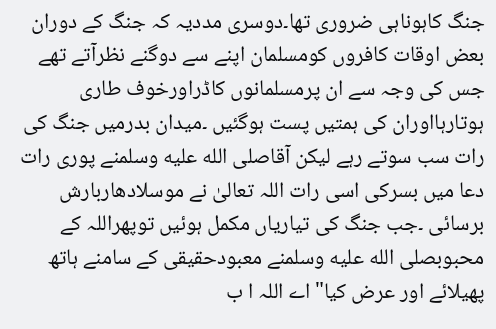جنگ کاہوناہی ضروری تھا۔دوسری مددیہ کہ جنگ کے دوران بعض اوقات کافروں کومسلمان اپنے سے دوگنے نظرآتے تھے جس کی وجہ سے ان پرمسلمانوں کاڈراورخوف طاری ہوتارہااوران کی ہمتیں پست ہوگئیں ۔میدان بدرمیں جنگ کی رات سب سوتے رہے لیکن آقاصلى الله عليه وسلمنے پوری رات دعا میں بسرکی اسی رات اللہ تعالیٰ نے موسلادھاربارش برسائی ۔جب جنگ کی تیاریاں مکمل ہوئیں توپھراللہ کے محبوبصلى الله عليه وسلمنے معبودحقیقی کے سامنے ہاتھ پھیلائے اور عرض کیا"اے اللہ ا ب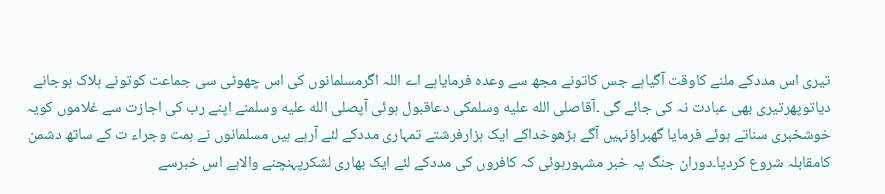تیری اس مددکے ملنے کاوقت آگیاہے جس کاتونے مجھ سے وعدہ فرمایاہے اے اللہ اگرمسلمانوں کی اس چھوٹی سی جماعت کوتونے ہلاک ہوجانے دیاتوپھرتیری بھی عبادت نہ کی جائے گی ۔آقاصلى الله عليه وسلمکی دعاقبول ہوئی آپصلى الله عليه وسلمنے اپنے رب کی اجازت سے غلاموں کویہ خوشخبری سناتے ہوئے فرمایا گھبراؤنہیں آگے بڑھوخداکے ایک ہزارفرشتے تمہاری مددکے لئے آرہے ہیں مسلمانوں نے ہمت وجراء ت کے ساتھ دشمن کامقابلہ شروع کردیا۔دوران جنگ یہ خبر مشہورہوئی کہ کافروں کی مددکے لئے ایک بھاری لشکرپہنچنے والاہے اس خبرسے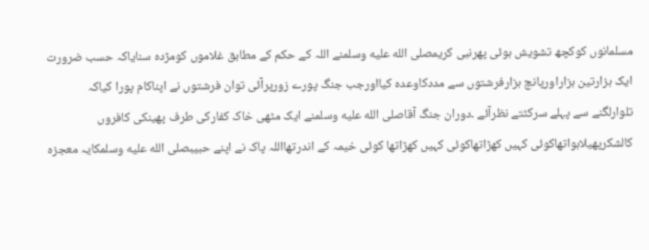مسلمانوں کوکچھ تشویش ہوئی پھرنبی کریمصلى الله عليه وسلمنے اللہ کے حکم کے مطابق غلاموں کومژدہ سنایاکہ حسب ضرورت ایک ہزارتین ہزاراورپانچ ہزارفرشتوں سے مددکاوعدہ کیااورجب جنگ پورے زورپرآئی توان فرشتوں نے اپناکام پورا کیاکہ تلوارلگنے سے پہلے سرکٹتے نظرآئے ۔دوران جنگ آقاصلى الله عليه وسلمنے ایک مٹھی خاک کفارکی طرف پھینکی کافروں کالشکرپھیلاہواتھاکوئی کہیں کھڑاتھاکوئی کہیں کھڑاتھا کوئی خیمہ کے اندرتھااللہ پاک نے اپنے حبیبصلى الله عليه وسلمکایہ معجزہ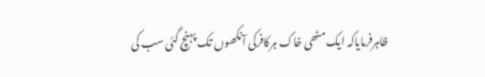ظاہرفرمایاکہ ایک مٹھی خاک ہرکافرکی آنکھوں تک پہنچ گئی سب کی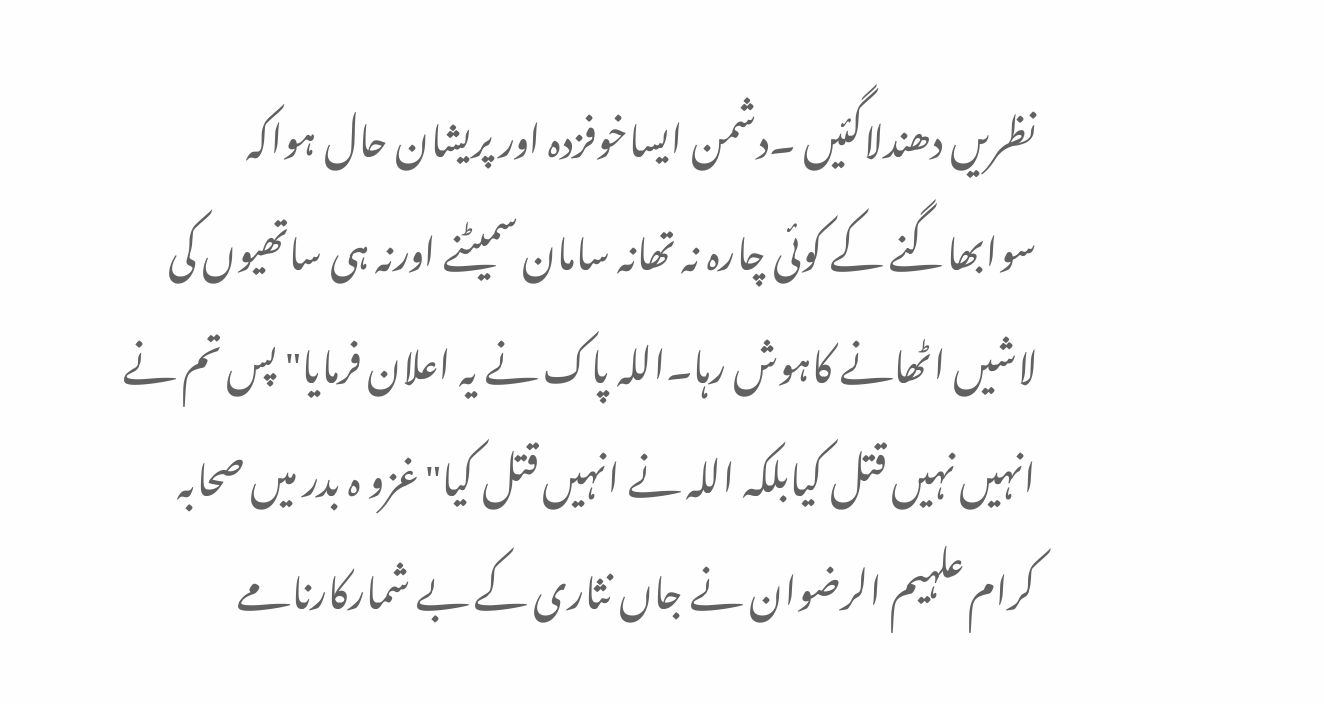نظریں دھندلاگئیں ۔دشمن ایساخوفزدہ اور پریشان حال ہواکہ سوابھاگنے کے کوئی چارہ نہ تھانہ سامان سمیٹنے اورنہ ہی ساتھیوں کی لاشیں اٹھانے کاہوش رہا۔اللہ پاک نے یہ اعلان فرمایا"پس تم نے انہیں نہیں قتل کیابلکہ اللہ نے انہیں قتل کیا"غزو ہ بدر میں صحابہ کرام علہیم الرضوان نے جاں نثاری کے بے شمارکارنامے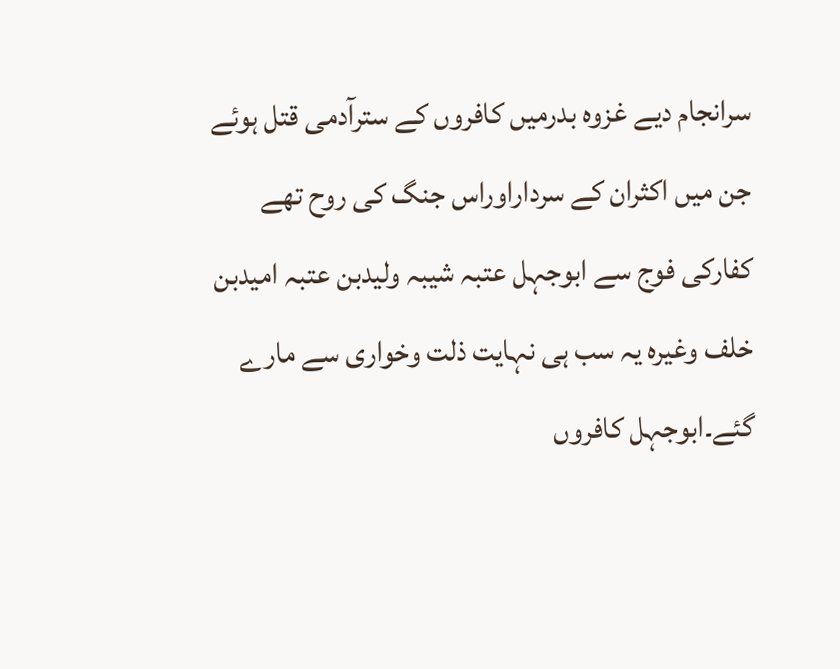سرانجام دیے غزوہ بدرمیں کافروں کے سترآدمی قتل ہوئے جن میں اکثران کے سرداراوراس جنگ کی روح تھے کفارکی فوج سے ابوجہل عتبہ شیبہ ولیدبن عتبہ امیدبن خلف وغیرہ یہ سب ہی نہایت ذلت وخواری سے مارے گئے۔ابوجہل کافروں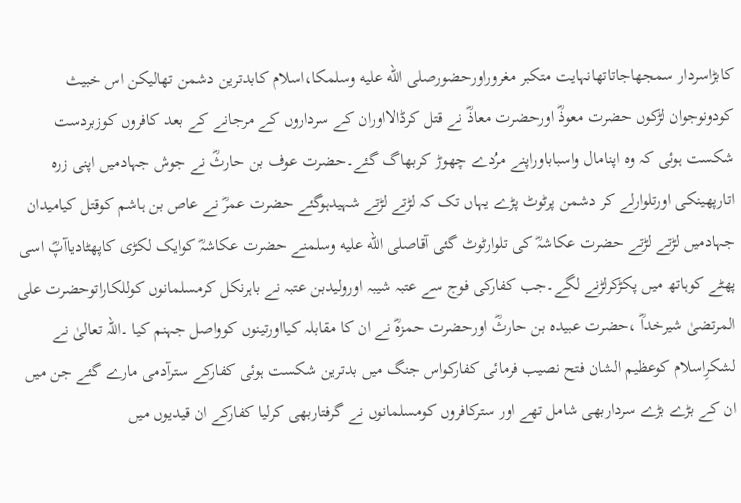کابڑاسردار سمجھاجاتاتھانہایت متکبر مغروراورحضورصلى الله عليه وسلمکا،اسلام کابدترین دشمن تھالیکن اس خبیث کودونوجوان لڑکوں حضرت معوذؓ اورحضرت معاذؓ نے قتل کرڈالااوران کے سرداروں کے مرجانے کے بعد کافروں کوزبردست شکست ہوئی کہ وہ اپنامال واسباباوراپنے مرُدے چھوڑ کربھاگ گئے۔حضرت عوف بن حارثؓ نے جوش جہادمیں اپنی زرہ اتارپھینکی اورتلوارلے کر دشمن پرٹوٹ پڑے یہاں تک کہ لڑتے لڑتے شہیدہوگئے حضرت عمرؓ نے عاص بن ہاشم کوقتل کیامیدان جہادمیں لڑتے لڑتے حضرت عکاشہؓ کی تلوارٹوٹ گئی آقاصلى الله عليه وسلمنے حضرت عکاشہؓ کوایک لکڑی کاپھٹادیاآپؓ اسی پھٹے کوہاتھ میں پکڑکرلڑنے لگے۔جب کفارکی فوج سے عتبہ شیبہ اورولیدبن عتبہ نے باہرنکل کرمسلمانوں کوللکاراتوحضرت علی المرتضیٰ شیرخداؓ ،حضرت عبیدہ بن حارثؓ اورحضرت حمزہؓ نے ان کا مقابلہ کیااورتینوں کوواصل جہنم کیا ۔اللہ تعالیٰ نے لشکرِاسلام کوعظیم الشان فتح نصیب فرمائی کفارکواس جنگ میں بدترین شکست ہوئی کفارکے سترآدمی مارے گئے جن میں ان کے بڑے بڑے سرداربھی شامل تھے اور سترکافروں کومسلمانوں نے گرفتاربھی کرلیا کفارکے ان قیدیوں میں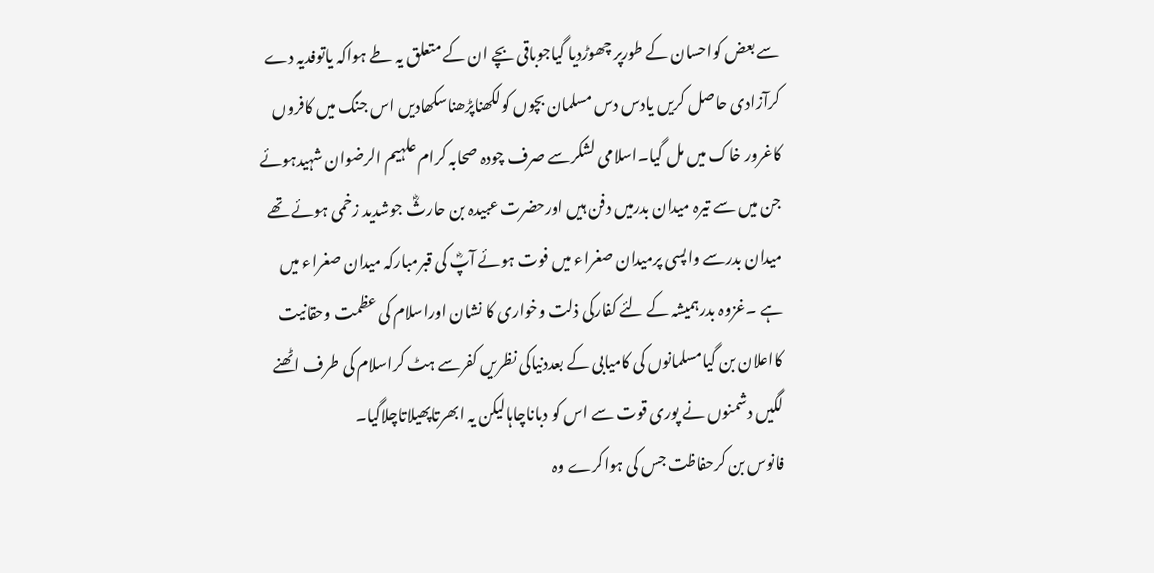سے بعض کواحسان کے طورپر چھوڑدیا گیاجوباقی بچے ان کے متعلق یہ طے ہواکہ یاتوفدیہ دے کرآزادی حاصل کریں یادس دس مسلمان بچوں کولکھناپڑھناسکھادیں اس جنگ میں کافروں کاغرور خاک میں مل گیا۔اسلامی لشکرسے صرف چودہ صحابہ کرام علہیم الرضوان شہیدہوئے جن میں سے تیرہ میدان بدرمیں دفن ہیں اورحضرت عبیدہ بن حارثؓ جوشدید زخمی ہوئے تھے میدان بدرسے واپسی پرمیدان صغراء میں فوت ہوئے آپؓ کی قبرمبارکہ میدان صغراء میں ہے ۔غزوہ بدرہمیشہ کے لئے کفارکی ذلت وخواری کا نشان اوراسلام کی عظمت وحقانیت کااعلان بن گیامسلمانوں کی کامیابی کے بعددنیاکی نظریں کفرسے ہٹ کراسلام کی طرف اٹھنے لگیں دشمنوں نے پوری قوت سے اس کو دباناچاہالیکن یہ ابھرتاپھیلاتاچلاگیا۔
فانوس بن کرحفاظت جس کی ہواکرے وہ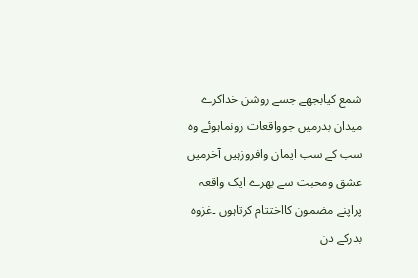شمع کیابجھے جسے روشن خداکرے
میدان بدرمیں جوواقعات رونماہوئے وہ سب کے سب ایمان وافروزہیں آخرمیں عشق ومحبت سے بھرے ایک واقعہ پراپنے مضمون کااختتام کرتاہوں ۔غزوہ بدرکے دن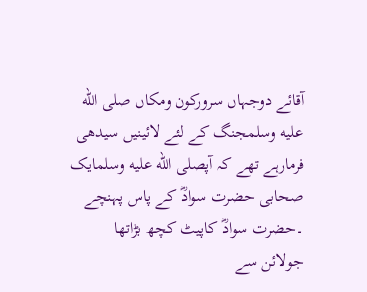آقائے دوجہاں سرورکون ومکاں صلى الله عليه وسلمجنگ کے لئے لائینیں سیدھی فرمارہے تھے کہ آپصلى الله عليه وسلمایک صحابی حضرت سوادؓ کے پاس پہنچے ۔حضرت سوادؓ کاپیٹ کچھ بڑاتھا جولائن سے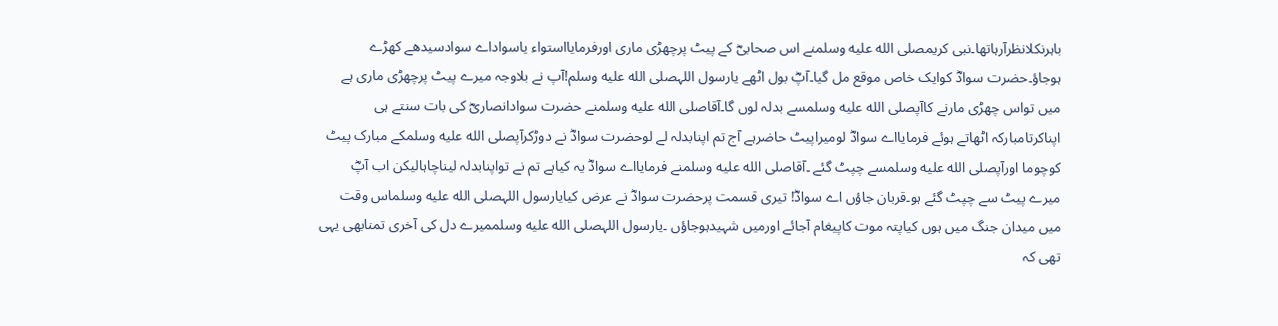باہرنکلانظرآرہاتھا۔نبی کریمصلى الله عليه وسلمنے اس صحابیؓ کے پیٹ پرچھڑی ماری اورفرمایااستواء یاسواداے سوادسیدھے کھڑے ہوجاؤ۔حضرت سوادؓ کوایک خاص موقع مل گیا۔آپؓ بول اٹھے یارسول اللہصلى الله عليه وسلم!آپ نے بلاوجہ میرے پیٹ پرچھڑی ماری ہے میں تواس چھڑی مارنے کاآپصلى الله عليه وسلمسے بدلہ لوں گا۔آقاصلى الله عليه وسلمنے حضرت سوادانصاریؓ کی بات سنتے ہی اپناکرتامبارکہ اٹھاتے ہوئے فرمایااے سوادؓ لومیراپیٹ حاضرہے آج تم اپنابدلہ لے لوحضرت سوادؓ نے دوڑکرآپصلى الله عليه وسلمکے مبارک پیٹ کوچوما اورآپصلى الله عليه وسلمسے چپٹ گئے ۔آقاصلى الله عليه وسلمنے فرمایااے سوادؓ یہ کیاہے تم نے تواپنابدلہ لیناچاہالیکن اب آپؓ میرے پیٹ سے چپٹ گئے ہو۔قربان جاؤں اے سوادؓ! تیری قسمت پرحضرت سوادؓ نے عرض کیایارسول اللہصلى الله عليه وسلماس وقت میں میدان جنگ میں ہوں کیاپتہ موت کاپیغام آجائے اورمیں شہیدہوجاؤں ۔یارسول اللہصلى الله عليه وسلممیرے دل کی آخری تمنابھی یہی تھی کہ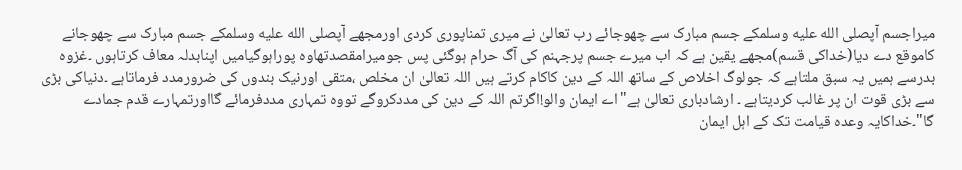میراجسم آپصلى الله عليه وسلمکے جسم مبارک سے چھوجائے رب تعالیٰ نے میری تمناپوری کردی اورمجھے آپصلى الله عليه وسلمکے جسم مبارک سے چھوجانے کاموقع دے دیا(خداکی قسم)مجھے یقین ہے کہ اب میرے جسم پرجہنم کی آگ حرام ہوگئی پس جومیرامقصدتھاوہ پوراہوگیامیں اپنابدلہ معاف کرتاہوں ۔غزوہ بدرسے ہمیں یہ سبق ملتاہے کہ جولوگ اخلاص کے ساتھ اللہ کے دین کاکام کرتے ہیں اللہ تعالیٰ ان مخلص ،متقی اورنیک بندوں کی ضرورمدد فرماتاہے ۔دنیاکی بڑی سے بڑی قوت ان پر غالب کردیتاہے ۔ ارشادباری تعالیٰ ہے"اے ایمان والو!اگرتم اللہ کے دین کی مددکروگے تووہ تمہاری مددفرمائے گااورتمہارے قدم جمادے گا"۔خداکایہ وعدہ قیامت تک کے اہل ایمان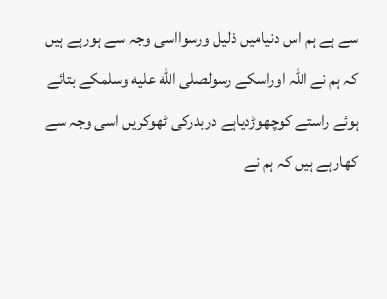سے ہے ہم اس دنیامیں ذلیل ورسوااسی وجہ سے ہورہے ہیں کہ ہم نے اللہ اوراسکے رسولصلى الله عليه وسلمکے بتائے ہوئے راستے کوچھوڑدیاہے دربدرکی ٹھوکریں اسی وجہ سے کھارہے ہیں کہ ہم نے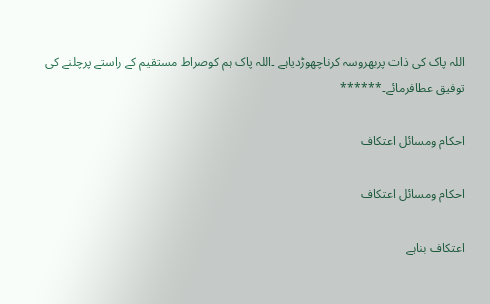اللہ پاک کی ذات پربھروسہ کرناچھوڑدیاہے ۔اللہ پاک ہم کوصراط مستقیم کے راستے پرچلنے کی توفیق عطافرمائے۔******

احکام ومسائل اعتکاف

احکام ومسائل اعتکاف

اعتکاف بناہے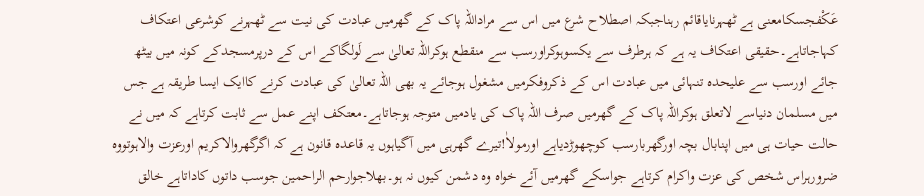عَکْفجسکامعنی ہے ٹھہرنایاقائم رہناجبکہ اصطلاح شرع میں اس سے مراداللہ پاک کے گھرمیں عبادت کی نیت سے ٹھہرنے کوشرعی اعتکاف کہاجاتاہے۔حقیقی اعتکاف یہ ہے کہ ہرطرف سے یکسوہوکراورسب سے منقطع ہوکراللہ تعالیٰ سے لَولگاکے اس کے درپرمسجدکے کونہ میں بیٹھ جائے اورسب سے علیحدہ تنہائی میں عبادت اس کے ذکروفکرمیں مشغول ہوجائے یہ بھی اللہ تعالیٰ کی عبادت کرنے کاایک ایسا طریقہ ہے جس میں مسلمان دنیاسے لاتعلق ہوکراللہ پاک کے گھرمیں صرف اللہ پاک کی یادمیں متوجہ ہوجاتاہے۔معتکف اپنے عمل سے ثابت کرتاہے کہ میں نے حالت حیات ہی میں اپنابال بچہ اورگھربارسب کوچھوڑدیاہے اورمولاٰ!تیرے گھرہی میں آگیاہوں یہ قاعدہ قانون ہے کہ اگرگھروالاکریم اورعزت والاہوتووہ ضرورہراس شخص کی عزت واکرام کرتاہے جواسکے گھرمیں آئے خواہ وہ دشمن کیوں نہ ہو۔بھلاجوارحم الراحمین جوسب داتوں کاداتاہے خالق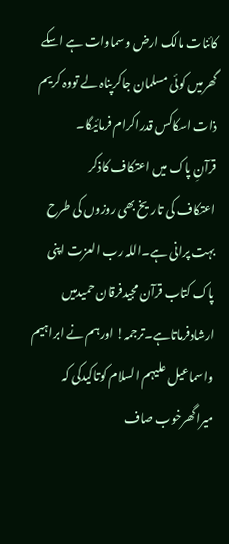کائنات مالک ارض وسماوات ہے اسکے گھرمیں کوئی مسلمان جاکرپناہ لے تووہ کریم ذات اسکاکس قدراکرام فرمائیگا۔
قرآنِ پاک میں اعتکاف کاذکر
اعتکاف کی تاریخ بھی روزوں کی طرح بہت پرانی ہے۔اللہ رب العزت اپنی پاک کتاب قرآن مجیدفرقان حمیدمیں ارشادفرماتاہے۔ترجمہ! اورہم نے ابراہیم واسماعیل علیہم السلام کوتاکیدکی کہ میراگھرخوب صاف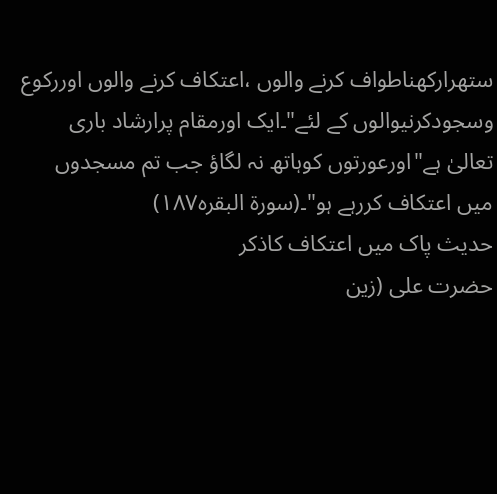ستھرارکھناطواف کرنے والوں ،اعتکاف کرنے والوں اوررکوع وسجودکرنیوالوں کے لئے"۔ایک اورمقام پرارشاد باری تعالیٰ ہے"اورعورتوں کوہاتھ نہ لگاؤ جب تم مسجدوں میں اعتکاف کررہے ہو"۔(سورۃ البقرہ۱۸۷)
حدیث پاک میں اعتکاف کاذکر
حضرت علی (زین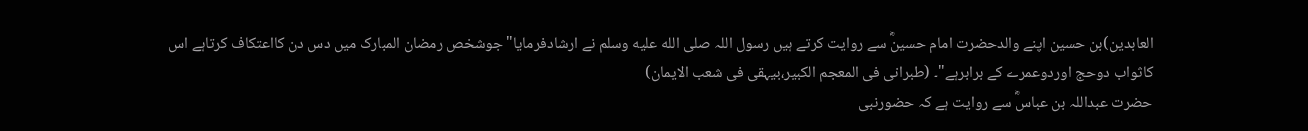العابدین)بن حسین اپنے والدحضرت امام حسینؓ سے روایت کرتے ہیں رسول اللہ صلى الله عليه وسلم نے ارشادفرمایا"جوشخص رمضان المبارک میں دس دن کااعتکاف کرتاہے اس کاثواب دوحج اوردوعمرے کے برابرہے"۔ (طبرانی فی المعجم الکبیر،بیہقی فی شعب الایمان)
حضرت عبداللہ بن عباسؓ سے روایت ہے کہ حضورنبی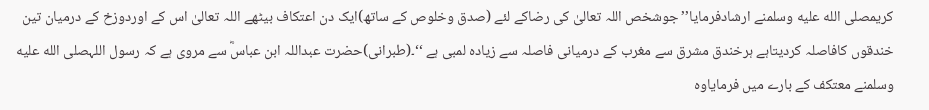کریمصلى الله عليه وسلمنے ارشادفرمایا’’جوشخص اللہ تعالیٰ کی رضاکے لئے (صدق وخلوص کے ساتھ)ایک دن اعتکاف بیٹھے اللہ تعالیٰ اس کے اوردوزخ کے درمیان تین خندقوں کافاصلہ کردیتاہے ہرخندق مشرق سے مغرب کے درمیانی فاصلہ سے زیادہ لمبی ہے ‘‘۔(طبرانی)حضرت عبداللہ ابن عباسؓ سے مروی ہے کہ رسول اللہصلى الله عليه وسلمنے معتکف کے بارے میں فرمایاوہ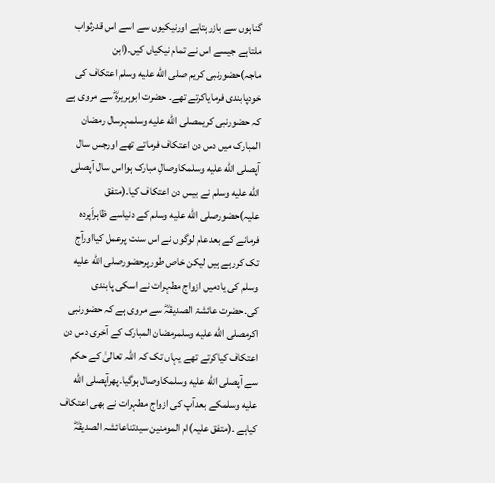گناہوں سے بازرہتاہے اورنیکیوں سے اسے اس قدرثواب ملتاہے جیسے اس نے تمام نیکیاں کیں۔(ابن ماجہ)حضورنبی کریم صلى الله عليه وسلم اعتکاف کی خودپابندی فرمایاکرتے تھے۔ حضرت ابوہریرہؓ سے مروی ہے کہ حضورنبی کریمصلى الله عليه وسلمہرسال رمضان المبارک میں دس دن اعتکاف فرماتے تھے اورجس سال آپصلى الله عليه وسلمکاوصالِ مبارک ہوااس سال آپصلى الله عليه وسلم نے بیس دن اعتکاف کیا۔(متفق علیہ)حضورصلى الله عليه وسلم کے دنیاسے ظاہراَپردہ فرمانے کے بعدعام لوگوں نے اس سنت پرعمل کیااورآج تک کررہے ہیں لیکن خاص طورپرحضورصلى الله عليه وسلم کی یادمیں ازواج مطہرات نے اسکی پابندی کی۔حضرت عائشۃ الصدیقہؓ سے مروی ہے کہ حضورنبی اکرمصلى الله عليه وسلمرمضان المبارک کے آخری دس دن اعتکاف کیاکرتے تھے یہاں تک کہ اللہ تعالیٰ کے حکم سے آپصلى الله عليه وسلمکاوصال ہوگیا۔پھرآپصلى الله عليه وسلمکے بعدآپ کی ازواج مطہرات نے بھی اعتکاف کیاہے ۔(متفق علیہ)ام المومنین سیدتناعائشہ الصدیقہؓ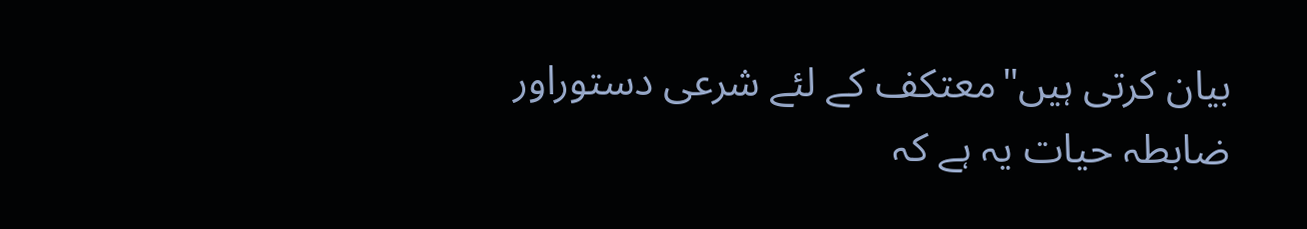بیان کرتی ہیں"معتکف کے لئے شرعی دستوراور ضابطہ حیات یہ ہے کہ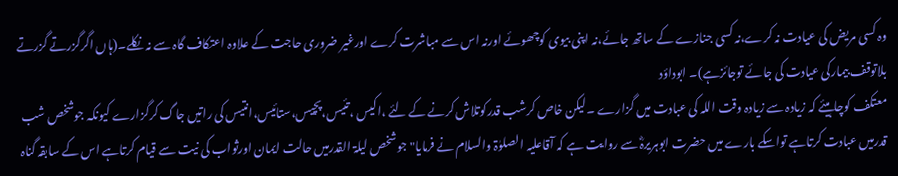وہ کسی مریض کی عیادت نہ کرے،نہ کسی جنازے کے ساتھ جائے،نہ اپنی بیوی کوچھوئے اورنہ اس سے مباشرت کرے اورغیر ضروری حاجت کے علاوہ اعتکاف گاہ سے نہ نکلے۔(ہاں اگرگزرتے گزرتے بلاتوقف بیمارکی عیادت کی جائے توجائزہے)۔ ابوداؤد
معتکف کوچاہیئے کہ زیادہ سے زیادہ وقت اللہ کی عبادت میں گزارے ۔لیکن خاص کرشب قدرکوتلاش کرنے کے لئے ،اکیس ،تئیس،پچیس،ستائیس،انتیس کی راتیں جاگ کرگزارے کیونکہ جوشخص شب قدرمیں عبادت کرتاہے تواسکے بارے میں حضرت ابوہریرہؓ سے روایت ہے کہ آقاعلیہ الصلوٰۃ والسلام نے فرمایا"جوشخص لیلۃ القدرمیں حالت ایمان اورثواب کی نیت سے قیام کرتاہے اس کے سابقہ گناہ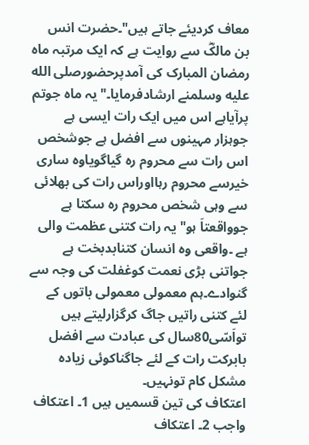معاف کردیئے جاتے ہیں"۔حضرت انس بن مالکؓ سے روایت ہے کہ ایک مرتبہ ماہ رمضان المبارک کی آمدپرحضورصلى الله عليه وسلمنے ارشادفرمایا۔"یہ ماہ جوتم پرآیاہے اس میں ایک رات ایسی ہے جوہزار مہینوں سے افضل ہے جوشخص اس رات سے محروم رہ گیاگویاوہ ساری خیرسے محروم رہااوراس رات کی بھلائی سے وہی شخص محروم رہ سکتا ہے جوواقعتاَ ہو"یہ رات کتنی عظمت والی ہے ۔واقعی وہ انسان کتنابدبخت ہے جواتنی بڑی نعمت کوغفلت کی وجہ سے گنوادے۔ہم معمولی معمولی باتوں کے لئے کتنی راتیں جاگ کرگزارلیتے ہیں تواَسّی80سال کی عبادت سے افضل بابرکت رات کے لئے جاگناکوئی زیادہ مشکل کام تونہیں۔
اعتکاف کی تین قسمیں ہیں 1۔ اعتکاف واجب 2۔ اعتکاف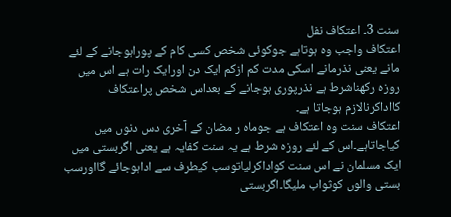سنت 3۔ اعتکاف نفل
اعتکاف واجب وہ ہوتاہے جوکوئی شخص کسی کام کے پوراہوجانے کے لئے مانے یعنی نذرمانے اسکی مدت کم ازکم ایک دن اورایک رات ہے اس میں روزہ رکھناشرط ہے نذرپوری ہوجانے کے بعداس شخص پراعتکاف کااداکرنالازم ہوجاتا ہے۔
اعتکاف سنت وہ اعتکاف ہے جوماہ ر مضان کے آخری دس دنوں میں کیاجاتاہے۔اس کے لئے روزہ شرط ہے یہ سنت کفایہ ہے یعنی اگربستی میں ایک مسلمان نے اس سنت کواداکرلیاتوسب کیطرف سے اداہوجائے گااورسب بستی والوں کوثواب ملیگا۔اگربستی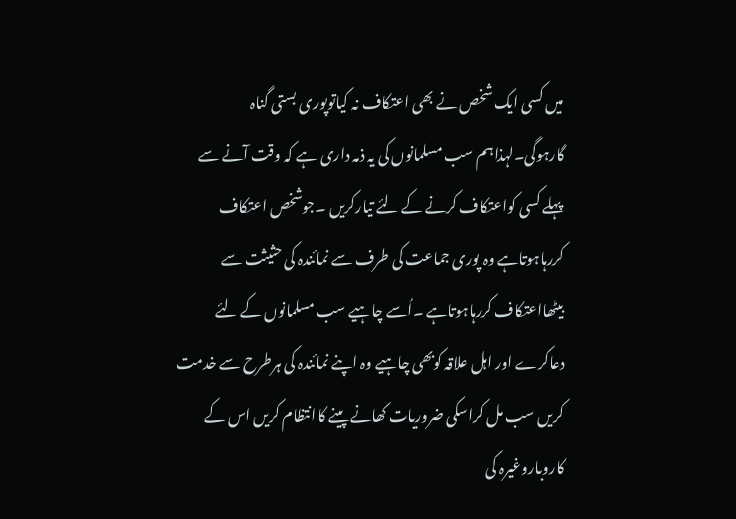میں کسی ایک شخص نے بھی اعتکاف نہ کیاتوپوری بستی گناہ گارہوگی۔لہذاہم سب مسلمانوں کی یہ ذمہ داری ہے کہ وقت آنے سے پہلے کسی کواعتکاف کرنے کے لئے تیارکریں ۔جوشخص اعتکاف کررہاہوتاہے وہ پوری جماعت کی طرف سے نمائندہ کی حثیثت سے بیٹھااعتکاف کررہاہوتاہے ۔اُسے چاہیے سب مسلمانوں کے لئے دعاکرے اور اہل علاقہ کوبھی چاہیے وہ اپنے نمائندہ کی ہرطرح سے خدمت کریں سب مل کراسکی ضروریات کھانے پینے کاانتظام کریں اس کے کاروباروغیرہ کی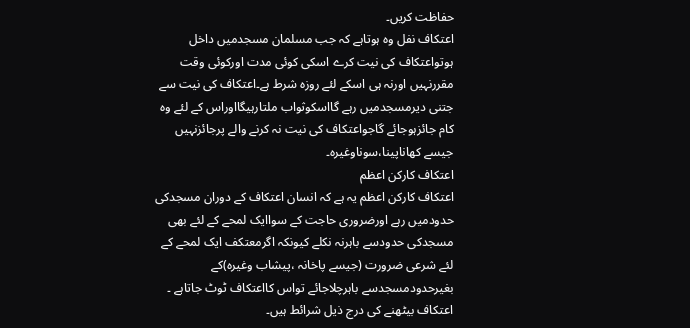حفاظت کریں۔
اعتکاف نفل وہ ہوتاہے کہ جب مسلمان مسجدمیں داخل ہوتواعتکاف کی نیت کرے اسکی کوئی مدت اورکوئی وقت مقررنہیں اورنہ ہی اسکے لئے روزہ شرط ہے۔اعتکاف کی نیت سے جتنی دیرمسجدمیں رہے گااسکوثواب ملتارہیگااوراس کے لئے وہ کام جائزہوجائے گاجواعتکاف کی نیت نہ کرنے والے پرجائزنہیں جیسے کھاناپینا،سوناوغیرہ۔
اعتکاف کارکن اعظم
اعتکاف کارکن اعظم یہ ہے کہ انسان اعتکاف کے دوران مسجدکی حدودمیں رہے اورضروری حاجت کے سواایک لمحے کے لئے بھی مسجدکی حدودسے باہرنہ نکلے کیونکہ اگرمعتکف ایک لمحے کے لئے شرعی ضرورت (جیسے پاخانہ ،پیشاب وغیرہ)کے بغیرحدودمسجدسے باہرچلاجائے تواس کااعتکاف ٹوٹ جاتاہے ۔
اعتکاف بیٹھنے کی درج ذیل شرائط ہیں۔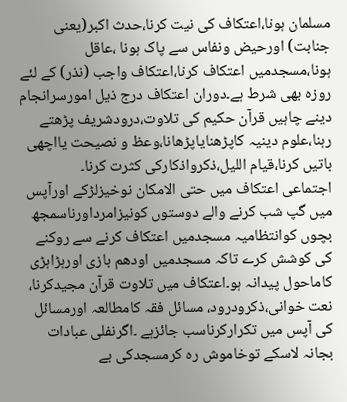مسلمان ہونا،اعتکاف کی نیت کرنا،حدث اکبر(یعنی جنابت) اورحیض ونفاس سے پاک ہونا ،عاقل ہونا،مسجدمیں اعتکاف کرنا،اعتکاف واجب (نذر) کے لئے روزہ بھی شرط ہے۔دوران اعتکاف درج ذیل امورسرانجام دینے چاہیں قرآن حکیم کی تلاوت،درودشریف پڑھتے رہنا،علوم دینیہ کاپڑھنایاپڑھانا،وعظ و نصیحت یااچھی باتیں کرنا،قیام اللیل،ذکرواذکارکی کثرت کرنا۔
اجتماعی اعتکاف میں حتی الامکان نوخیزلڑکے اورآپس میں گپ شب کرنے والے دوستوں کونیزامرداورناسمجھ بچوں کوانتظامیہ مسجدمیں اعتکاف کرنے سے روکنے کی کوشش کرے تاکہ مسجدمیں اودھم بازی اورہڑاہڑی کاماحول پیدانہ ہو۔اعتکاف میں تلاوت قرآن مجیدکرنا، نعت خوانی،ذکرودرود، مسائل فقہ کامطالعہ اورمسائل کی آپس میں تکرارکرناسب جائزہے ۔اگرنفلی عبادات بجانہ لاسکے توخاموش رہ کرمسجدکی بے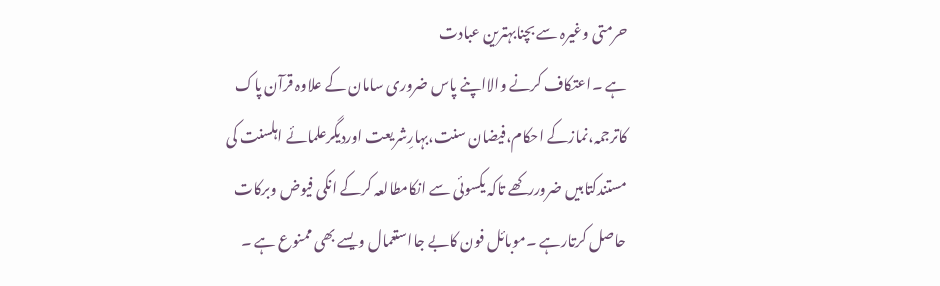حرمتی وغیرہ سے بچنابہترین عبادت
ہے ۔اعتکاف کرنے والااپنے پاس ضروری سامان کے علاوہ قرآن پاک کاترجمہ،نمازکے احکام،فیضان سنت،بہارِشریعت اوردیگرعلمائے اہلسنت کی مستندکتابیں ضروررکھے تاکہ یکسوئی سے انکامطالعہ کرکے انکی فیوض وبرکات حاصل کرتارہے ۔موبائل فون کابے جااستعمال ویسے بھی ممنوع ہے ۔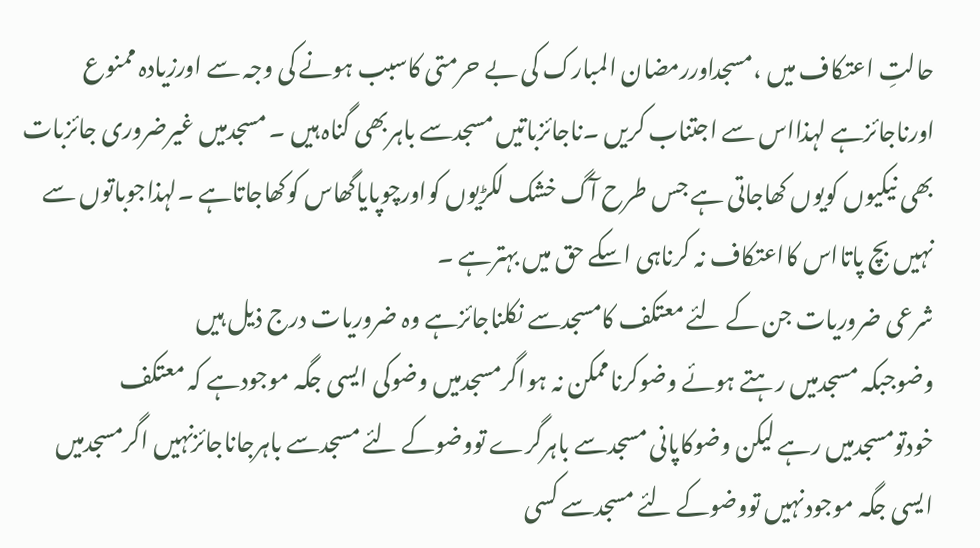حالتِ اعتکاف میں ،مسجداوررمضان المبارک کی بے حرمتی کاسبب ہونے کی وجہ سے اورزیادہ ممنوع اورناجائزہے لہذااس سے اجتناب کریں ۔ناجائزباتیں مسجدسے باہربھی گناہ ہیں ۔ مسجدمیں غیرضروری جائزبات بھی نیکیوں کویوں کھاجاتی ہے جس طرح آگ خشک لکڑیوں کواورچوپایاگھاس کوکھاجاتاہے ۔لہذاجوباتوں سے نہیں بچ پاتااس کااعتکاف نہ کرناہی اسکے حق میں بہترہے ۔
شرعی ضروریات جن کے لئے معتکف کامسجدسے نکلناجائزہے وہ ضروریات درج ذیل ہیں
وضوجبکہ مسجدمیں رہتے ہوئے وضوکرناممکن نہ ہواگرمسجدمیں وضوکی ایسی جگہ موجودہے کہ معتکف خودتومسجدمیں رہے لیکن وضوکاپانی مسجدسے باہرگرے تووضوکے لئے مسجدسے باہرجاناجائزنہیں اگرمسجدمیں ایسی جگہ موجودنہیں تووضوکے لئے مسجدسے کسی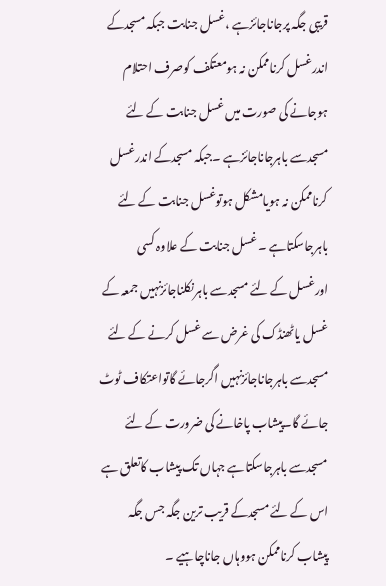قریبی جگہ پرجاناجائزہے ،غسل جنابت جبکہ مسجدکے اندرغسل کرناممکن نہ ہومعتکف کوصرف احتلام ہوجانے کی صورت میں غسل جنابت کے لئے مسجدسے باہرجاناجائزہے ۔جبکہ مسجدکے اندرغسل کرناممکن نہ ہویامشکل ہوتوغسل جنابت کے لئے باہرجاسکتاہے ۔غسل جنابت کے علاوہ کسی اورغسل کے لئے مسجدسے باہرنکلناجائزنہیں جمعہ کے غسل یاٹھنڈک کی غرض سے غسل کرنے کے لئے مسجدسے باہرجاناجائزنہیں اگرجائے گاتواعتکاف ٹوٹ جائے گا۔پیشاب پاخانے کی ضرورت کے لئے مسجدسے باہرجاسکتاہے جہاں تک پیشاب کاتعلق ہے اس کے لئے مسجدکے قریب ترین جگہ جس جگہ پیشاب کرناممکن ہووہاں جاناچاہیے ۔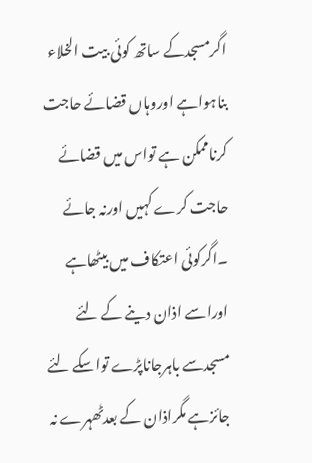اگرمسجدکے ساتھ کوئی بیت الخلاء بناہواہے اوروہاں قضائے حاجت کرناممکن ہے تواس میں قضائے حاجت کرے کہیں اورنہ جائے ۔اگرکوئی اعتکاف میں بیٹھاہے اوراسے اذان دینے کے لئے مسجدسے باہرجاناپڑے تواسکے لئے جائزہے مگراذان کے بعدٹھہرے نہ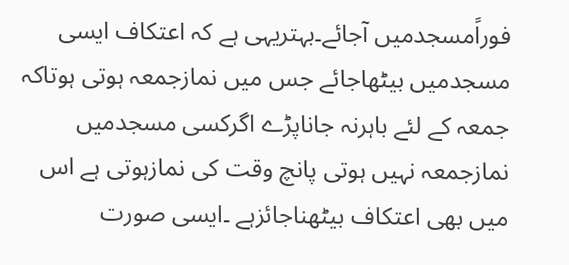فوراًمسجدمیں آجائے۔بہتریہی ہے کہ اعتکاف ایسی مسجدمیں بیٹھاجائے جس میں نمازجمعہ ہوتی ہوتاکہ جمعہ کے لئے باہرنہ جاناپڑے اگرکسی مسجدمیں نمازجمعہ نہیں ہوتی پانچ وقت کی نمازہوتی ہے اس میں بھی اعتکاف بیٹھناجائزہے ۔ایسی صورت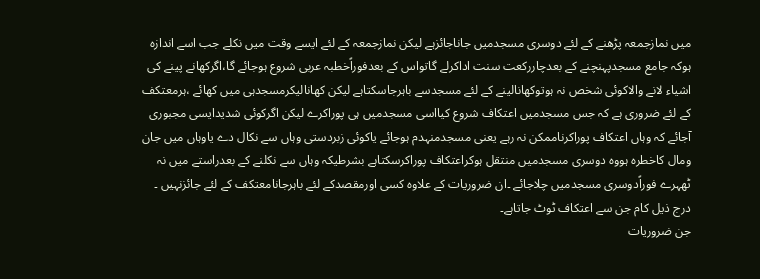میں نمازجمعہ پڑھنے کے لئے دوسری مسجدمیں جاناجائزہے لیکن نمازجمعہ کے لئے ایسے وقت میں نکلے جب اسے اندازہ ہوکہ جامع مسجدپہنچنے کے بعدچاررکعت سنت اداکرلے گاتواس کے بعدفوراًخطبہ عربی شروع ہوجائے گا،اگرکھانے پینے کی اشیاء لانے والاکوئی شخص نہ ہوتوکھانالینے کے لئے مسجدسے باہرجاسکتاہے لیکن کھانالیکرمسجدہی میں کھائے ،ہرمعتکف کے لئے ضروری ہے کہ جس مسجدمیں اعتکاف شروع کیااسی مسجدمیں ہی پوراکرے لیکن اگرکوئی شدیدایسی مجبوری آجائے کہ وہاں اعتکاف پوراکرناممکن نہ رہے یعنی مسجدمنہدم ہوجائے یاکوئی زبردستی وہاں سے نکال دے یاوہاں میں جان ومال کاخطرہ ہووہ دوسری مسجدمیں منتقل ہوکراعتکاف پوراکرسکتاہے بشرطیکہ وہاں سے نکلنے کے بعدراستے میں نہ ٹھہرے فوراًدوسری مسجدمیں چلاجائے ۔ان ضروریات کے علاوہ کسی اورمقصدکے لئے باہرجانامعتکف کے لئے جائزنہیں ۔
درج ذیل کام جن سے اعتکاف ٹوٹ جاتاہے۔
جن ضروریات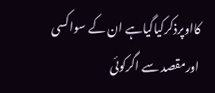کااوپرذکرکیاگیاہے ان کے سواکسی اورمقصد سے اگرکوئی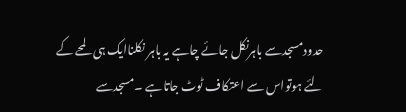حدودمسجدسے باہرنکل جائے چاہے یہ باہر نکلناایک ہی لمحے کے لئے ہوتواس سے اعتکاف ٹوٹ جاتاہے ۔مسجدسے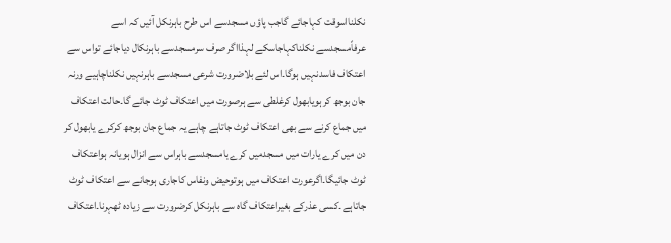نکلنااسوقت کہاجائے گاجب پاؤں مسجدسے اس طرح باہرنکل آئیں کہ اسے عرفاًمسجدسے نکلناکہاجاسکے لہذااگر صرف سرمسجدسے باہرنکال دیاجائے تواس سے اعتکاف فاسدنہیں ہوگا۔اس لئے بلاضرورت شرعی مسجدسے باہرنہیں نکلناچاہیے ورنہ جان بوجھ کرہویابھول کرغلطی سے ہرصورت میں اعتکاف ٹوٹ جائے گا۔حالت اعتکاف میں جماع کرنے سے بھی اعتکاف ٹوٹ جاتاہے چاہے یہ جماع جان بوجھ کرکرے یابھول کر دن میں کرے یارات میں مسجدمیں کرے یامسجدسے باہراس سے انزال ہویانہ ہواعتکاف ٹوٹ جائیگا۔اگرعورت اعتکاف میں ہوتوحیض ونفاس کاجاری ہوجانے سے اعتکاف ٹوٹ جاتاہے ۔کسی عذرکے بغیراعتکاف گاہ سے باہرنکل کرضرورت سے زیادہ ٹھہرنا۔اعتکاف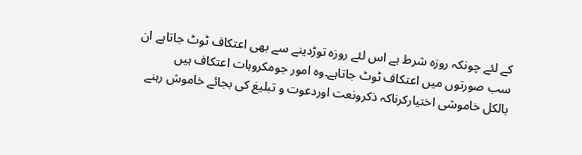کے لئے چونکہ روزہ شرط ہے اس لئے روزہ توڑدینے سے بھی اعتکاف ٹوٹ جاتاہے ان سب صورتوں میں اعتکاف ٹوٹ جاتاہے۔وہ امور جومکروہات اعتکاف ہیں
بالکل خاموشی اختیارکرناکہ ذکرونعت اوردعوت و تبلیغ کی بجائے خاموش رہنے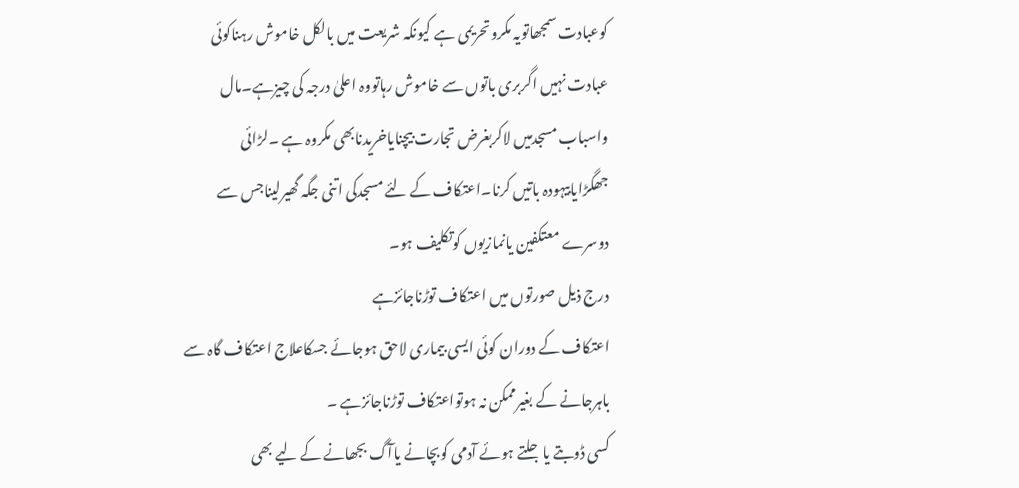کوعبادت سمجھاتویہ مکروتحریمی ہے کیونکہ شریعت میں بالکل خاموش رہناکوئی عبادت نہیں اگربری باتوں سے خاموش رہاتووہ اعلیٰ درجہ کی چیزہے۔مال واسباب مسجدمیں لاکربغرض تجارت بیچنایاخریدنابھی مکروہ ہے ۔لڑائی جھگڑایابیہودہ باتیں کرنا۔اعتکاف کے لئے مسجدکی اتنی جگہ گھیرلیناجس سے دوسرے معتکفین یانمازیوں کوتکلیف ہو۔
درج ذیل صورتوں میں اعتکاف توڑناجائزہے
اعتکاف کے دوران کوئی ایسی بیماری لاحق ہوجائے جسکاعلاج اعتکاف گاہ سے باہرجانے کے بغیرممکن نہ ہوتواعتکاف توڑناجائزہے ۔
کسی ڈوبتے یاجلتے ہوئے آدمی کوبچانے یاآگ بجھانے کے لیے بھی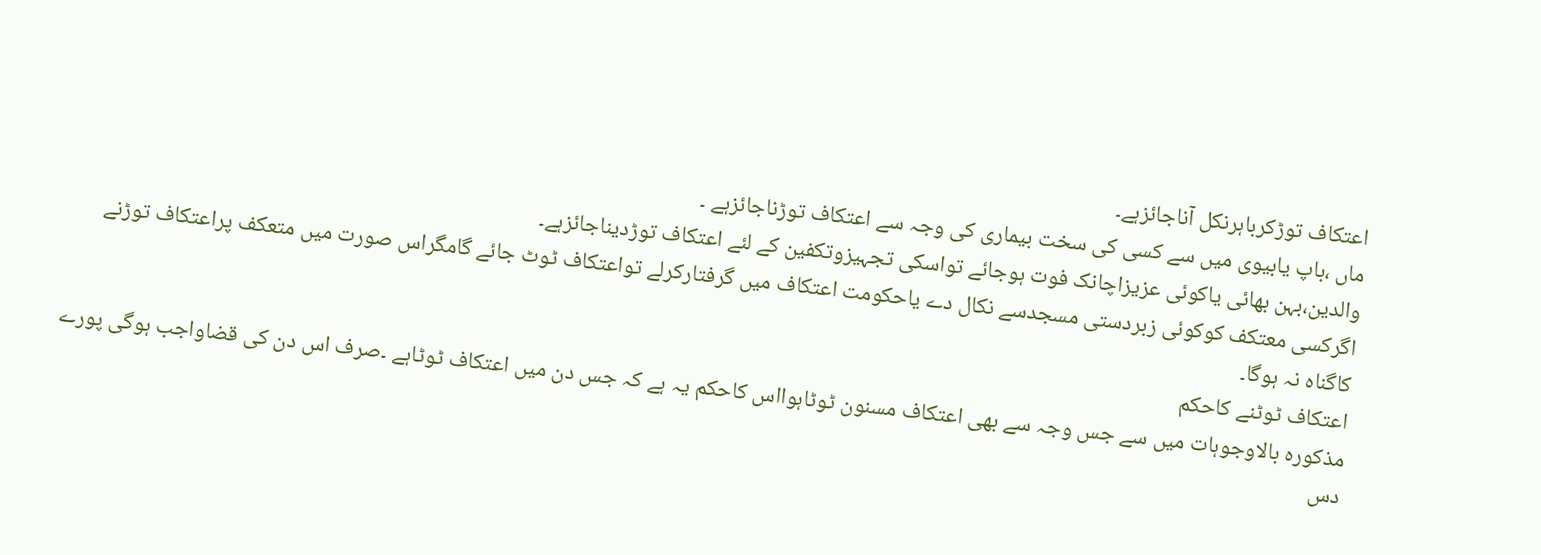اعتکاف توڑکرباہرنکل آناجائزہے۔
ماں ،باپ یابیوی میں سے کسی کی سخت بیماری کی وجہ سے اعتکاف توڑناجائزہے ۔
والدین،بہن بھائی یاکوئی عزیزاچانک فوت ہوجائے تواسکی تجہیزوتکفین کے لئے اعتکاف توڑدیناجائزہے۔
اگرکسی معتکف کوکوئی زبردستی مسجدسے نکال دے یاحکومت اعتکاف میں گرفتارکرلے تواعتکاف ٹوٹ جائے گامگراس صورت میں متعکف پراعتکاف توڑنے کاگناہ نہ ہوگا۔
اعتکاف ٹوٹنے کاحکم
مذکورہ بالاوجوہات میں سے جس وجہ سے بھی اعتکاف مسنون ٹوٹاہوااس کاحکم یہ ہے کہ جس دن میں اعتکاف ٹوٹاہے ۔صرف اس دن کی قضاواجب ہوگی پورے دس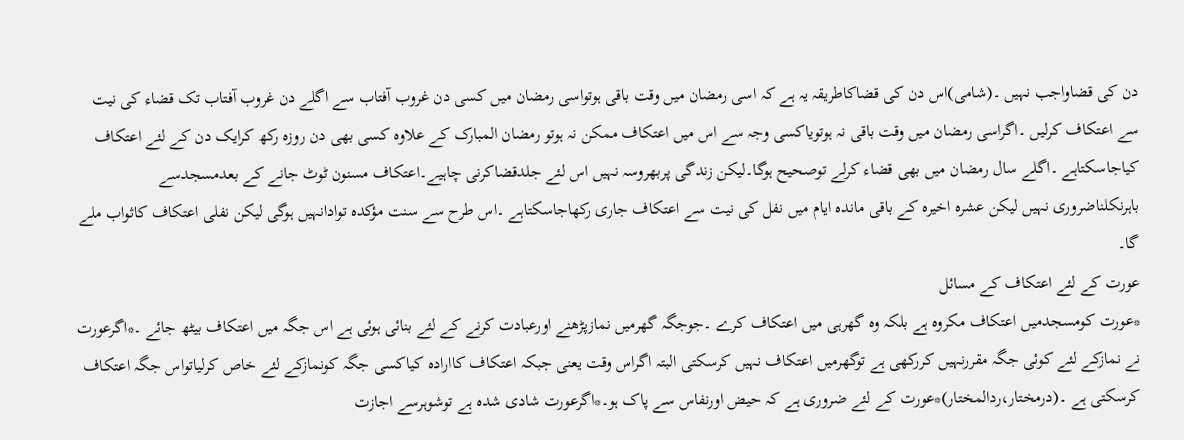دن کی قضاواجب نہیں ۔(شامی)اس دن کی قضاکاطریقہ یہ ہے کہ اسی رمضان میں وقت باقی ہوتواسی رمضان میں کسی دن غروب آفتاب سے اگلے دن غروب آفتاب تک قضاء کی نیت سے اعتکاف کرلیں ۔اگراسی رمضان میں وقت باقی نہ ہوتویاکسی وجہ سے اس میں اعتکاف ممکن نہ ہوتو رمضان المبارک کے علاوہ کسی بھی دن روزہ رکھ کرایک دن کے لئے اعتکاف کیاجاسکتاہے ۔اگلے سال رمضان میں بھی قضاء کرلے توصحیح ہوگا۔لیکن زندگی پربھروسہ نہیں اس لئے جلدقضاکرنی چاہیے۔اعتکاف مسنون ٹوٹ جانے کے بعدمسجدسے باہرنکلناضروری نہیں لیکن عشرہ اخیرہ کے باقی ماندہ ایام میں نفل کی نیت سے اعتکاف جاری رکھاجاسکتاہے ۔اس طرح سے سنت مؤکدہ توادانہیں ہوگی لیکن نفلی اعتکاف کاثواب ملے گا۔
عورت کے لئے اعتکاف کے مسائل
*عورت کومسجدمیں اعتکاف مکروہ ہے بلکہ وہ گھرہی میں اعتکاف کرے ۔جوجگہ گھرمیں نمازپڑھنے اورعبادت کرنے کے لئے بنائی ہوئی ہے اس جگہ میں اعتکاف بیٹھ جائے ۔*اگرعورت نے نمازکے لئے کوئی جگہ مقررنہیں کررکھی ہے توگھرمیں اعتکاف نہیں کرسکتی البتہ اگراس وقت یعنی جبکہ اعتکاف کاارادہ کیاکسی جگہ کونمازکے لئے خاص کرلیاتواس جگہ اعتکاف کرسکتی ہے ۔(درمختار،ردالمختار)*عورت کے لئے ضروری ہے کہ حیض اورنفاس سے پاک ہو۔*اگرعورت شادی شدہ ہے توشوہرسے اجازت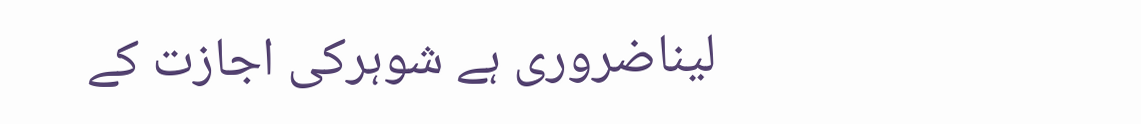لیناضروری ہے شوہرکی اجازت کے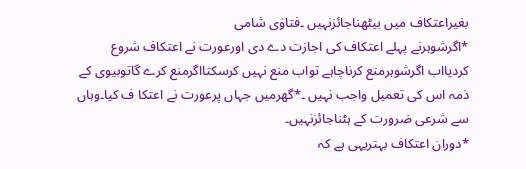بغیراعتکاف میں بیٹھناجائزنہیں ۔فتاوٰی شامی
*اگرشوہرنے پہلے اعتکاف کی اجازت دے دی اورعورت نے اعتکاف شروع کردیااب اگرشوہرمنع کرناچاہے تواب منع نہیں کرسکتااگرمنع کرے گاتوبیوی کے ذمہ اس کی تعمیل واجب نہیں ۔*گھرمیں جہاں پرعورت نے اعتکا ف کیا۔وہاں سے شرعی ضرورت کے ہٹناجائزنہیں۔
*دوران اعتکاف بہتریہی ہے کہ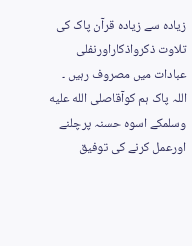زیادہ سے زیادہ قرآن پاک کی تلاوت ذکرواذکاراورنفلی عبادات میں مصروف رہیں ۔
اللہ پاک ہم کوآقاصلى الله عليه وسلمکے اسوہ حسنہ پرچلنے اورعمل کرنے کی توفیق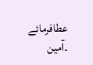عطافرمائے ۔آمین